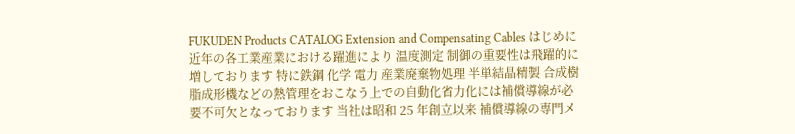FUKUDEN Products CATALOG Extension and Compensating Cables はじめに 近年の各工業産業における躍進により 温度測定 制御の重要性は飛躍的に増しております 特に鉄鋼 化学 電力 産業廃棄物処理 半単結晶精製 合成樹脂成形機などの熱管理をおこなう上での自動化省力化には補償導線が必要不可欠となっております 当社は昭和 25 年創立以来 補償導線の専門メ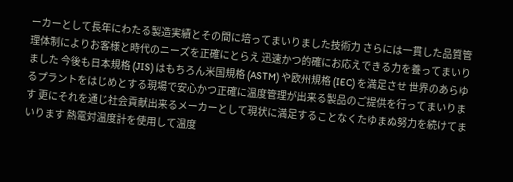ーカーとして長年にわたる製造実績とその間に培ってまいりました技術力 さらには一貫した品質管理体制によりお客様と時代のニーズを正確にとらえ 迅速かつ的確にお応えできる力を養ってまいりました 今後も日本規格 (JIS) はもちろん米国規格 (ASTM) や欧州規格 (IEC) を満足させ 世界のあらゆるプラントをはじめとする現場で安心かつ正確に温度管理が出来る製品のご提供を行ってまいります 更にそれを通じ社会貢献出来るメーカーとして現状に満足することなくたゆまぬ努力を続けてまいります 熱電対温度計を使用して温度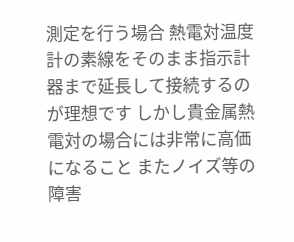測定を行う場合 熱電対温度計の素線をそのまま指示計器まで延長して接続するのが理想です しかし貴金属熱電対の場合には非常に高価になること またノイズ等の障害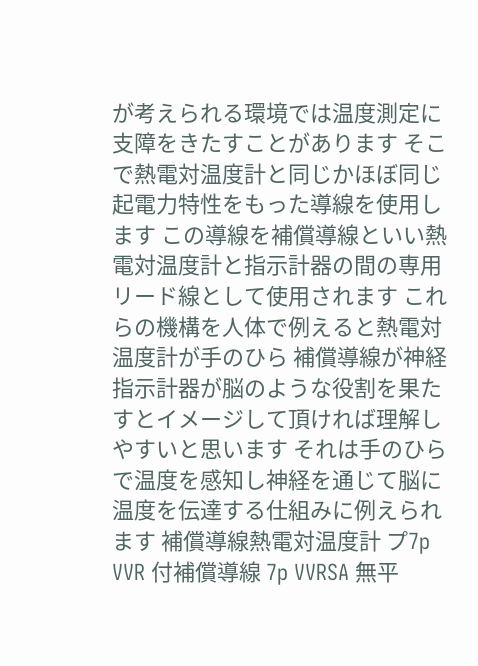が考えられる環境では温度測定に支障をきたすことがあります そこで熱電対温度計と同じかほぼ同じ起電力特性をもった導線を使用します この導線を補償導線といい熱電対温度計と指示計器の間の専用リード線として使用されます これらの機構を人体で例えると熱電対温度計が手のひら 補償導線が神経 指示計器が脳のような役割を果たすとイメージして頂ければ理解しやすいと思います それは手のひらで温度を感知し神経を通じて脳に温度を伝達する仕組みに例えられます 補償導線熱電対温度計 プ7p VVR 付補償導線 7p VVRSA 無平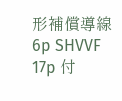形補償導線 6p SHVVF 17p 付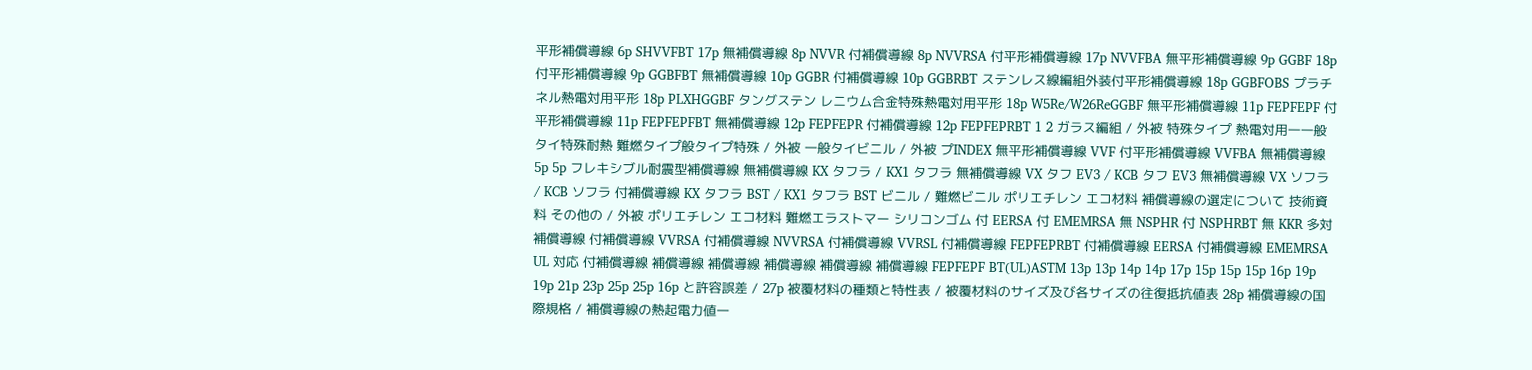平形補償導線 6p SHVVFBT 17p 無補償導線 8p NVVR 付補償導線 8p NVVRSA 付平形補償導線 17p NVVFBA 無平形補償導線 9p GGBF 18p 付平形補償導線 9p GGBFBT 無補償導線 10p GGBR 付補償導線 10p GGBRBT ステンレス線編組外装付平形補償導線 18p GGBFOBS プラチネル熱電対用平形 18p PLXHGGBF タングステン レニウム合金特殊熱電対用平形 18p W5Re/W26ReGGBF 無平形補償導線 11p FEPFEPF 付平形補償導線 11p FEPFEPFBT 無補償導線 12p FEPFEPR 付補償導線 12p FEPFEPRBT 1 2 ガラス編組 / 外被 特殊タイプ 熱電対用一一般タイ特殊耐熱 難燃タイプ般タイプ特殊 / 外被 一般タイビニル / 外被 プINDEX 無平形補償導線 VVF 付平形補償導線 VVFBA 無補償導線 5p 5p フレキシブル耐震型補償導線 無補償導線 KX タフラ / KX1 タフラ 無補償導線 VX タフ EV3 / KCB タフ EV3 無補償導線 VX ソフラ / KCB ソフラ 付補償導線 KX タフラ BST / KX1 タフラ BST ビニル / 難燃ビニル ポリエチレン エコ材料 補償導線の選定について 技術資料 その他の / 外被 ポリエチレン エコ材料 難燃エラストマー シリコンゴム 付 EERSA 付 EMEMRSA 無 NSPHR 付 NSPHRBT 無 KKR 多対補償導線 付補償導線 VVRSA 付補償導線 NVVRSA 付補償導線 VVRSL 付補償導線 FEPFEPRBT 付補償導線 EERSA 付補償導線 EMEMRSA UL 対応 付補償導線 補償導線 補償導線 補償導線 補償導線 補償導線 FEPFEPF BT(UL)ASTM 13p 13p 14p 14p 17p 15p 15p 15p 16p 19p 19p 21p 23p 25p 25p 16p と許容誤差 / 27p 被覆材料の種類と特性表 / 被覆材料のサイズ及び各サイズの往復抵抗値表 28p 補償導線の国際規格 / 補償導線の熱起電力値一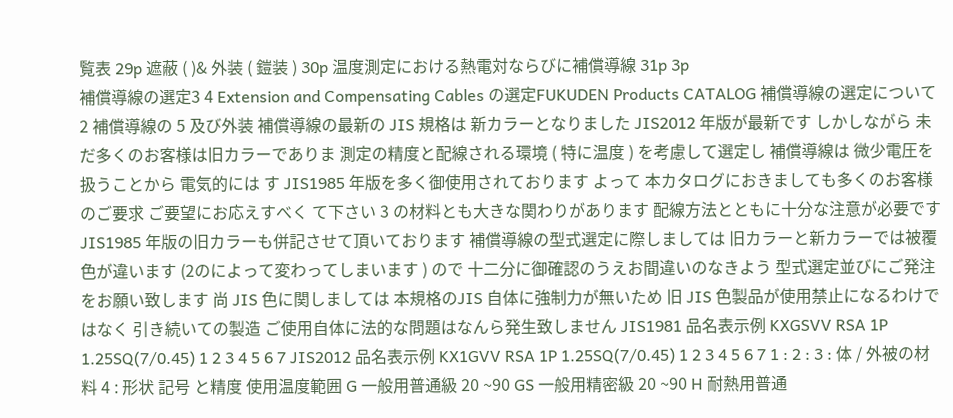覧表 29p 遮蔽 ( )& 外装 ( 鎧装 ) 30p 温度測定における熱電対ならびに補償導線 31p 3p
補償導線の選定3 4 Extension and Compensating Cables の選定FUKUDEN Products CATALOG 補償導線の選定について 2 補償導線の 5 及び外装 補償導線の最新の JIS 規格は 新カラーとなりました JIS2012 年版が最新です しかしながら 未だ多くのお客様は旧カラーでありま 測定の精度と配線される環境 ( 特に温度 ) を考慮して選定し 補償導線は 微少電圧を扱うことから 電気的には す JIS1985 年版を多く御使用されております よって 本カタログにおきましても多くのお客様のご要求 ご要望にお応えすべく て下さい 3 の材料とも大きな関わりがあります 配線方法とともに十分な注意が必要です JIS1985 年版の旧カラーも併記させて頂いております 補償導線の型式選定に際しましては 旧カラーと新カラーでは被覆色が違います (2のによって変わってしまいます ) ので 十二分に御確認のうえお間違いのなきよう 型式選定並びにご発注をお願い致します 尚 JIS 色に関しましては 本規格のJIS 自体に強制力が無いため 旧 JIS 色製品が使用禁止になるわけではなく 引き続いての製造 ご使用自体に法的な問題はなんら発生致しません JIS1981 品名表示例 KXGSVV RSA 1P 1.25SQ(7/0.45) 1 2 3 4 5 6 7 JIS2012 品名表示例 KX1GVV RSA 1P 1.25SQ(7/0.45) 1 2 3 4 5 6 7 1 : 2 : 3 : 体 / 外被の材料 4 : 形状 記号 と精度 使用温度範囲 G 一般用普通級 20 ~90 GS 一般用精密級 20 ~90 H 耐熱用普通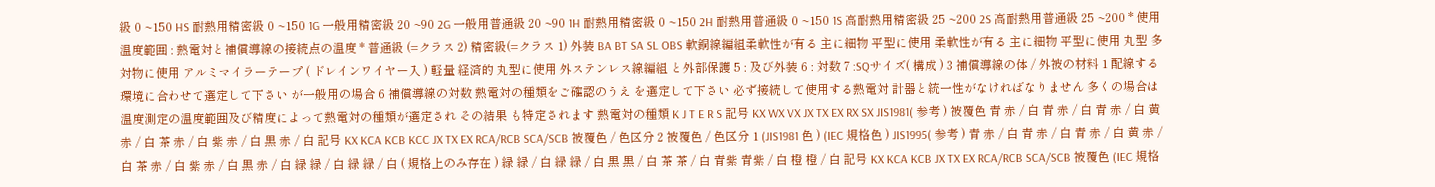級 0 ~150 HS 耐熱用精密級 0 ~150 1G 一般用精密級 20 ~90 2G 一般用普通級 20 ~90 1H 耐熱用精密級 0 ~150 2H 耐熱用普通級 0 ~150 1S 高耐熱用精密級 25 ~200 2S 高耐熱用普通級 25 ~200 * 使用温度範囲 : 熱電対と補償導線の接続点の温度 * 普通級 (=クラス 2) 精密級(=クラス 1) 外装 BA BT SA SL OBS 軟銅線編組柔軟性が有る 主に細物 平型に使用 柔軟性が有る 主に細物 平型に使用 丸型 多対物に使用 アルミマイラーテープ ( ドレインワイヤー入 ) 軽量 経済的 丸型に使用 外ステンレス線編組 と外部保護 5 : 及び外装 6 : 対数 7 :SQサイズ( 構成 ) 3 補償導線の体 / 外被の材料 1 配線する環境に合わせて選定して下さい が一般用の場合 6 補償導線の対数 熱電対の種類をご確認のうえ を選定して下さい 必ず接続して使用する熱電対 計器と統一性がなければなりません 多くの場合は 温度測定の温度範囲及び精度によって熱電対の種類が選定され その結果 も特定されます 熱電対の種類 K J T E R S 記号 KX WX VX JX TX EX RX SX JIS1981( 参考 ) 被覆色 青 赤 / 白 青 赤 / 白 青 赤 / 白 黄 赤 / 白 茶 赤 / 白 紫 赤 / 白 黒 赤 / 白 記号 KX KCA KCB KCC JX TX EX RCA/RCB SCA/SCB 被覆色 / 色区分 2 被覆色 / 色区分 1 (JIS1981 色 ) (IEC 規格色 ) JIS1995( 参考 ) 青 赤 / 白 青 赤 / 白 青 赤 / 白 黄 赤 / 白 茶 赤 / 白 紫 赤 / 白 黒 赤 / 白 緑 緑 / 白 緑 緑 / 白 ( 規格上のみ存在 ) 緑 緑 / 白 緑 緑 / 白 黒 黒 / 白 茶 茶 / 白 青紫 青紫 / 白 橙 橙 / 白 記号 KX KCA KCB JX TX EX RCA/RCB SCA/SCB 被覆色 (IEC 規格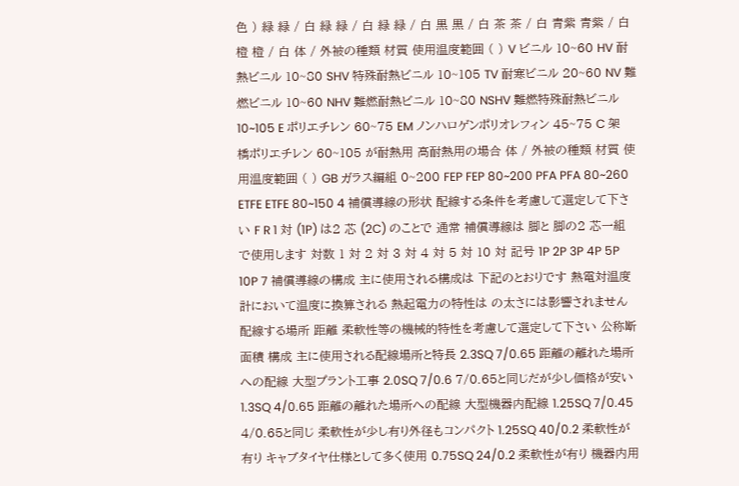色 ) 緑 緑 / 白 緑 緑 / 白 緑 緑 / 白 黒 黒 / 白 茶 茶 / 白 青紫 青紫 / 白 橙 橙 / 白 体 / 外被の種類 材質 使用温度範囲 ( ) V ビニル 10~60 HV 耐熱ビニル 10~80 SHV 特殊耐熱ビニル 10~105 TV 耐寒ビニル 20~60 NV 難燃ビニル 10~60 NHV 難燃耐熱ビニル 10~80 NSHV 難燃特殊耐熱ビニル 10~105 E ポリエチレン 60~75 EM ノンハロゲンポリオレフィン 45~75 C 架橋ポリエチレン 60~105 が耐熱用 高耐熱用の場合 体 / 外被の種類 材質 使用温度範囲 ( ) GB ガラス編組 0~200 FEP FEP 80~200 PFA PFA 80~260 ETFE ETFE 80~150 4 補償導線の形状 配線する条件を考慮して選定して下さい F R 1 対 (1P) は2 芯 (2C) のことで 通常 補償導線は 脚と 脚の2 芯一組で使用します 対数 1 対 2 対 3 対 4 対 5 対 10 対 記号 1P 2P 3P 4P 5P 10P 7 補償導線の構成 主に使用される構成は 下記のとおりです 熱電対温度計において温度に換算される 熱起電力の特性は の太さには影響されません 配線する場所 距離 柔軟性等の機械的特性を考慮して選定して下さい 公称断面積 構成 主に使用される配線場所と特長 2.3SQ 7/0.65 距離の離れた場所への配線 大型プラント工事 2.0SQ 7/0.6 7/0.65と同じだが少し価格が安い 1.3SQ 4/0.65 距離の離れた場所への配線 大型機器内配線 1.25SQ 7/0.45 4/0.65と同じ 柔軟性が少し有り外径もコンパクト 1.25SQ 40/0.2 柔軟性が有り キャブタイヤ仕様として多く使用 0.75SQ 24/0.2 柔軟性が有り 機器内用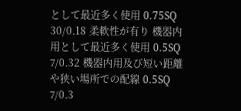として最近多く使用 0.75SQ 30/0.18 柔軟性が有り 機器内用として最近多く使用 0.5SQ 7/0.32 機器内用及び短い距離や狭い場所での配線 0.5SQ 7/0.3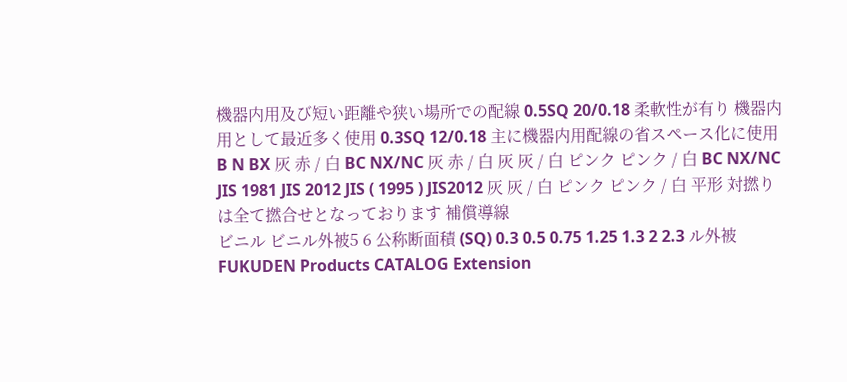機器内用及び短い距離や狭い場所での配線 0.5SQ 20/0.18 柔軟性が有り 機器内用として最近多く使用 0.3SQ 12/0.18 主に機器内用配線の省スペース化に使用 B N BX 灰 赤 / 白 BC NX/NC 灰 赤 / 白 灰 灰 / 白 ピンク ピンク / 白 BC NX/NC JIS 1981 JIS 2012 JIS ( 1995 ) JIS2012 灰 灰 / 白 ピンク ピンク / 白 平形 対撚り は全て撚合せとなっております 補償導線
ビニル ビニル外被5 6 公称断面積 (SQ) 0.3 0.5 0.75 1.25 1.3 2 2.3 ル外被 FUKUDEN Products CATALOG Extension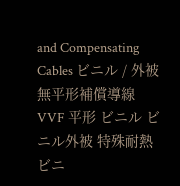and Compensating Cables ビニル / 外被無平形補償導線 VVF 平形 ビニル ビニル外被 特殊耐熱ビニ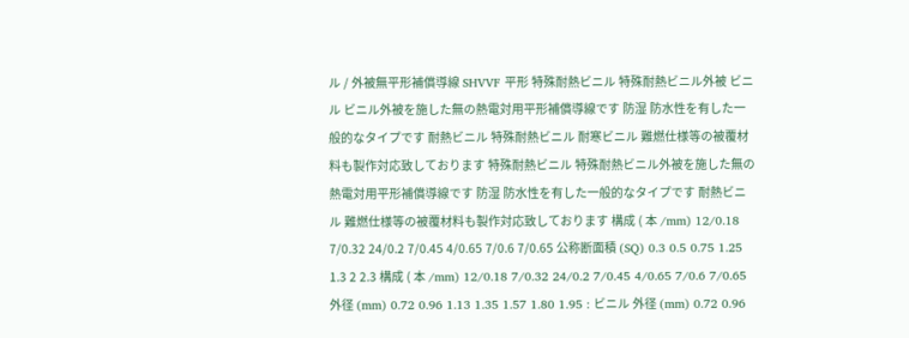ル / 外被無平形補償導線 SHVVF 平形 特殊耐熱ビニル 特殊耐熱ビニル外被 ビニル ビニル外被を施した無の熱電対用平形補償導線です 防湿 防水性を有した一般的なタイプです 耐熱ビニル 特殊耐熱ビニル 耐寒ビニル 難燃仕様等の被覆材料も製作対応致しております 特殊耐熱ビニル 特殊耐熱ビニル外被を施した無の熱電対用平形補償導線です 防湿 防水性を有した一般的なタイプです 耐熱ビニル 難燃仕様等の被覆材料も製作対応致しております 構成 ( 本 /mm) 12/0.18 7/0.32 24/0.2 7/0.45 4/0.65 7/0.6 7/0.65 公称断面積 (SQ) 0.3 0.5 0.75 1.25 1.3 2 2.3 構成 ( 本 /mm) 12/0.18 7/0.32 24/0.2 7/0.45 4/0.65 7/0.6 7/0.65 外径 (mm) 0.72 0.96 1.13 1.35 1.57 1.80 1.95 : ビニル 外径 (mm) 0.72 0.96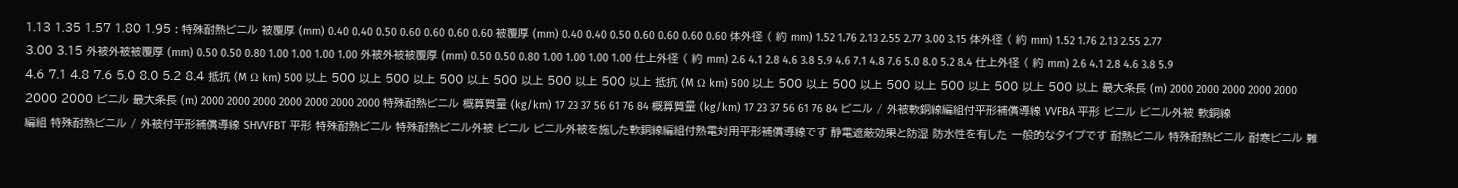1.13 1.35 1.57 1.80 1.95 : 特殊耐熱ビニル 被覆厚 (mm) 0.40 0.40 0.50 0.60 0.60 0.60 0.60 被覆厚 (mm) 0.40 0.40 0.50 0.60 0.60 0.60 0.60 体外径 ( 約 mm) 1.52 1.76 2.13 2.55 2.77 3.00 3.15 体外径 ( 約 mm) 1.52 1.76 2.13 2.55 2.77 3.00 3.15 外被外被被覆厚 (mm) 0.50 0.50 0.80 1.00 1.00 1.00 1.00 外被外被被覆厚 (mm) 0.50 0.50 0.80 1.00 1.00 1.00 1.00 仕上外径 ( 約 mm) 2.6 4.1 2.8 4.6 3.8 5.9 4.6 7.1 4.8 7.6 5.0 8.0 5.2 8.4 仕上外径 ( 約 mm) 2.6 4.1 2.8 4.6 3.8 5.9 4.6 7.1 4.8 7.6 5.0 8.0 5.2 8.4 抵抗 (M Ω km) 500 以上 500 以上 500 以上 500 以上 500 以上 500 以上 500 以上 抵抗 (M Ω km) 500 以上 500 以上 500 以上 500 以上 500 以上 500 以上 500 以上 最大条長 (m) 2000 2000 2000 2000 2000 2000 2000 ビニル 最大条長 (m) 2000 2000 2000 2000 2000 2000 2000 特殊耐熱ビニル 概算質量 (kg/km) 17 23 37 56 61 76 84 概算質量 (kg/km) 17 23 37 56 61 76 84 ビニル / 外被軟銅線編組付平形補償導線 VVFBA 平形 ビニル ビニル外被 軟銅線編組 特殊耐熱ビニル / 外被付平形補償導線 SHVVFBT 平形 特殊耐熱ビニル 特殊耐熱ビニル外被 ビニル ビニル外被を施した軟銅線編組付熱電対用平形補償導線です 静電遮蔽効果と防湿 防水性を有した 一般的なタイプです 耐熱ビニル 特殊耐熱ビニル 耐寒ビニル 難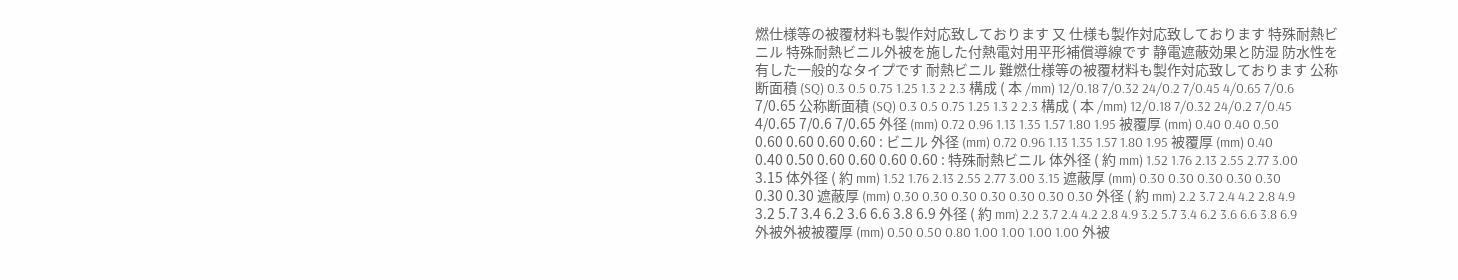燃仕様等の被覆材料も製作対応致しております 又 仕様も製作対応致しております 特殊耐熱ビニル 特殊耐熱ビニル外被を施した付熱電対用平形補償導線です 静電遮蔽効果と防湿 防水性を有した一般的なタイプです 耐熱ビニル 難燃仕様等の被覆材料も製作対応致しております 公称断面積 (SQ) 0.3 0.5 0.75 1.25 1.3 2 2.3 構成 ( 本 /mm) 12/0.18 7/0.32 24/0.2 7/0.45 4/0.65 7/0.6 7/0.65 公称断面積 (SQ) 0.3 0.5 0.75 1.25 1.3 2 2.3 構成 ( 本 /mm) 12/0.18 7/0.32 24/0.2 7/0.45 4/0.65 7/0.6 7/0.65 外径 (mm) 0.72 0.96 1.13 1.35 1.57 1.80 1.95 被覆厚 (mm) 0.40 0.40 0.50 0.60 0.60 0.60 0.60 : ビニル 外径 (mm) 0.72 0.96 1.13 1.35 1.57 1.80 1.95 被覆厚 (mm) 0.40 0.40 0.50 0.60 0.60 0.60 0.60 : 特殊耐熱ビニル 体外径 ( 約 mm) 1.52 1.76 2.13 2.55 2.77 3.00 3.15 体外径 ( 約 mm) 1.52 1.76 2.13 2.55 2.77 3.00 3.15 遮蔽厚 (mm) 0.30 0.30 0.30 0.30 0.30 0.30 0.30 遮蔽厚 (mm) 0.30 0.30 0.30 0.30 0.30 0.30 0.30 外径 ( 約 mm) 2.2 3.7 2.4 4.2 2.8 4.9 3.2 5.7 3.4 6.2 3.6 6.6 3.8 6.9 外径 ( 約 mm) 2.2 3.7 2.4 4.2 2.8 4.9 3.2 5.7 3.4 6.2 3.6 6.6 3.8 6.9 外被外被被覆厚 (mm) 0.50 0.50 0.80 1.00 1.00 1.00 1.00 外被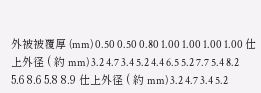外被被覆厚 (mm) 0.50 0.50 0.80 1.00 1.00 1.00 1.00 仕上外径 ( 約 mm) 3.2 4.7 3.4 5.2 4.4 6.5 5.2 7.7 5.4 8.2 5.6 8.6 5.8 8.9 仕上外径 ( 約 mm) 3.2 4.7 3.4 5.2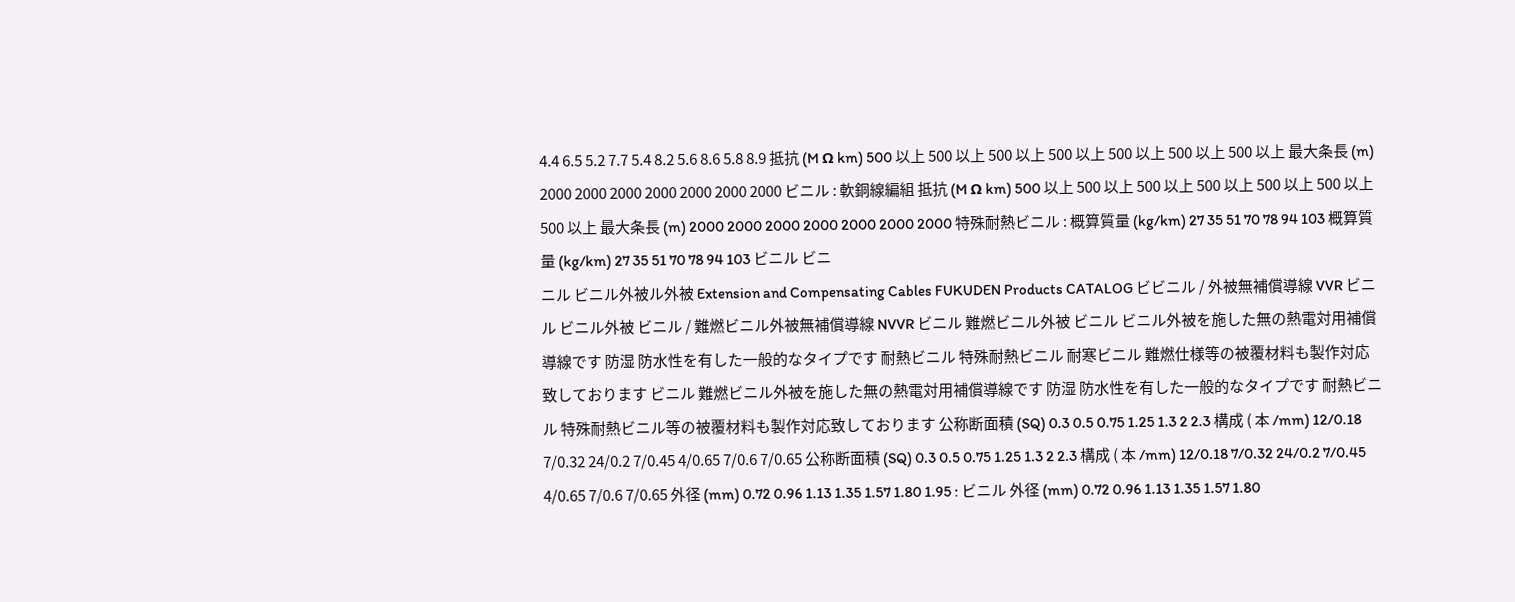4.4 6.5 5.2 7.7 5.4 8.2 5.6 8.6 5.8 8.9 抵抗 (M Ω km) 500 以上 500 以上 500 以上 500 以上 500 以上 500 以上 500 以上 最大条長 (m) 2000 2000 2000 2000 2000 2000 2000 ビニル : 軟銅線編組 抵抗 (M Ω km) 500 以上 500 以上 500 以上 500 以上 500 以上 500 以上 500 以上 最大条長 (m) 2000 2000 2000 2000 2000 2000 2000 特殊耐熱ビニル : 概算質量 (kg/km) 27 35 51 70 78 94 103 概算質量 (kg/km) 27 35 51 70 78 94 103 ビニル ビニ
ニル ビニル外被ル外被 Extension and Compensating Cables FUKUDEN Products CATALOG ビビニル / 外被無補償導線 VVR ビニル ビニル外被 ビニル / 難燃ビニル外被無補償導線 NVVR ビニル 難燃ビニル外被 ビニル ビニル外被を施した無の熱電対用補償導線です 防湿 防水性を有した一般的なタイプです 耐熱ビニル 特殊耐熱ビニル 耐寒ビニル 難燃仕様等の被覆材料も製作対応致しております ビニル 難燃ビニル外被を施した無の熱電対用補償導線です 防湿 防水性を有した一般的なタイプです 耐熱ビニル 特殊耐熱ビニル等の被覆材料も製作対応致しております 公称断面積 (SQ) 0.3 0.5 0.75 1.25 1.3 2 2.3 構成 ( 本 /mm) 12/0.18 7/0.32 24/0.2 7/0.45 4/0.65 7/0.6 7/0.65 公称断面積 (SQ) 0.3 0.5 0.75 1.25 1.3 2 2.3 構成 ( 本 /mm) 12/0.18 7/0.32 24/0.2 7/0.45 4/0.65 7/0.6 7/0.65 外径 (mm) 0.72 0.96 1.13 1.35 1.57 1.80 1.95 : ビニル 外径 (mm) 0.72 0.96 1.13 1.35 1.57 1.80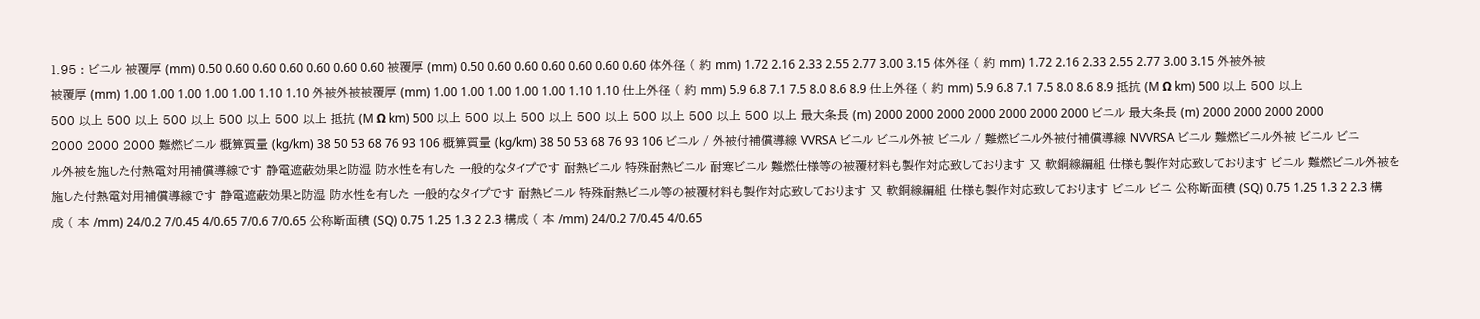1.95 : ビニル 被覆厚 (mm) 0.50 0.60 0.60 0.60 0.60 0.60 0.60 被覆厚 (mm) 0.50 0.60 0.60 0.60 0.60 0.60 0.60 体外径 ( 約 mm) 1.72 2.16 2.33 2.55 2.77 3.00 3.15 体外径 ( 約 mm) 1.72 2.16 2.33 2.55 2.77 3.00 3.15 外被外被被覆厚 (mm) 1.00 1.00 1.00 1.00 1.00 1.10 1.10 外被外被被覆厚 (mm) 1.00 1.00 1.00 1.00 1.00 1.10 1.10 仕上外径 ( 約 mm) 5.9 6.8 7.1 7.5 8.0 8.6 8.9 仕上外径 ( 約 mm) 5.9 6.8 7.1 7.5 8.0 8.6 8.9 抵抗 (M Ω km) 500 以上 500 以上 500 以上 500 以上 500 以上 500 以上 500 以上 抵抗 (M Ω km) 500 以上 500 以上 500 以上 500 以上 500 以上 500 以上 500 以上 最大条長 (m) 2000 2000 2000 2000 2000 2000 2000 ビニル 最大条長 (m) 2000 2000 2000 2000 2000 2000 2000 難燃ビニル 概算質量 (kg/km) 38 50 53 68 76 93 106 概算質量 (kg/km) 38 50 53 68 76 93 106 ビニル / 外被付補償導線 VVRSA ビニル ビニル外被 ビニル / 難燃ビニル外被付補償導線 NVVRSA ビニル 難燃ビニル外被 ビニル ビニル外被を施した付熱電対用補償導線です 静電遮蔽効果と防湿 防水性を有した 一般的なタイプです 耐熱ビニル 特殊耐熱ビニル 耐寒ビニル 難燃仕様等の被覆材料も製作対応致しております 又 軟銅線編組 仕様も製作対応致しております ビニル 難燃ビニル外被を施した付熱電対用補償導線です 静電遮蔽効果と防湿 防水性を有した 一般的なタイプです 耐熱ビニル 特殊耐熱ビニル等の被覆材料も製作対応致しております 又 軟銅線編組 仕様も製作対応致しております ビニル ビニ 公称断面積 (SQ) 0.75 1.25 1.3 2 2.3 構成 ( 本 /mm) 24/0.2 7/0.45 4/0.65 7/0.6 7/0.65 公称断面積 (SQ) 0.75 1.25 1.3 2 2.3 構成 ( 本 /mm) 24/0.2 7/0.45 4/0.65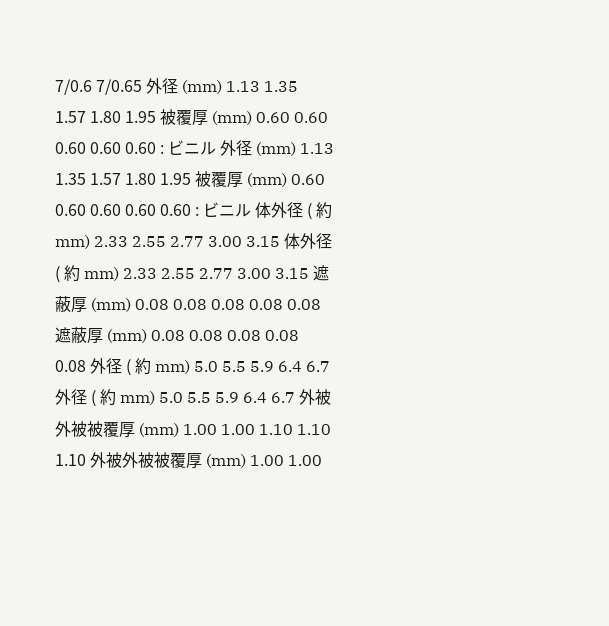7/0.6 7/0.65 外径 (mm) 1.13 1.35 1.57 1.80 1.95 被覆厚 (mm) 0.60 0.60 0.60 0.60 0.60 : ビニル 外径 (mm) 1.13 1.35 1.57 1.80 1.95 被覆厚 (mm) 0.60 0.60 0.60 0.60 0.60 : ビニル 体外径 ( 約 mm) 2.33 2.55 2.77 3.00 3.15 体外径 ( 約 mm) 2.33 2.55 2.77 3.00 3.15 遮蔽厚 (mm) 0.08 0.08 0.08 0.08 0.08 遮蔽厚 (mm) 0.08 0.08 0.08 0.08 0.08 外径 ( 約 mm) 5.0 5.5 5.9 6.4 6.7 外径 ( 約 mm) 5.0 5.5 5.9 6.4 6.7 外被外被被覆厚 (mm) 1.00 1.00 1.10 1.10 1.10 外被外被被覆厚 (mm) 1.00 1.00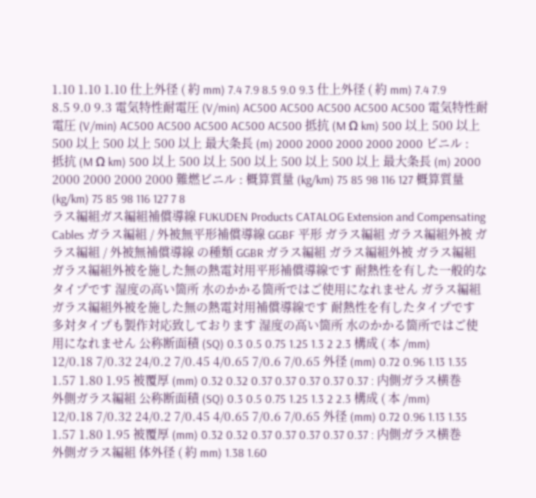1.10 1.10 1.10 仕上外径 ( 約 mm) 7.4 7.9 8.5 9.0 9.3 仕上外径 ( 約 mm) 7.4 7.9 8.5 9.0 9.3 電気特性耐電圧 (V/min) AC500 AC500 AC500 AC500 AC500 電気特性耐電圧 (V/min) AC500 AC500 AC500 AC500 AC500 抵抗 (M Ω km) 500 以上 500 以上 500 以上 500 以上 500 以上 最大条長 (m) 2000 2000 2000 2000 2000 ビニル : 抵抗 (M Ω km) 500 以上 500 以上 500 以上 500 以上 500 以上 最大条長 (m) 2000 2000 2000 2000 2000 難燃ビニル : 概算質量 (kg/km) 75 85 98 116 127 概算質量 (kg/km) 75 85 98 116 127 7 8
ラス編組ガス編組補償導線 FUKUDEN Products CATALOG Extension and Compensating Cables ガラス編組 / 外被無平形補償導線 GGBF 平形 ガラス編組 ガラス編組外被 ガラス編組 / 外被無補償導線 の種類 GGBR ガラス編組 ガラス編組外被 ガラス編組 ガラス編組外被を施した無の熱電対用平形補償導線です 耐熱性を有した一般的なタイプです 湿度の高い箇所 水のかかる箇所ではご使用になれません ガラス編組 ガラス編組外被を施した無の熱電対用補償導線です 耐熱性を有したタイプです 多対タイプも製作対応致しております 湿度の高い箇所 水のかかる箇所ではご使用になれません 公称断面積 (SQ) 0.3 0.5 0.75 1.25 1.3 2 2.3 構成 ( 本 /mm) 12/0.18 7/0.32 24/0.2 7/0.45 4/0.65 7/0.6 7/0.65 外径 (mm) 0.72 0.96 1.13 1.35 1.57 1.80 1.95 被覆厚 (mm) 0.32 0.32 0.37 0.37 0.37 0.37 0.37 : 内側ガラス横巻外側ガラス編組 公称断面積 (SQ) 0.3 0.5 0.75 1.25 1.3 2 2.3 構成 ( 本 /mm) 12/0.18 7/0.32 24/0.2 7/0.45 4/0.65 7/0.6 7/0.65 外径 (mm) 0.72 0.96 1.13 1.35 1.57 1.80 1.95 被覆厚 (mm) 0.32 0.32 0.37 0.37 0.37 0.37 0.37 : 内側ガラス横巻外側ガラス編組 体外径 ( 約 mm) 1.38 1.60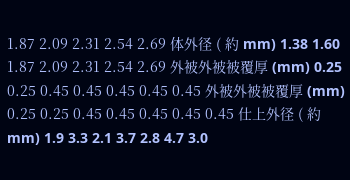1.87 2.09 2.31 2.54 2.69 体外径 ( 約 mm) 1.38 1.60 1.87 2.09 2.31 2.54 2.69 外被外被被覆厚 (mm) 0.25 0.25 0.45 0.45 0.45 0.45 0.45 外被外被被覆厚 (mm) 0.25 0.25 0.45 0.45 0.45 0.45 0.45 仕上外径 ( 約 mm) 1.9 3.3 2.1 3.7 2.8 4.7 3.0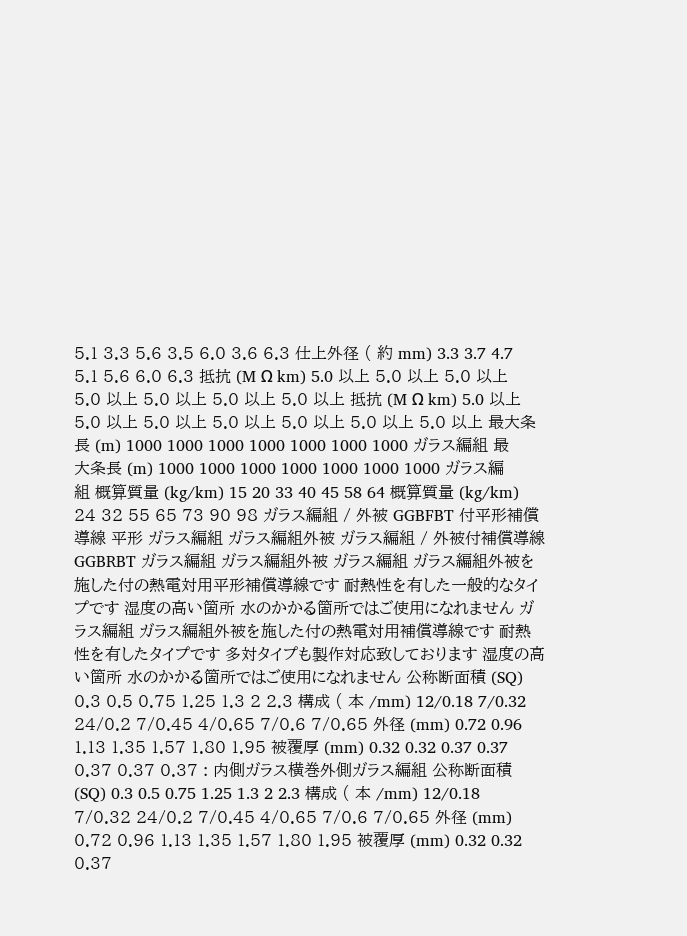5.1 3.3 5.6 3.5 6.0 3.6 6.3 仕上外径 ( 約 mm) 3.3 3.7 4.7 5.1 5.6 6.0 6.3 抵抗 (M Ω km) 5.0 以上 5.0 以上 5.0 以上 5.0 以上 5.0 以上 5.0 以上 5.0 以上 抵抗 (M Ω km) 5.0 以上 5.0 以上 5.0 以上 5.0 以上 5.0 以上 5.0 以上 5.0 以上 最大条長 (m) 1000 1000 1000 1000 1000 1000 1000 ガラス編組 最大条長 (m) 1000 1000 1000 1000 1000 1000 1000 ガラス編組 概算質量 (kg/km) 15 20 33 40 45 58 64 概算質量 (kg/km) 24 32 55 65 73 90 98 ガラス編組 / 外被 GGBFBT 付平形補償導線 平形 ガラス編組 ガラス編組外被 ガラス編組 / 外被付補償導線 GGBRBT ガラス編組 ガラス編組外被 ガラス編組 ガラス編組外被を施した付の熱電対用平形補償導線です 耐熱性を有した一般的なタイプです 湿度の高い箇所 水のかかる箇所ではご使用になれません ガラス編組 ガラス編組外被を施した付の熱電対用補償導線です 耐熱性を有したタイプです 多対タイプも製作対応致しております 湿度の高い箇所 水のかかる箇所ではご使用になれません 公称断面積 (SQ) 0.3 0.5 0.75 1.25 1.3 2 2.3 構成 ( 本 /mm) 12/0.18 7/0.32 24/0.2 7/0.45 4/0.65 7/0.6 7/0.65 外径 (mm) 0.72 0.96 1.13 1.35 1.57 1.80 1.95 被覆厚 (mm) 0.32 0.32 0.37 0.37 0.37 0.37 0.37 : 内側ガラス横巻外側ガラス編組 公称断面積 (SQ) 0.3 0.5 0.75 1.25 1.3 2 2.3 構成 ( 本 /mm) 12/0.18 7/0.32 24/0.2 7/0.45 4/0.65 7/0.6 7/0.65 外径 (mm) 0.72 0.96 1.13 1.35 1.57 1.80 1.95 被覆厚 (mm) 0.32 0.32 0.37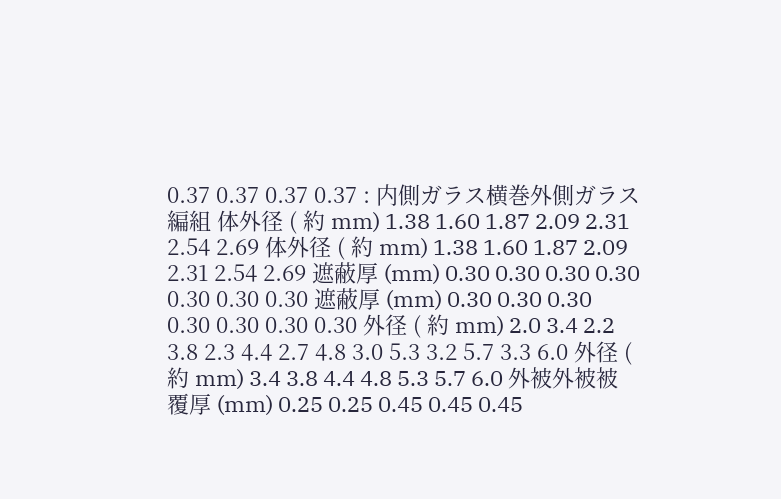0.37 0.37 0.37 0.37 : 内側ガラス横巻外側ガラス編組 体外径 ( 約 mm) 1.38 1.60 1.87 2.09 2.31 2.54 2.69 体外径 ( 約 mm) 1.38 1.60 1.87 2.09 2.31 2.54 2.69 遮蔽厚 (mm) 0.30 0.30 0.30 0.30 0.30 0.30 0.30 遮蔽厚 (mm) 0.30 0.30 0.30 0.30 0.30 0.30 0.30 外径 ( 約 mm) 2.0 3.4 2.2 3.8 2.3 4.4 2.7 4.8 3.0 5.3 3.2 5.7 3.3 6.0 外径 ( 約 mm) 3.4 3.8 4.4 4.8 5.3 5.7 6.0 外被外被被覆厚 (mm) 0.25 0.25 0.45 0.45 0.45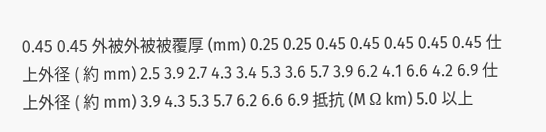0.45 0.45 外被外被被覆厚 (mm) 0.25 0.25 0.45 0.45 0.45 0.45 0.45 仕上外径 ( 約 mm) 2.5 3.9 2.7 4.3 3.4 5.3 3.6 5.7 3.9 6.2 4.1 6.6 4.2 6.9 仕上外径 ( 約 mm) 3.9 4.3 5.3 5.7 6.2 6.6 6.9 抵抗 (M Ω km) 5.0 以上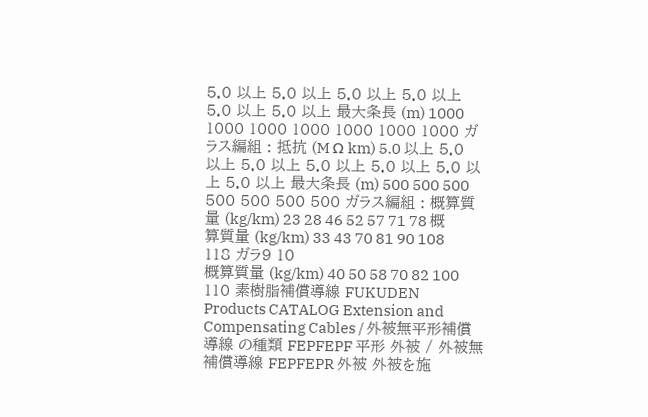5.0 以上 5.0 以上 5.0 以上 5.0 以上 5.0 以上 5.0 以上 最大条長 (m) 1000 1000 1000 1000 1000 1000 1000 ガラス編組 : 抵抗 (M Ω km) 5.0 以上 5.0 以上 5.0 以上 5.0 以上 5.0 以上 5.0 以上 5.0 以上 最大条長 (m) 500 500 500 500 500 500 500 ガラス編組 : 概算質量 (kg/km) 23 28 46 52 57 71 78 概算質量 (kg/km) 33 43 70 81 90 108 118 ガラ9 10
概算質量 (kg/km) 40 50 58 70 82 100 110 素樹脂補償導線 FUKUDEN Products CATALOG Extension and Compensating Cables / 外被無平形補償導線 の種類 FEPFEPF 平形 外被 / 外被無補償導線 FEPFEPR 外被 外被を施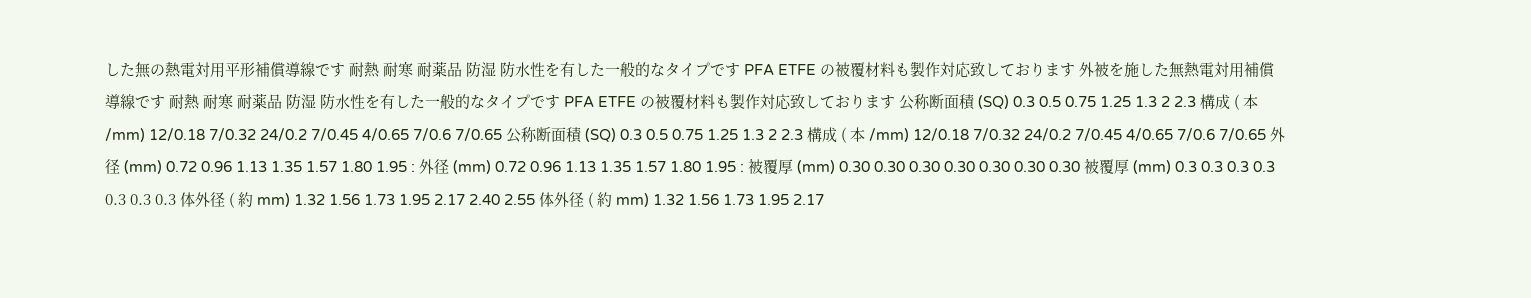した無の熱電対用平形補償導線です 耐熱 耐寒 耐薬品 防湿 防水性を有した一般的なタイプです PFA ETFE の被覆材料も製作対応致しております 外被を施した無熱電対用補償導線です 耐熱 耐寒 耐薬品 防湿 防水性を有した一般的なタイプです PFA ETFE の被覆材料も製作対応致しております 公称断面積 (SQ) 0.3 0.5 0.75 1.25 1.3 2 2.3 構成 ( 本 /mm) 12/0.18 7/0.32 24/0.2 7/0.45 4/0.65 7/0.6 7/0.65 公称断面積 (SQ) 0.3 0.5 0.75 1.25 1.3 2 2.3 構成 ( 本 /mm) 12/0.18 7/0.32 24/0.2 7/0.45 4/0.65 7/0.6 7/0.65 外径 (mm) 0.72 0.96 1.13 1.35 1.57 1.80 1.95 : 外径 (mm) 0.72 0.96 1.13 1.35 1.57 1.80 1.95 : 被覆厚 (mm) 0.30 0.30 0.30 0.30 0.30 0.30 0.30 被覆厚 (mm) 0.3 0.3 0.3 0.3 0.3 0.3 0.3 体外径 ( 約 mm) 1.32 1.56 1.73 1.95 2.17 2.40 2.55 体外径 ( 約 mm) 1.32 1.56 1.73 1.95 2.17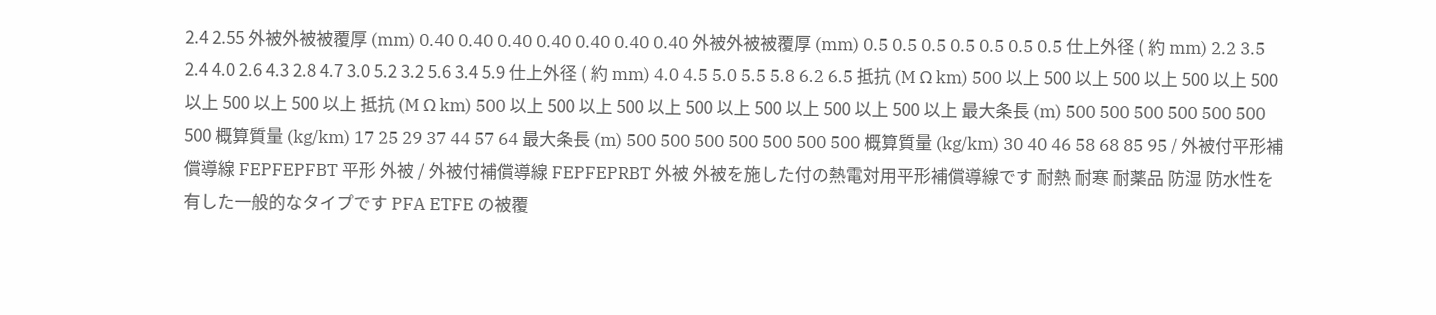2.4 2.55 外被外被被覆厚 (mm) 0.40 0.40 0.40 0.40 0.40 0.40 0.40 外被外被被覆厚 (mm) 0.5 0.5 0.5 0.5 0.5 0.5 0.5 仕上外径 ( 約 mm) 2.2 3.5 2.4 4.0 2.6 4.3 2.8 4.7 3.0 5.2 3.2 5.6 3.4 5.9 仕上外径 ( 約 mm) 4.0 4.5 5.0 5.5 5.8 6.2 6.5 抵抗 (M Ω km) 500 以上 500 以上 500 以上 500 以上 500 以上 500 以上 500 以上 抵抗 (M Ω km) 500 以上 500 以上 500 以上 500 以上 500 以上 500 以上 500 以上 最大条長 (m) 500 500 500 500 500 500 500 概算質量 (kg/km) 17 25 29 37 44 57 64 最大条長 (m) 500 500 500 500 500 500 500 概算質量 (kg/km) 30 40 46 58 68 85 95 / 外被付平形補償導線 FEPFEPFBT 平形 外被 / 外被付補償導線 FEPFEPRBT 外被 外被を施した付の熱電対用平形補償導線です 耐熱 耐寒 耐薬品 防湿 防水性を有した一般的なタイプです PFA ETFE の被覆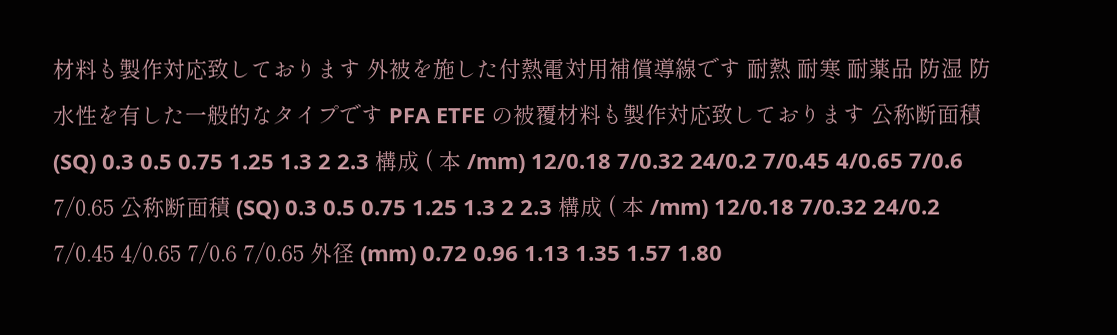材料も製作対応致しております 外被を施した付熱電対用補償導線です 耐熱 耐寒 耐薬品 防湿 防水性を有した一般的なタイプです PFA ETFE の被覆材料も製作対応致しております 公称断面積 (SQ) 0.3 0.5 0.75 1.25 1.3 2 2.3 構成 ( 本 /mm) 12/0.18 7/0.32 24/0.2 7/0.45 4/0.65 7/0.6 7/0.65 公称断面積 (SQ) 0.3 0.5 0.75 1.25 1.3 2 2.3 構成 ( 本 /mm) 12/0.18 7/0.32 24/0.2 7/0.45 4/0.65 7/0.6 7/0.65 外径 (mm) 0.72 0.96 1.13 1.35 1.57 1.80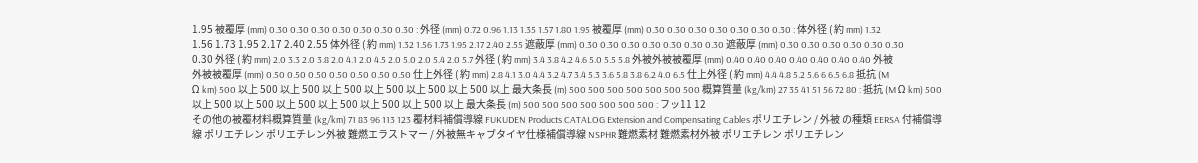1.95 被覆厚 (mm) 0.30 0.30 0.30 0.30 0.30 0.30 0.30 : 外径 (mm) 0.72 0.96 1.13 1.35 1.57 1.80 1.95 被覆厚 (mm) 0.30 0.30 0.30 0.30 0.30 0.30 0.30 : 体外径 ( 約 mm) 1.32 1.56 1.73 1.95 2.17 2.40 2.55 体外径 ( 約 mm) 1.32 1.56 1.73 1.95 2.17 2.40 2.55 遮蔽厚 (mm) 0.30 0.30 0.30 0.30 0.30 0.30 0.30 遮蔽厚 (mm) 0.30 0.30 0.30 0.30 0.30 0.30 0.30 外径 ( 約 mm) 2.0 3.3 2.0 3.8 2.0 4.1 2.0 4.5 2.0 5.0 2.0 5.4 2.0 5.7 外径 ( 約 mm) 3.4 3.8 4.2 4.6 5.0 5.5 5.8 外被外被被覆厚 (mm) 0.40 0.40 0.40 0.40 0.40 0.40 0.40 外被外被被覆厚 (mm) 0.50 0.50 0.50 0.50 0.50 0.50 0.50 仕上外径 ( 約 mm) 2.8 4.1 3.0 4.4 3.2 4.7 3.4 5.3 3.6 5.8 3.8 6.2 4.0 6.5 仕上外径 ( 約 mm) 4.4 4.8 5.2 5.6 6 6.5 6.8 抵抗 (M Ω km) 500 以上 500 以上 500 以上 500 以上 500 以上 500 以上 500 以上 最大条長 (m) 500 500 500 500 500 500 500 概算質量 (kg/km) 27 35 41 51 56 72 80 : 抵抗 (M Ω km) 500 以上 500 以上 500 以上 500 以上 500 以上 500 以上 500 以上 最大条長 (m) 500 500 500 500 500 500 500 : フッ11 12
その他の被覆材料概算質量 (kg/km) 71 83 96 113 123 覆材料補償導線 FUKUDEN Products CATALOG Extension and Compensating Cables ポリエチレン / 外被 の種類 EERSA 付補償導線 ポリエチレン ポリエチレン外被 難燃エラストマー / 外被無キャブタイヤ仕様補償導線 NSPHR 難燃素材 難燃素材外被 ポリエチレン ポリエチレン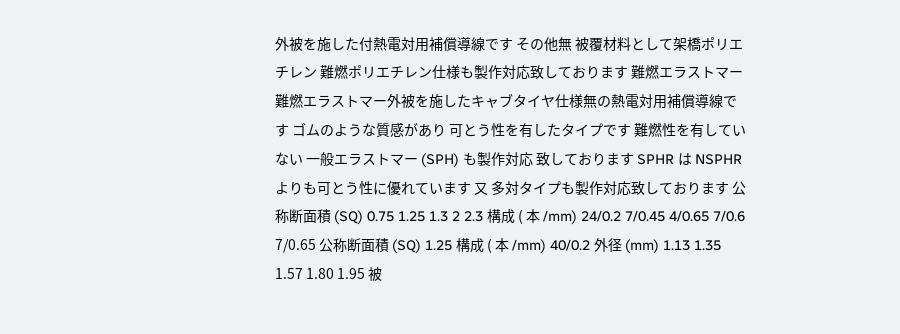外被を施した付熱電対用補償導線です その他無 被覆材料として架橋ポリエチレン 難燃ポリエチレン仕様も製作対応致しております 難燃エラストマー 難燃エラストマー外被を施したキャブタイヤ仕様無の熱電対用補償導線です ゴムのような質感があり 可とう性を有したタイプです 難燃性を有していない 一般エラストマー (SPH) も製作対応 致しております SPHR は NSPHR よりも可とう性に優れています 又 多対タイプも製作対応致しております 公称断面積 (SQ) 0.75 1.25 1.3 2 2.3 構成 ( 本 /mm) 24/0.2 7/0.45 4/0.65 7/0.6 7/0.65 公称断面積 (SQ) 1.25 構成 ( 本 /mm) 40/0.2 外径 (mm) 1.13 1.35 1.57 1.80 1.95 被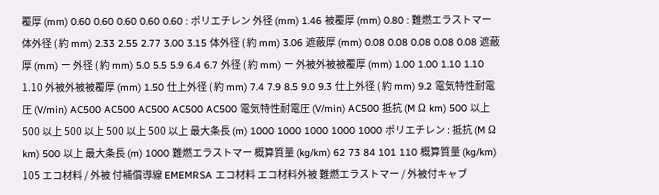覆厚 (mm) 0.60 0.60 0.60 0.60 0.60 : ポリエチレン 外径 (mm) 1.46 被覆厚 (mm) 0.80 : 難燃エラストマー 体外径 ( 約 mm) 2.33 2.55 2.77 3.00 3.15 体外径 ( 約 mm) 3.06 遮蔽厚 (mm) 0.08 0.08 0.08 0.08 0.08 遮蔽厚 (mm) ー 外径 ( 約 mm) 5.0 5.5 5.9 6.4 6.7 外径 ( 約 mm) ー 外被外被被覆厚 (mm) 1.00 1.00 1.10 1.10 1.10 外被外被被覆厚 (mm) 1.50 仕上外径 ( 約 mm) 7.4 7.9 8.5 9.0 9.3 仕上外径 ( 約 mm) 9.2 電気特性耐電圧 (V/min) AC500 AC500 AC500 AC500 AC500 電気特性耐電圧 (V/min) AC500 抵抗 (M Ω km) 500 以上 500 以上 500 以上 500 以上 500 以上 最大条長 (m) 1000 1000 1000 1000 1000 ポリエチレン : 抵抗 (M Ω km) 500 以上 最大条長 (m) 1000 難燃エラストマー 概算質量 (kg/km) 62 73 84 101 110 概算質量 (kg/km) 105 エコ材料 / 外被 付補償導線 EMEMRSA エコ材料 エコ材料外被 難燃エラストマー / 外被付キャブ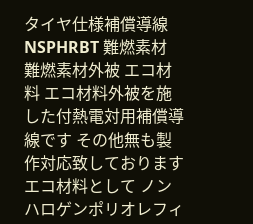タイヤ仕様補償導線 NSPHRBT 難燃素材 難燃素材外被 エコ材料 エコ材料外被を施した付熱電対用補償導線です その他無も製作対応致しております エコ材料として ノンハロゲンポリオレフィ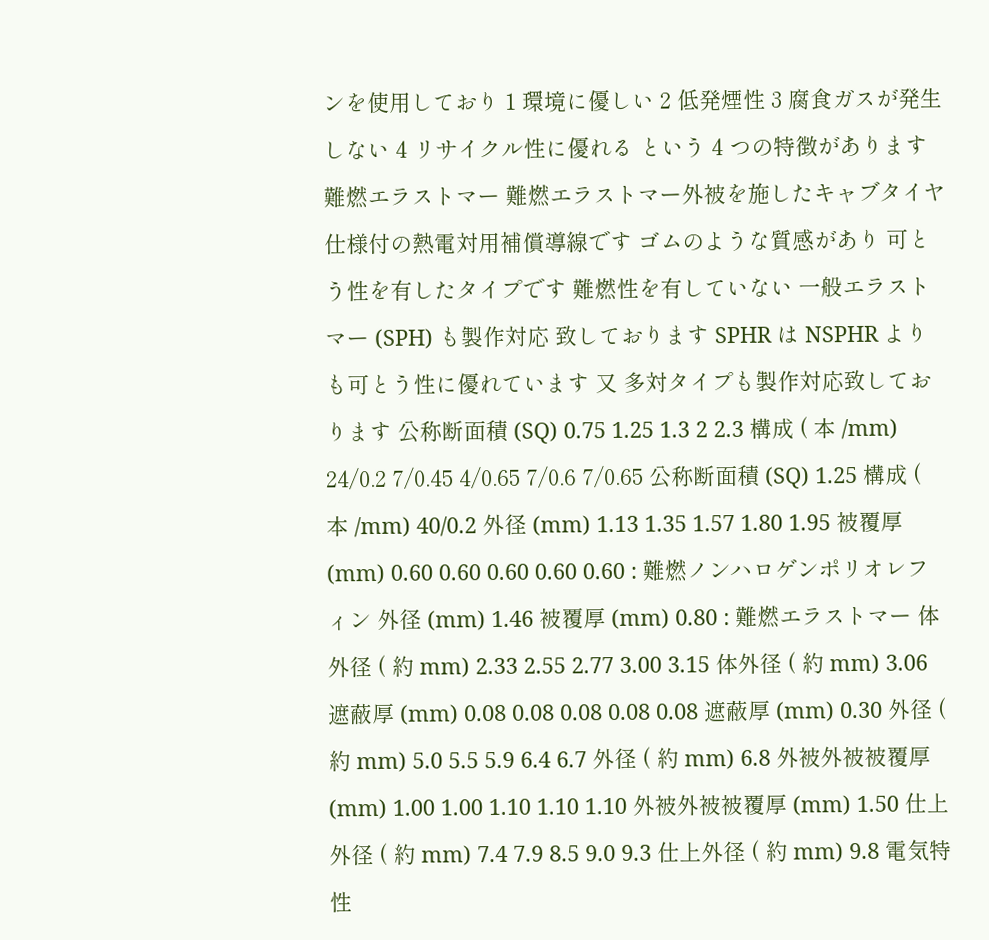ンを使用しており 1 環境に優しい 2 低発煙性 3 腐食ガスが発生しない 4 リサイクル性に優れる という 4 つの特徴があります 難燃エラストマー 難燃エラストマー外被を施したキャブタイヤ仕様付の熱電対用補償導線です ゴムのような質感があり 可とう性を有したタイプです 難燃性を有していない 一般エラストマー (SPH) も製作対応 致しております SPHR は NSPHR よりも可とう性に優れています 又 多対タイプも製作対応致しております 公称断面積 (SQ) 0.75 1.25 1.3 2 2.3 構成 ( 本 /mm) 24/0.2 7/0.45 4/0.65 7/0.6 7/0.65 公称断面積 (SQ) 1.25 構成 ( 本 /mm) 40/0.2 外径 (mm) 1.13 1.35 1.57 1.80 1.95 被覆厚 (mm) 0.60 0.60 0.60 0.60 0.60 : 難燃ノンハロゲンポリオレフィン 外径 (mm) 1.46 被覆厚 (mm) 0.80 : 難燃エラストマー 体外径 ( 約 mm) 2.33 2.55 2.77 3.00 3.15 体外径 ( 約 mm) 3.06 遮蔽厚 (mm) 0.08 0.08 0.08 0.08 0.08 遮蔽厚 (mm) 0.30 外径 ( 約 mm) 5.0 5.5 5.9 6.4 6.7 外径 ( 約 mm) 6.8 外被外被被覆厚 (mm) 1.00 1.00 1.10 1.10 1.10 外被外被被覆厚 (mm) 1.50 仕上外径 ( 約 mm) 7.4 7.9 8.5 9.0 9.3 仕上外径 ( 約 mm) 9.8 電気特性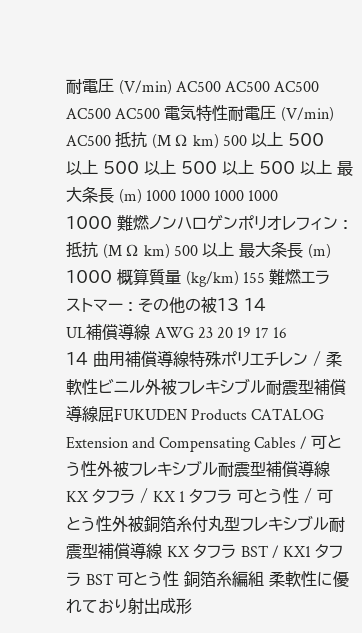耐電圧 (V/min) AC500 AC500 AC500 AC500 AC500 電気特性耐電圧 (V/min) AC500 抵抗 (M Ω km) 500 以上 500 以上 500 以上 500 以上 500 以上 最大条長 (m) 1000 1000 1000 1000 1000 難燃ノンハロゲンポリオレフィン : 抵抗 (M Ω km) 500 以上 最大条長 (m) 1000 概算質量 (kg/km) 155 難燃エラストマー : その他の被13 14
UL補償導線 AWG 23 20 19 17 16 14 曲用補償導線特殊ポリエチレン / 柔軟性ビニル外被フレキシブル耐震型補償導線屈FUKUDEN Products CATALOG Extension and Compensating Cables / 可とう性外被フレキシブル耐震型補償導線 KX タフラ / KX 1 タフラ 可とう性 / 可とう性外被銅箔糸付丸型フレキシブル耐震型補償導線 KX タフラ BST / KX1 タフラ BST 可とう性 銅箔糸編組 柔軟性に優れており射出成形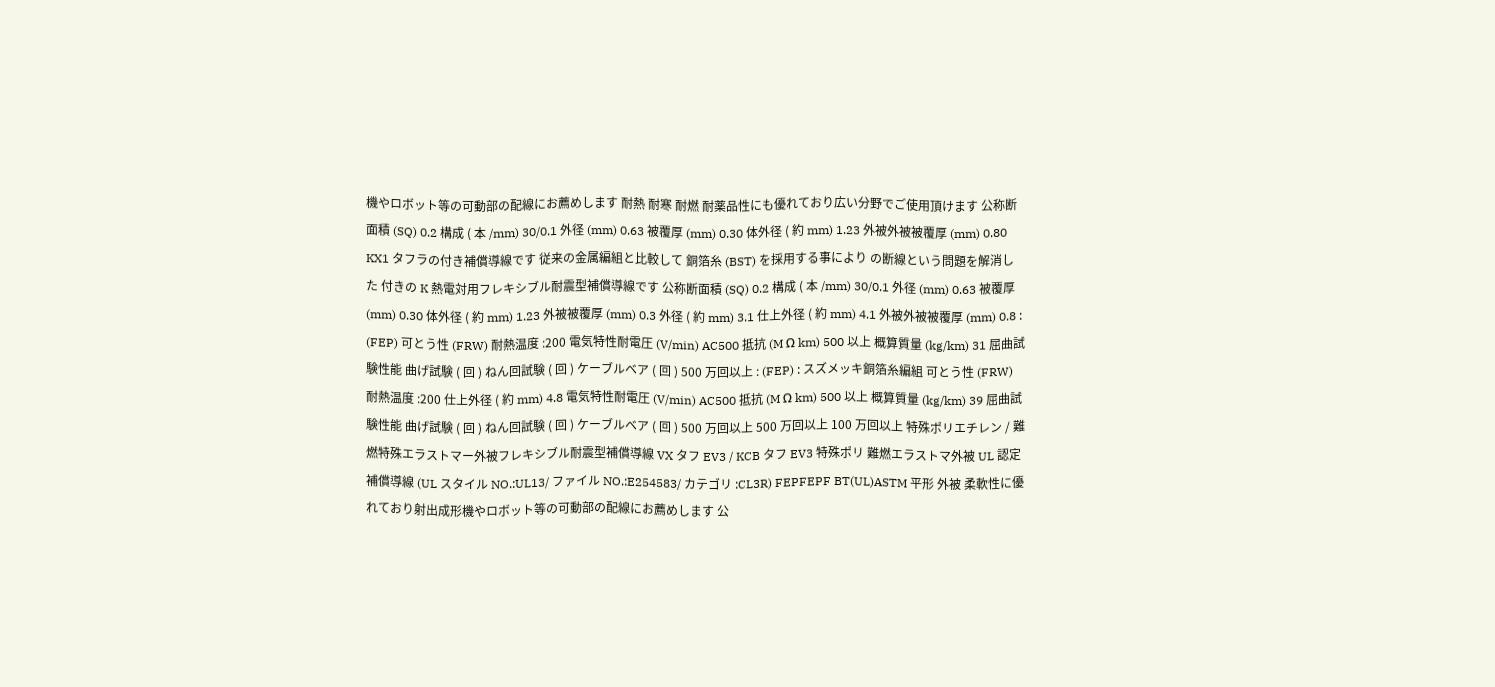機やロボット等の可動部の配線にお薦めします 耐熱 耐寒 耐燃 耐薬品性にも優れており広い分野でご使用頂けます 公称断面積 (SQ) 0.2 構成 ( 本 /mm) 30/0.1 外径 (mm) 0.63 被覆厚 (mm) 0.30 体外径 ( 約 mm) 1.23 外被外被被覆厚 (mm) 0.80 KX1 タフラの付き補償導線です 従来の金属編組と比較して 銅箔糸 (BST) を採用する事により の断線という問題を解消した 付きの K 熱電対用フレキシブル耐震型補償導線です 公称断面積 (SQ) 0.2 構成 ( 本 /mm) 30/0.1 外径 (mm) 0.63 被覆厚 (mm) 0.30 体外径 ( 約 mm) 1.23 外被被覆厚 (mm) 0.3 外径 ( 約 mm) 3.1 仕上外径 ( 約 mm) 4.1 外被外被被覆厚 (mm) 0.8 : (FEP) 可とう性 (FRW) 耐熱温度 :200 電気特性耐電圧 (V/min) AC500 抵抗 (M Ω km) 500 以上 概算質量 (kg/km) 31 屈曲試験性能 曲げ試験 ( 回 ) ねん回試験 ( 回 ) ケーブルベア ( 回 ) 500 万回以上 : (FEP) : スズメッキ銅箔糸編組 可とう性 (FRW) 耐熱温度 :200 仕上外径 ( 約 mm) 4.8 電気特性耐電圧 (V/min) AC500 抵抗 (M Ω km) 500 以上 概算質量 (kg/km) 39 屈曲試験性能 曲げ試験 ( 回 ) ねん回試験 ( 回 ) ケーブルベア ( 回 ) 500 万回以上 500 万回以上 100 万回以上 特殊ポリエチレン / 難燃特殊エラストマー外被フレキシブル耐震型補償導線 VX タフ EV3 / KCB タフ EV3 特殊ポリ 難燃エラストマ外被 UL 認定補償導線 (UL スタイル NO.:UL13/ ファイル NO.:E254583/ カテゴリ :CL3R) FEPFEPF BT(UL)ASTM 平形 外被 柔軟性に優れており射出成形機やロボット等の可動部の配線にお薦めします 公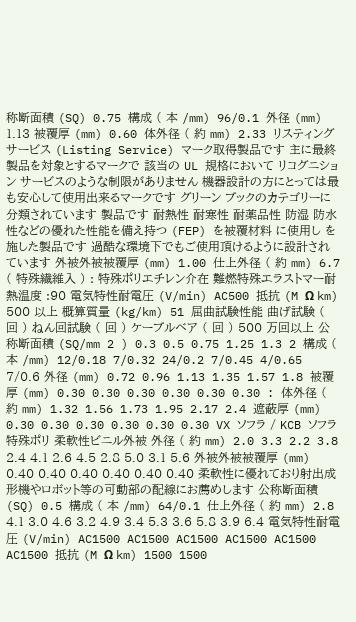称断面積 (SQ) 0.75 構成 ( 本 /mm) 96/0.1 外径 (mm) 1.13 被覆厚 (mm) 0.60 体外径 ( 約 mm) 2.33 リスティング サービス (Listing Service) マーク取得製品です 主に最終製品を対象とするマークで 該当の UL 規格において リコグニション サービスのような制限がありません 機器設計の方にとっては最も安心して使用出来るマークです グリーン ブックのカテゴリーに分類されています 製品です 耐熱性 耐寒性 耐薬品性 防湿 防水性などの優れた性能を備え持つ (FEP) を被覆材料 に使用し を施した製品です 過酷な環境下でもご使用頂けるように設計されています 外被外被被覆厚 (mm) 1.00 仕上外径 ( 約 mm) 6.7 ( 特殊繊維入 ) : 特殊ポリエチレン介在 難燃特殊エラストマー耐熱温度 :90 電気特性耐電圧 (V/min) AC500 抵抗 (M Ω km) 500 以上 概算質量 (kg/km) 51 屈曲試験性能 曲げ試験 ( 回 ) ねん回試験 ( 回 ) ケーブルベア ( 回 ) 500 万回以上 公称断面積 (SQ/mm 2 ) 0.3 0.5 0.75 1.25 1.3 2 構成 ( 本 /mm) 12/0.18 7/0.32 24/0.2 7/0.45 4/0.65 7/0.6 外径 (mm) 0.72 0.96 1.13 1.35 1.57 1.8 被覆厚 (mm) 0.30 0.30 0.30 0.30 0.30 0.30 : 体外径 ( 約 mm) 1.32 1.56 1.73 1.95 2.17 2.4 遮蔽厚 (mm) 0.30 0.30 0.30 0.30 0.30 0.30 VX ソフラ / KCB ソフラ 特殊ポリ 柔軟性ビニル外被 外径 ( 約 mm) 2.0 3.3 2.2 3.8 2.4 4.1 2.6 4.5 2.8 5.0 3.1 5.6 外被外被被覆厚 (mm) 0.40 0.40 0.40 0.40 0.40 0.40 柔軟性に優れており射出成形機やロボット等の可動部の配線にお薦めします 公称断面積 (SQ) 0.5 構成 ( 本 /mm) 64/0.1 仕上外径 ( 約 mm) 2.8 4.1 3.0 4.6 3.2 4.9 3.4 5.3 3.6 5.8 3.9 6.4 電気特性耐電圧 (V/min) AC1500 AC1500 AC1500 AC1500 AC1500 AC1500 抵抗 (M Ω km) 1500 1500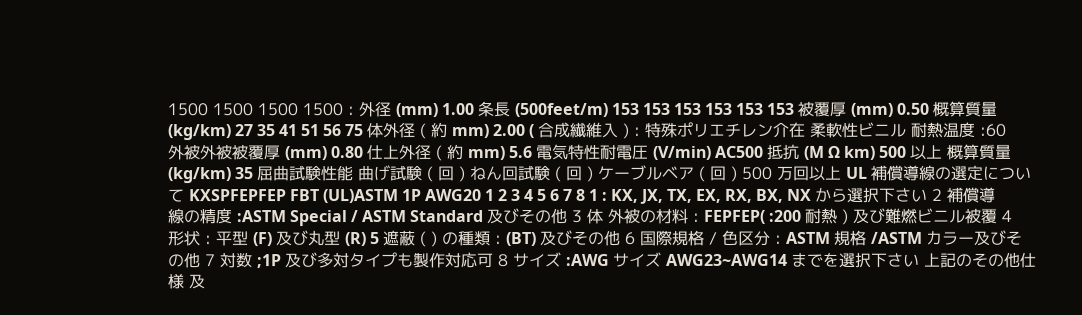1500 1500 1500 1500 : 外径 (mm) 1.00 条長 (500feet/m) 153 153 153 153 153 153 被覆厚 (mm) 0.50 概算質量 (kg/km) 27 35 41 51 56 75 体外径 ( 約 mm) 2.00 ( 合成繊維入 ) : 特殊ポリエチレン介在 柔軟性ビニル 耐熱温度 :60 外被外被被覆厚 (mm) 0.80 仕上外径 ( 約 mm) 5.6 電気特性耐電圧 (V/min) AC500 抵抗 (M Ω km) 500 以上 概算質量 (kg/km) 35 屈曲試験性能 曲げ試験 ( 回 ) ねん回試験 ( 回 ) ケーブルベア ( 回 ) 500 万回以上 UL 補償導線の選定について KXSPFEPFEP FBT (UL)ASTM 1P AWG20 1 2 3 4 5 6 7 8 1 : KX, JX, TX, EX, RX, BX, NX から選択下さい 2 補償導線の精度 :ASTM Special / ASTM Standard 及びその他 3 体 外被の材料 : FEPFEP( :200 耐熱 ) 及び難燃ビニル被覆 4 形状 : 平型 (F) 及び丸型 (R) 5 遮蔽 ( ) の種類 : (BT) 及びその他 6 国際規格 / 色区分 : ASTM 規格 /ASTM カラー及びその他 7 対数 ;1P 及び多対タイプも製作対応可 8 サイズ :AWG サイズ AWG23~AWG14 までを選択下さい 上記のその他仕様 及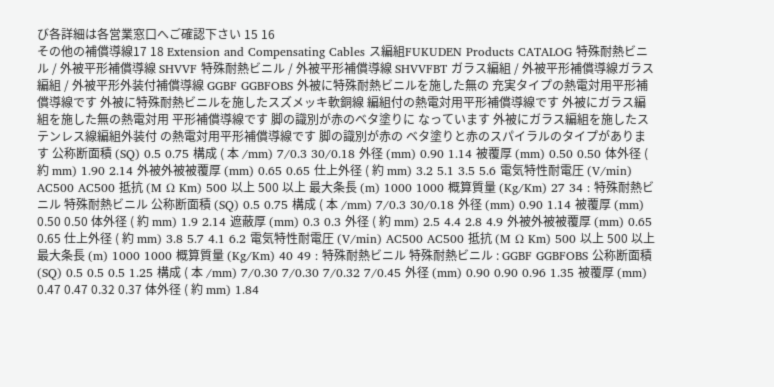び各詳細は各営業窓口へご確認下さい 15 16
その他の補償導線17 18 Extension and Compensating Cables ス編組FUKUDEN Products CATALOG 特殊耐熱ビニル / 外被平形補償導線 SHVVF 特殊耐熱ビニル / 外被平形補償導線 SHVVFBT ガラス編組 / 外被平形補償導線ガラス編組 / 外被平形外装付補償導線 GGBF GGBFOBS 外被に特殊耐熱ビニルを施した無の 充実タイプの熱電対用平形補償導線です 外被に特殊耐熱ビニルを施したスズメッキ軟銅線 編組付の熱電対用平形補償導線です 外被にガラス編組を施した無の熱電対用 平形補償導線です 脚の識別が赤のベタ塗りに なっています 外被にガラス編組を施したステンレス線編組外装付 の熱電対用平形補償導線です 脚の識別が赤の ベタ塗りと赤のスパイラルのタイプがあります 公称断面積 (SQ) 0.5 0.75 構成 ( 本 /mm) 7/0.3 30/0.18 外径 (mm) 0.90 1.14 被覆厚 (mm) 0.50 0.50 体外径 ( 約 mm) 1.90 2.14 外被外被被覆厚 (mm) 0.65 0.65 仕上外径 ( 約 mm) 3.2 5.1 3.5 5.6 電気特性耐電圧 (V/min) AC500 AC500 抵抗 (M Ω Km) 500 以上 500 以上 最大条長 (m) 1000 1000 概算質量 (Kg/Km) 27 34 : 特殊耐熱ビニル 特殊耐熱ビニル 公称断面積 (SQ) 0.5 0.75 構成 ( 本 /mm) 7/0.3 30/0.18 外径 (mm) 0.90 1.14 被覆厚 (mm) 0.50 0.50 体外径 ( 約 mm) 1.9 2.14 遮蔽厚 (mm) 0.3 0.3 外径 ( 約 mm) 2.5 4.4 2.8 4.9 外被外被被覆厚 (mm) 0.65 0.65 仕上外径 ( 約 mm) 3.8 5.7 4.1 6.2 電気特性耐電圧 (V/min) AC500 AC500 抵抗 (M Ω Km) 500 以上 500 以上 最大条長 (m) 1000 1000 概算質量 (Kg/Km) 40 49 : 特殊耐熱ビニル 特殊耐熱ビニル : GGBF GGBFOBS 公称断面積 (SQ) 0.5 0.5 0.5 1.25 構成 ( 本 /mm) 7/0.30 7/0.30 7/0.32 7/0.45 外径 (mm) 0.90 0.90 0.96 1.35 被覆厚 (mm) 0.47 0.47 0.32 0.37 体外径 ( 約 mm) 1.84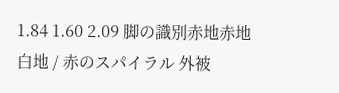1.84 1.60 2.09 脚の識別赤地赤地白地 / 赤のスパイラル 外被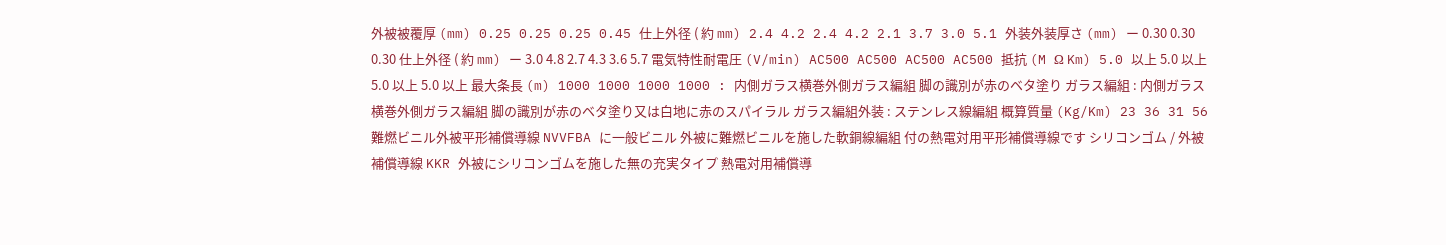外被被覆厚 (mm) 0.25 0.25 0.25 0.45 仕上外径 ( 約 mm) 2.4 4.2 2.4 4.2 2.1 3.7 3.0 5.1 外装外装厚さ (mm) ー 0.30 0.30 0.30 仕上外径 ( 約 mm) ー 3.0 4.8 2.7 4.3 3.6 5.7 電気特性耐電圧 (V/min) AC500 AC500 AC500 AC500 抵抗 (M Ω Km) 5.0 以上 5.0 以上 5.0 以上 5.0 以上 最大条長 (m) 1000 1000 1000 1000 : 内側ガラス横巻外側ガラス編組 脚の識別が赤のベタ塗り ガラス編組 : 内側ガラス横巻外側ガラス編組 脚の識別が赤のベタ塗り又は白地に赤のスパイラル ガラス編組外装 : ステンレス線編組 概算質量 (Kg/Km) 23 36 31 56 難燃ビニル外被平形補償導線 NVVFBA に一般ビニル 外被に難燃ビニルを施した軟銅線編組 付の熱電対用平形補償導線です シリコンゴム / 外被補償導線 KKR 外被にシリコンゴムを施した無の充実タイプ 熱電対用補償導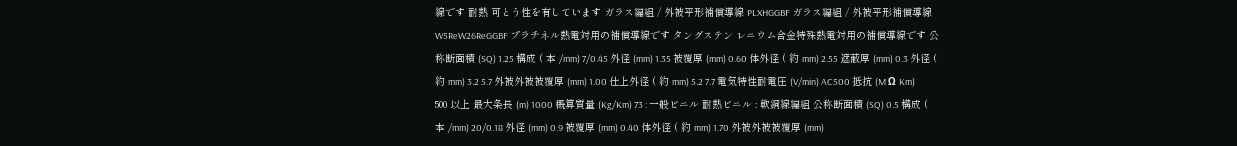線です 耐熱 可とう性を有しています ガラス編組 / 外被平形補償導線 PLXHGGBF ガラス編組 / 外被平形補償導線 W5ReW26ReGGBF プラチネル熱電対用の補償導線です タングステン レニウム合金特殊熱電対用の補償導線です 公称断面積 (SQ) 1.25 構成 ( 本 /mm) 7/0.45 外径 (mm) 1.35 被覆厚 (mm) 0.60 体外径 ( 約 mm) 2.55 遮蔽厚 (mm) 0.3 外径 ( 約 mm) 3.2 5.7 外被外被被覆厚 (mm) 1.00 仕上外径 ( 約 mm) 5.2 7.7 電気特性耐電圧 (V/min) AC500 抵抗 (M Ω Km) 500 以上 最大条長 (m) 1000 概算質量 (Kg/Km) 73 : 一般ビニル 耐熱ビニル : 軟銅線編組 公称断面積 (SQ) 0.5 構成 ( 本 /mm) 20/0.18 外径 (mm) 0.9 被覆厚 (mm) 0.40 体外径 ( 約 mm) 1.70 外被外被被覆厚 (mm)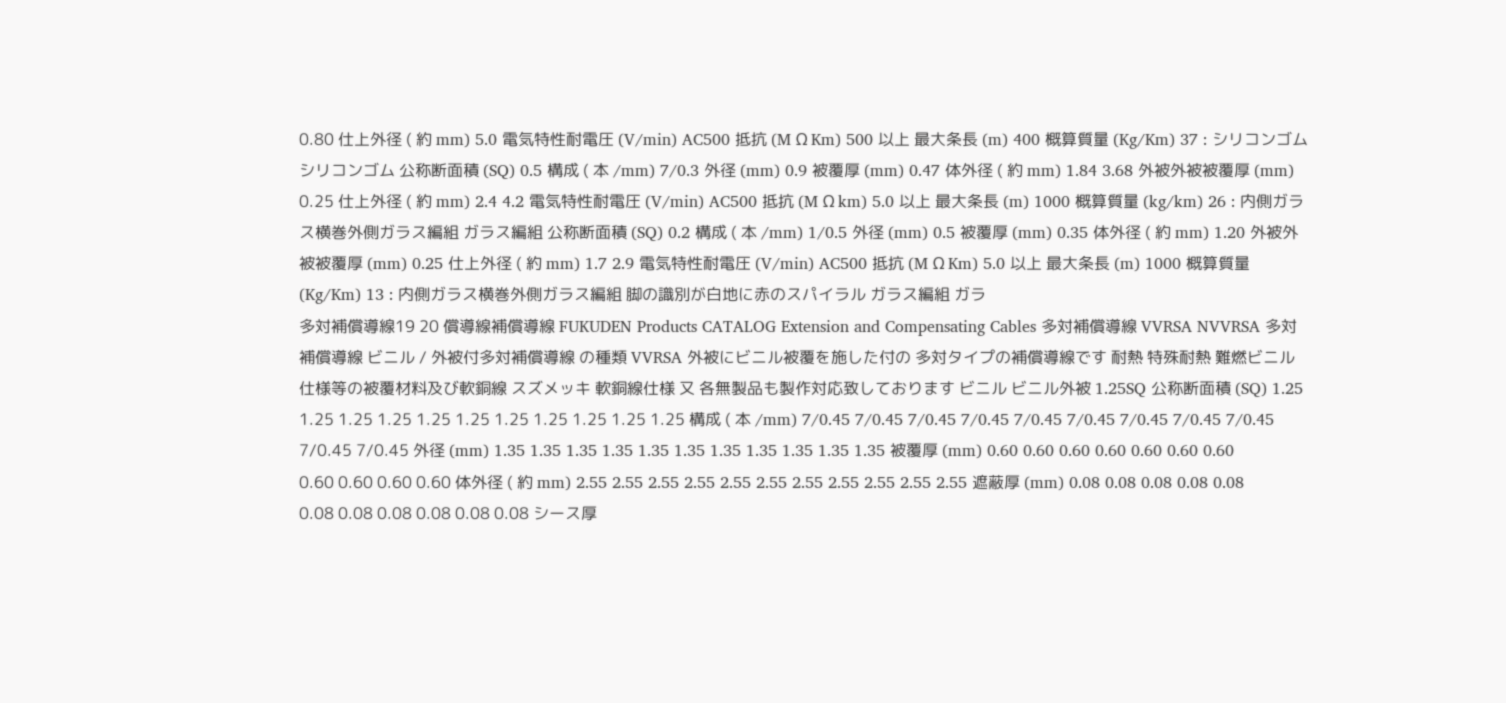0.80 仕上外径 ( 約 mm) 5.0 電気特性耐電圧 (V/min) AC500 抵抗 (M Ω Km) 500 以上 最大条長 (m) 400 概算質量 (Kg/Km) 37 : シリコンゴム シリコンゴム 公称断面積 (SQ) 0.5 構成 ( 本 /mm) 7/0.3 外径 (mm) 0.9 被覆厚 (mm) 0.47 体外径 ( 約 mm) 1.84 3.68 外被外被被覆厚 (mm) 0.25 仕上外径 ( 約 mm) 2.4 4.2 電気特性耐電圧 (V/min) AC500 抵抗 (M Ω km) 5.0 以上 最大条長 (m) 1000 概算質量 (kg/km) 26 : 内側ガラス横巻外側ガラス編組 ガラス編組 公称断面積 (SQ) 0.2 構成 ( 本 /mm) 1/0.5 外径 (mm) 0.5 被覆厚 (mm) 0.35 体外径 ( 約 mm) 1.20 外被外被被覆厚 (mm) 0.25 仕上外径 ( 約 mm) 1.7 2.9 電気特性耐電圧 (V/min) AC500 抵抗 (M Ω Km) 5.0 以上 最大条長 (m) 1000 概算質量 (Kg/Km) 13 : 内側ガラス横巻外側ガラス編組 脚の識別が白地に赤のスパイラル ガラス編組 ガラ
多対補償導線19 20 償導線補償導線 FUKUDEN Products CATALOG Extension and Compensating Cables 多対補償導線 VVRSA NVVRSA 多対補償導線 ビニル / 外被付多対補償導線 の種類 VVRSA 外被にビニル被覆を施した付の 多対タイプの補償導線です 耐熱 特殊耐熱 難燃ビニル仕様等の被覆材料及び軟銅線 スズメッキ 軟銅線仕様 又 各無製品も製作対応致しております ビニル ビニル外被 1.25SQ 公称断面積 (SQ) 1.25 1.25 1.25 1.25 1.25 1.25 1.25 1.25 1.25 1.25 1.25 構成 ( 本 /mm) 7/0.45 7/0.45 7/0.45 7/0.45 7/0.45 7/0.45 7/0.45 7/0.45 7/0.45 7/0.45 7/0.45 外径 (mm) 1.35 1.35 1.35 1.35 1.35 1.35 1.35 1.35 1.35 1.35 1.35 被覆厚 (mm) 0.60 0.60 0.60 0.60 0.60 0.60 0.60 0.60 0.60 0.60 0.60 体外径 ( 約 mm) 2.55 2.55 2.55 2.55 2.55 2.55 2.55 2.55 2.55 2.55 2.55 遮蔽厚 (mm) 0.08 0.08 0.08 0.08 0.08 0.08 0.08 0.08 0.08 0.08 0.08 シース厚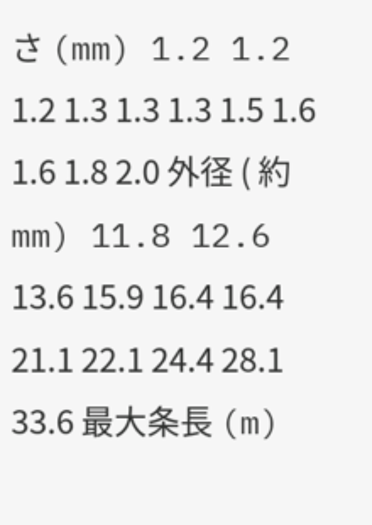さ (mm) 1.2 1.2 1.2 1.3 1.3 1.3 1.5 1.6 1.6 1.8 2.0 外径 ( 約 mm) 11.8 12.6 13.6 15.9 16.4 16.4 21.1 22.1 24.4 28.1 33.6 最大条長 (m)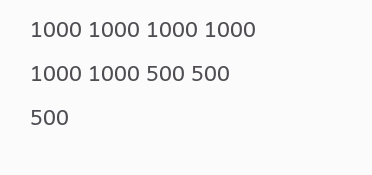1000 1000 1000 1000 1000 1000 500 500 500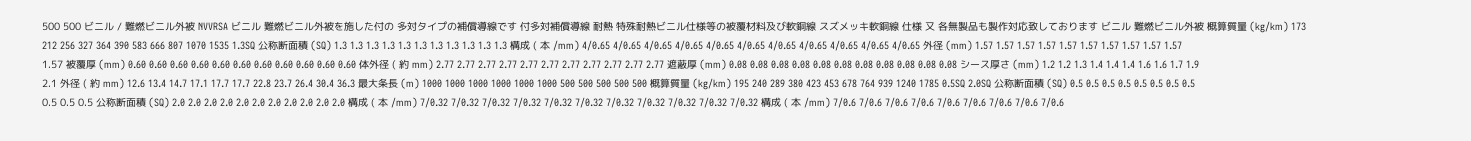500 500 ビニル / 難燃ビニル外被 NVVRSA ビニル 難燃ビニル外被を施した付の 多対タイプの補償導線です 付多対補償導線 耐熱 特殊耐熱ビニル仕様等の被覆材料及び軟銅線 スズメッキ軟銅線 仕様 又 各無製品も製作対応致しております ビニル 難燃ビニル外被 概算質量 (kg/km) 173 212 256 327 364 390 583 666 807 1070 1535 1.3SQ 公称断面積 (SQ) 1.3 1.3 1.3 1.3 1.3 1.3 1.3 1.3 1.3 1.3 1.3 構成 ( 本 /mm) 4/0.65 4/0.65 4/0.65 4/0.65 4/0.65 4/0.65 4/0.65 4/0.65 4/0.65 4/0.65 4/0.65 外径 (mm) 1.57 1.57 1.57 1.57 1.57 1.57 1.57 1.57 1.57 1.57 1.57 被覆厚 (mm) 0.60 0.60 0.60 0.60 0.60 0.60 0.60 0.60 0.60 0.60 0.60 体外径 ( 約 mm) 2.77 2.77 2.77 2.77 2.77 2.77 2.77 2.77 2.77 2.77 2.77 遮蔽厚 (mm) 0.08 0.08 0.08 0.08 0.08 0.08 0.08 0.08 0.08 0.08 0.08 シース厚さ (mm) 1.2 1.2 1.3 1.4 1.4 1.4 1.6 1.6 1.7 1.9 2.1 外径 ( 約 mm) 12.6 13.4 14.7 17.1 17.7 17.7 22.8 23.7 26.4 30.4 36.3 最大条長 (m) 1000 1000 1000 1000 1000 1000 500 500 500 500 500 概算質量 (kg/km) 195 240 289 380 423 453 678 764 939 1240 1785 0.5SQ 2.0SQ 公称断面積 (SQ) 0.5 0.5 0.5 0.5 0.5 0.5 0.5 0.5 0.5 0.5 0.5 公称断面積 (SQ) 2.0 2.0 2.0 2.0 2.0 2.0 2.0 2.0 2.0 2.0 2.0 構成 ( 本 /mm) 7/0.32 7/0.32 7/0.32 7/0.32 7/0.32 7/0.32 7/0.32 7/0.32 7/0.32 7/0.32 7/0.32 構成 ( 本 /mm) 7/0.6 7/0.6 7/0.6 7/0.6 7/0.6 7/0.6 7/0.6 7/0.6 7/0.6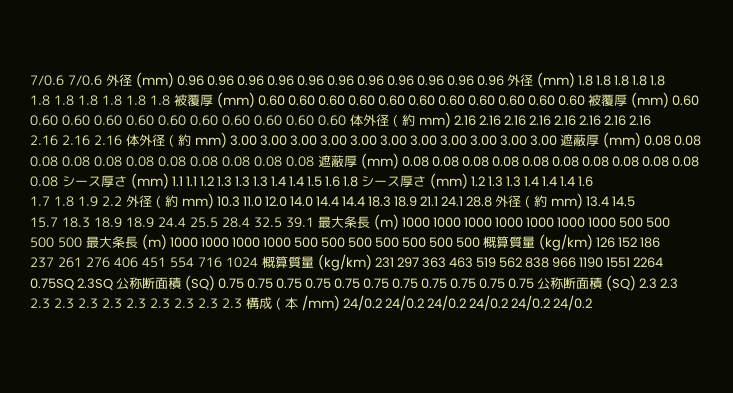7/0.6 7/0.6 外径 (mm) 0.96 0.96 0.96 0.96 0.96 0.96 0.96 0.96 0.96 0.96 0.96 外径 (mm) 1.8 1.8 1.8 1.8 1.8 1.8 1.8 1.8 1.8 1.8 1.8 被覆厚 (mm) 0.60 0.60 0.60 0.60 0.60 0.60 0.60 0.60 0.60 0.60 0.60 被覆厚 (mm) 0.60 0.60 0.60 0.60 0.60 0.60 0.60 0.60 0.60 0.60 0.60 体外径 ( 約 mm) 2.16 2.16 2.16 2.16 2.16 2.16 2.16 2.16 2.16 2.16 2.16 体外径 ( 約 mm) 3.00 3.00 3.00 3.00 3.00 3.00 3.00 3.00 3.00 3.00 3.00 遮蔽厚 (mm) 0.08 0.08 0.08 0.08 0.08 0.08 0.08 0.08 0.08 0.08 0.08 遮蔽厚 (mm) 0.08 0.08 0.08 0.08 0.08 0.08 0.08 0.08 0.08 0.08 0.08 シース厚さ (mm) 1.1 1.1 1.2 1.3 1.3 1.3 1.4 1.4 1.5 1.6 1.8 シース厚さ (mm) 1.2 1.3 1.3 1.4 1.4 1.4 1.6 1.7 1.8 1.9 2.2 外径 ( 約 mm) 10.3 11.0 12.0 14.0 14.4 14.4 18.3 18.9 21.1 24.1 28.8 外径 ( 約 mm) 13.4 14.5 15.7 18.3 18.9 18.9 24.4 25.5 28.4 32.5 39.1 最大条長 (m) 1000 1000 1000 1000 1000 1000 1000 500 500 500 500 最大条長 (m) 1000 1000 1000 1000 500 500 500 500 500 500 500 概算質量 (kg/km) 126 152 186 237 261 276 406 451 554 716 1024 概算質量 (kg/km) 231 297 363 463 519 562 838 966 1190 1551 2264 0.75SQ 2.3SQ 公称断面積 (SQ) 0.75 0.75 0.75 0.75 0.75 0.75 0.75 0.75 0.75 0.75 0.75 公称断面積 (SQ) 2.3 2.3 2.3 2.3 2.3 2.3 2.3 2.3 2.3 2.3 2.3 構成 ( 本 /mm) 24/0.2 24/0.2 24/0.2 24/0.2 24/0.2 24/0.2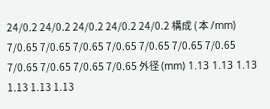24/0.2 24/0.2 24/0.2 24/0.2 24/0.2 構成 ( 本 /mm) 7/0.65 7/0.65 7/0.65 7/0.65 7/0.65 7/0.65 7/0.65 7/0.65 7/0.65 7/0.65 7/0.65 外径 (mm) 1.13 1.13 1.13 1.13 1.13 1.13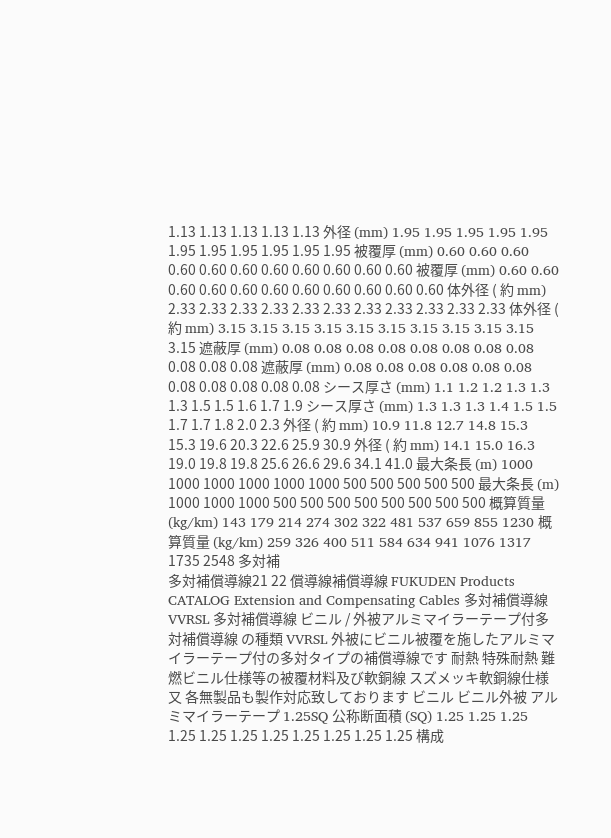1.13 1.13 1.13 1.13 1.13 外径 (mm) 1.95 1.95 1.95 1.95 1.95 1.95 1.95 1.95 1.95 1.95 1.95 被覆厚 (mm) 0.60 0.60 0.60 0.60 0.60 0.60 0.60 0.60 0.60 0.60 0.60 被覆厚 (mm) 0.60 0.60 0.60 0.60 0.60 0.60 0.60 0.60 0.60 0.60 0.60 体外径 ( 約 mm) 2.33 2.33 2.33 2.33 2.33 2.33 2.33 2.33 2.33 2.33 2.33 体外径 ( 約 mm) 3.15 3.15 3.15 3.15 3.15 3.15 3.15 3.15 3.15 3.15 3.15 遮蔽厚 (mm) 0.08 0.08 0.08 0.08 0.08 0.08 0.08 0.08 0.08 0.08 0.08 遮蔽厚 (mm) 0.08 0.08 0.08 0.08 0.08 0.08 0.08 0.08 0.08 0.08 0.08 シース厚さ (mm) 1.1 1.2 1.2 1.3 1.3 1.3 1.5 1.5 1.6 1.7 1.9 シース厚さ (mm) 1.3 1.3 1.3 1.4 1.5 1.5 1.7 1.7 1.8 2.0 2.3 外径 ( 約 mm) 10.9 11.8 12.7 14.8 15.3 15.3 19.6 20.3 22.6 25.9 30.9 外径 ( 約 mm) 14.1 15.0 16.3 19.0 19.8 19.8 25.6 26.6 29.6 34.1 41.0 最大条長 (m) 1000 1000 1000 1000 1000 1000 500 500 500 500 500 最大条長 (m) 1000 1000 1000 500 500 500 500 500 500 500 500 概算質量 (kg/km) 143 179 214 274 302 322 481 537 659 855 1230 概算質量 (kg/km) 259 326 400 511 584 634 941 1076 1317 1735 2548 多対補
多対補償導線21 22 償導線補償導線 FUKUDEN Products CATALOG Extension and Compensating Cables 多対補償導線 VVRSL 多対補償導線 ビニル / 外被アルミマイラーテープ付多対補償導線 の種類 VVRSL 外被にビニル被覆を施したアルミマイラーテープ付の多対タイプの補償導線です 耐熱 特殊耐熱 難燃ビニル仕様等の被覆材料及び軟銅線 スズメッキ軟銅線仕様 又 各無製品も製作対応致しております ビニル ビニル外被 アルミマイラーテープ 1.25SQ 公称断面積 (SQ) 1.25 1.25 1.25 1.25 1.25 1.25 1.25 1.25 1.25 1.25 1.25 構成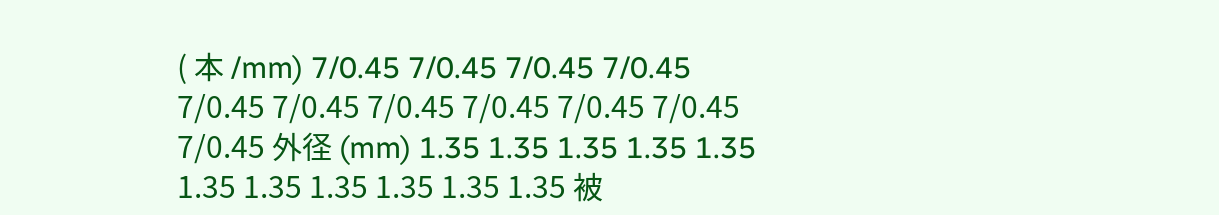( 本 /mm) 7/0.45 7/0.45 7/0.45 7/0.45 7/0.45 7/0.45 7/0.45 7/0.45 7/0.45 7/0.45 7/0.45 外径 (mm) 1.35 1.35 1.35 1.35 1.35 1.35 1.35 1.35 1.35 1.35 1.35 被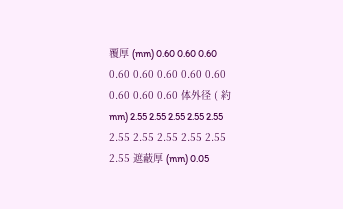覆厚 (mm) 0.60 0.60 0.60 0.60 0.60 0.60 0.60 0.60 0.60 0.60 0.60 体外径 ( 約 mm) 2.55 2.55 2.55 2.55 2.55 2.55 2.55 2.55 2.55 2.55 2.55 遮蔽厚 (mm) 0.05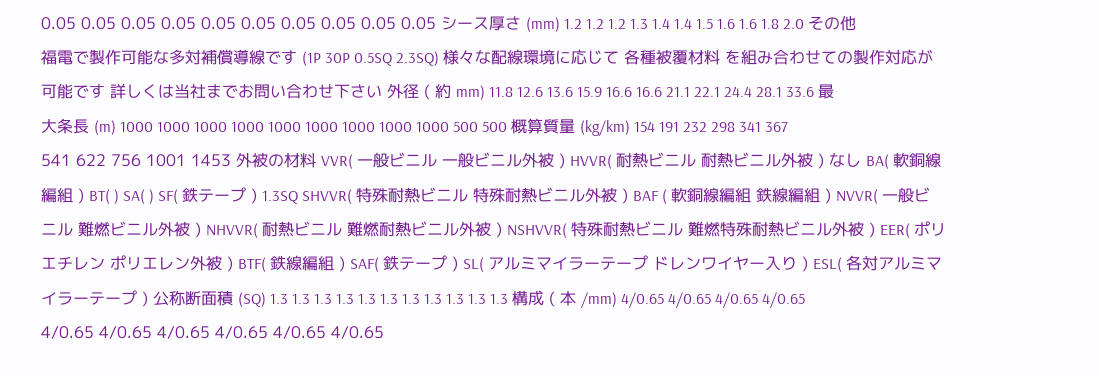0.05 0.05 0.05 0.05 0.05 0.05 0.05 0.05 0.05 0.05 シース厚さ (mm) 1.2 1.2 1.2 1.3 1.4 1.4 1.5 1.6 1.6 1.8 2.0 その他 福電で製作可能な多対補償導線です (1P 30P 0.5SQ 2.3SQ) 様々な配線環境に応じて 各種被覆材料 を組み合わせての製作対応が可能です 詳しくは当社までお問い合わせ下さい 外径 ( 約 mm) 11.8 12.6 13.6 15.9 16.6 16.6 21.1 22.1 24.4 28.1 33.6 最大条長 (m) 1000 1000 1000 1000 1000 1000 1000 1000 1000 500 500 概算質量 (kg/km) 154 191 232 298 341 367 541 622 756 1001 1453 外被の材料 VVR( 一般ビニル 一般ビニル外被 ) HVVR( 耐熱ビニル 耐熱ビニル外被 ) なし BA( 軟銅線編組 ) BT( ) SA( ) SF( 鉄テープ ) 1.3SQ SHVVR( 特殊耐熱ビニル 特殊耐熱ビニル外被 ) BAF ( 軟銅線編組 鉄線編組 ) NVVR( 一般ビニル 難燃ビニル外被 ) NHVVR( 耐熱ビニル 難燃耐熱ビニル外被 ) NSHVVR( 特殊耐熱ビニル 難燃特殊耐熱ビニル外被 ) EER( ポリエチレン ポリエレン外被 ) BTF( 鉄線編組 ) SAF( 鉄テープ ) SL( アルミマイラーテープ ドレンワイヤー入り ) ESL( 各対アルミマイラーテープ ) 公称断面積 (SQ) 1.3 1.3 1.3 1.3 1.3 1.3 1.3 1.3 1.3 1.3 1.3 構成 ( 本 /mm) 4/0.65 4/0.65 4/0.65 4/0.65 4/0.65 4/0.65 4/0.65 4/0.65 4/0.65 4/0.65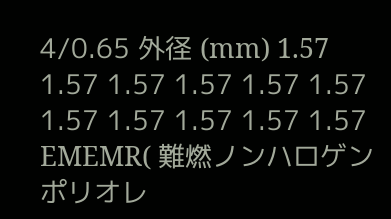4/0.65 外径 (mm) 1.57 1.57 1.57 1.57 1.57 1.57 1.57 1.57 1.57 1.57 1.57 EMEMR( 難燃ノンハロゲンポリオレ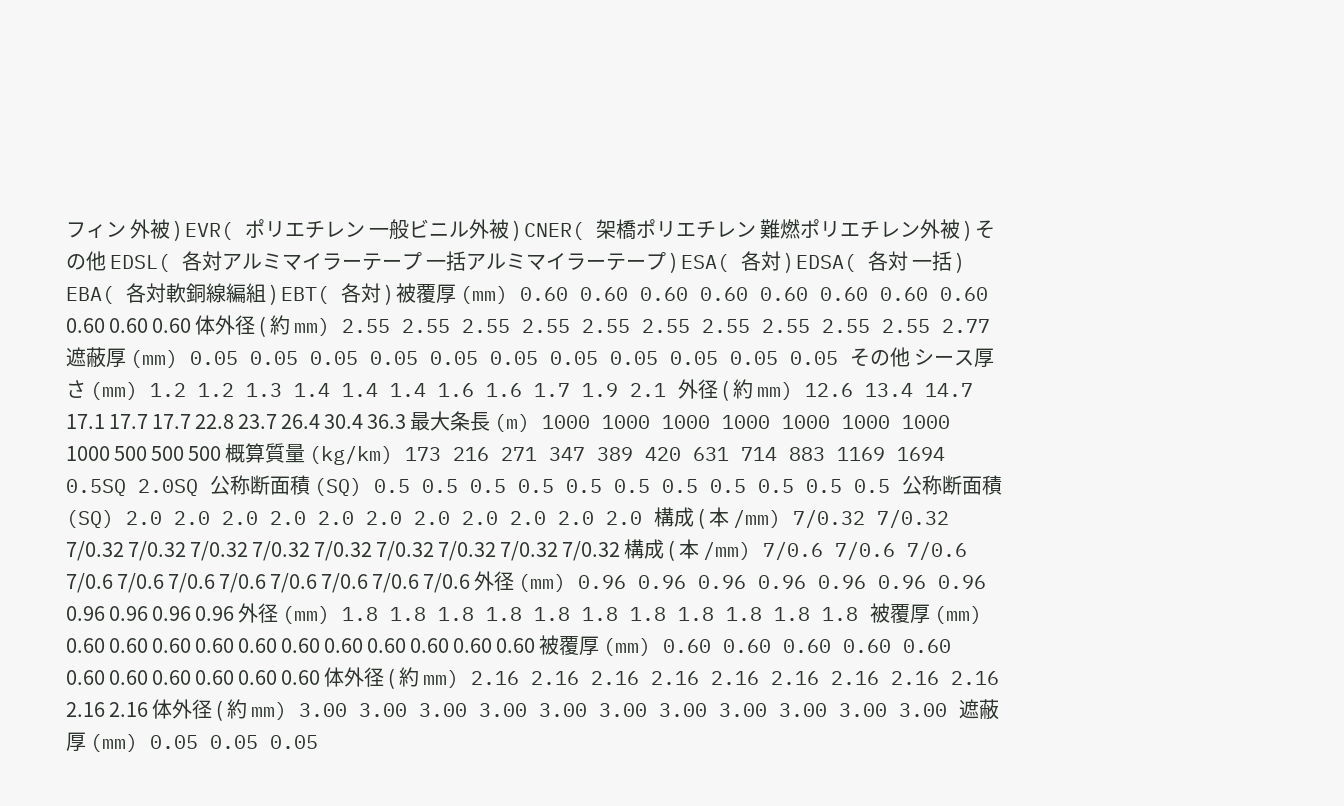フィン 外被 ) EVR( ポリエチレン 一般ビニル外被 ) CNER( 架橋ポリエチレン 難燃ポリエチレン外被 ) その他 EDSL( 各対アルミマイラーテープ 一括アルミマイラーテープ ) ESA( 各対 ) EDSA( 各対 一括 ) EBA( 各対軟銅線編組 ) EBT( 各対 ) 被覆厚 (mm) 0.60 0.60 0.60 0.60 0.60 0.60 0.60 0.60 0.60 0.60 0.60 体外径 ( 約 mm) 2.55 2.55 2.55 2.55 2.55 2.55 2.55 2.55 2.55 2.55 2.77 遮蔽厚 (mm) 0.05 0.05 0.05 0.05 0.05 0.05 0.05 0.05 0.05 0.05 0.05 その他 シース厚さ (mm) 1.2 1.2 1.3 1.4 1.4 1.4 1.6 1.6 1.7 1.9 2.1 外径 ( 約 mm) 12.6 13.4 14.7 17.1 17.7 17.7 22.8 23.7 26.4 30.4 36.3 最大条長 (m) 1000 1000 1000 1000 1000 1000 1000 1000 500 500 500 概算質量 (kg/km) 173 216 271 347 389 420 631 714 883 1169 1694 0.5SQ 2.0SQ 公称断面積 (SQ) 0.5 0.5 0.5 0.5 0.5 0.5 0.5 0.5 0.5 0.5 0.5 公称断面積 (SQ) 2.0 2.0 2.0 2.0 2.0 2.0 2.0 2.0 2.0 2.0 2.0 構成 ( 本 /mm) 7/0.32 7/0.32 7/0.32 7/0.32 7/0.32 7/0.32 7/0.32 7/0.32 7/0.32 7/0.32 7/0.32 構成 ( 本 /mm) 7/0.6 7/0.6 7/0.6 7/0.6 7/0.6 7/0.6 7/0.6 7/0.6 7/0.6 7/0.6 7/0.6 外径 (mm) 0.96 0.96 0.96 0.96 0.96 0.96 0.96 0.96 0.96 0.96 0.96 外径 (mm) 1.8 1.8 1.8 1.8 1.8 1.8 1.8 1.8 1.8 1.8 1.8 被覆厚 (mm) 0.60 0.60 0.60 0.60 0.60 0.60 0.60 0.60 0.60 0.60 0.60 被覆厚 (mm) 0.60 0.60 0.60 0.60 0.60 0.60 0.60 0.60 0.60 0.60 0.60 体外径 ( 約 mm) 2.16 2.16 2.16 2.16 2.16 2.16 2.16 2.16 2.16 2.16 2.16 体外径 ( 約 mm) 3.00 3.00 3.00 3.00 3.00 3.00 3.00 3.00 3.00 3.00 3.00 遮蔽厚 (mm) 0.05 0.05 0.05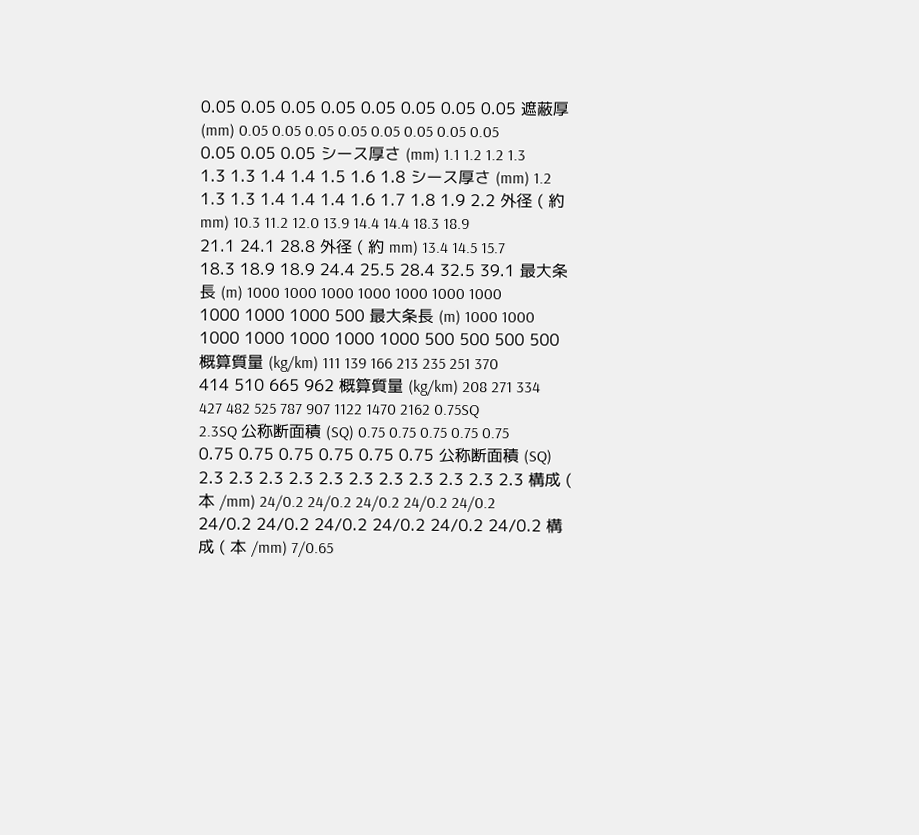0.05 0.05 0.05 0.05 0.05 0.05 0.05 0.05 遮蔽厚 (mm) 0.05 0.05 0.05 0.05 0.05 0.05 0.05 0.05 0.05 0.05 0.05 シース厚さ (mm) 1.1 1.2 1.2 1.3 1.3 1.3 1.4 1.4 1.5 1.6 1.8 シース厚さ (mm) 1.2 1.3 1.3 1.4 1.4 1.4 1.6 1.7 1.8 1.9 2.2 外径 ( 約 mm) 10.3 11.2 12.0 13.9 14.4 14.4 18.3 18.9 21.1 24.1 28.8 外径 ( 約 mm) 13.4 14.5 15.7 18.3 18.9 18.9 24.4 25.5 28.4 32.5 39.1 最大条長 (m) 1000 1000 1000 1000 1000 1000 1000 1000 1000 1000 500 最大条長 (m) 1000 1000 1000 1000 1000 1000 1000 500 500 500 500 概算質量 (kg/km) 111 139 166 213 235 251 370 414 510 665 962 概算質量 (kg/km) 208 271 334 427 482 525 787 907 1122 1470 2162 0.75SQ 2.3SQ 公称断面積 (SQ) 0.75 0.75 0.75 0.75 0.75 0.75 0.75 0.75 0.75 0.75 0.75 公称断面積 (SQ) 2.3 2.3 2.3 2.3 2.3 2.3 2.3 2.3 2.3 2.3 2.3 構成 ( 本 /mm) 24/0.2 24/0.2 24/0.2 24/0.2 24/0.2 24/0.2 24/0.2 24/0.2 24/0.2 24/0.2 24/0.2 構成 ( 本 /mm) 7/0.65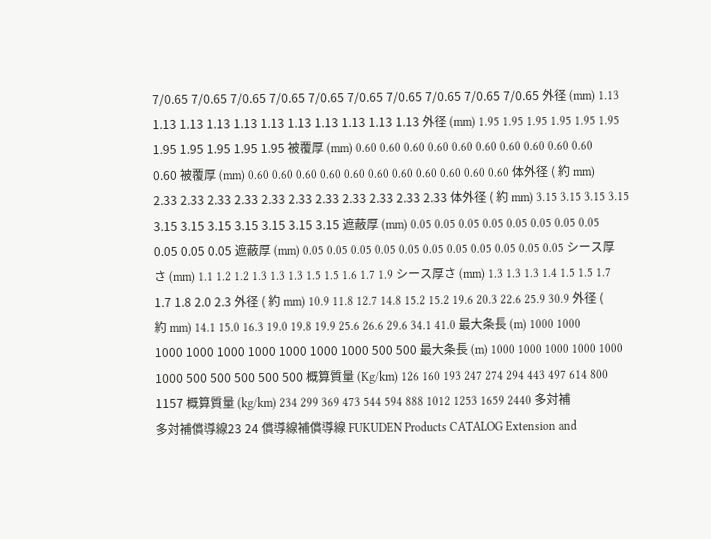7/0.65 7/0.65 7/0.65 7/0.65 7/0.65 7/0.65 7/0.65 7/0.65 7/0.65 7/0.65 外径 (mm) 1.13 1.13 1.13 1.13 1.13 1.13 1.13 1.13 1.13 1.13 1.13 外径 (mm) 1.95 1.95 1.95 1.95 1.95 1.95 1.95 1.95 1.95 1.95 1.95 被覆厚 (mm) 0.60 0.60 0.60 0.60 0.60 0.60 0.60 0.60 0.60 0.60 0.60 被覆厚 (mm) 0.60 0.60 0.60 0.60 0.60 0.60 0.60 0.60 0.60 0.60 0.60 体外径 ( 約 mm) 2.33 2.33 2.33 2.33 2.33 2.33 2.33 2.33 2.33 2.33 2.33 体外径 ( 約 mm) 3.15 3.15 3.15 3.15 3.15 3.15 3.15 3.15 3.15 3.15 3.15 遮蔽厚 (mm) 0.05 0.05 0.05 0.05 0.05 0.05 0.05 0.05 0.05 0.05 0.05 遮蔽厚 (mm) 0.05 0.05 0.05 0.05 0.05 0.05 0.05 0.05 0.05 0.05 0.05 シース厚さ (mm) 1.1 1.2 1.2 1.3 1.3 1.3 1.5 1.5 1.6 1.7 1.9 シース厚さ (mm) 1.3 1.3 1.3 1.4 1.5 1.5 1.7 1.7 1.8 2.0 2.3 外径 ( 約 mm) 10.9 11.8 12.7 14.8 15.2 15.2 19.6 20.3 22.6 25.9 30.9 外径 ( 約 mm) 14.1 15.0 16.3 19.0 19.8 19.9 25.6 26.6 29.6 34.1 41.0 最大条長 (m) 1000 1000 1000 1000 1000 1000 1000 1000 1000 500 500 最大条長 (m) 1000 1000 1000 1000 1000 1000 500 500 500 500 500 概算質量 (Kg/km) 126 160 193 247 274 294 443 497 614 800 1157 概算質量 (kg/km) 234 299 369 473 544 594 888 1012 1253 1659 2440 多対補
多対補償導線23 24 償導線補償導線 FUKUDEN Products CATALOG Extension and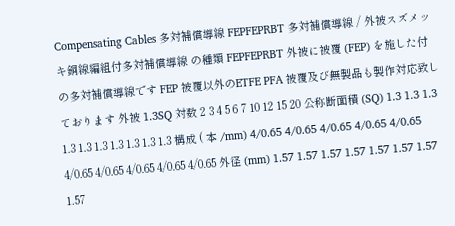Compensating Cables 多対補償導線 FEPFEPRBT 多対補償導線 / 外被スズメッキ銅線編組付多対補償導線 の種類 FEPFEPRBT 外被に被覆 (FEP) を施した付の多対補償導線です FEP 被覆以外のETFE PFA 被覆及び無製品も製作対応致しております 外被 1.3SQ 対数 2 3 4 5 6 7 10 12 15 20 公称断面積 (SQ) 1.3 1.3 1.3 1.3 1.3 1.3 1.3 1.3 1.3 1.3 構成 ( 本 /mm) 4/0.65 4/0.65 4/0.65 4/0.65 4/0.65 4/0.65 4/0.65 4/0.65 4/0.65 4/0.65 外径 (mm) 1.57 1.57 1.57 1.57 1.57 1.57 1.57 1.57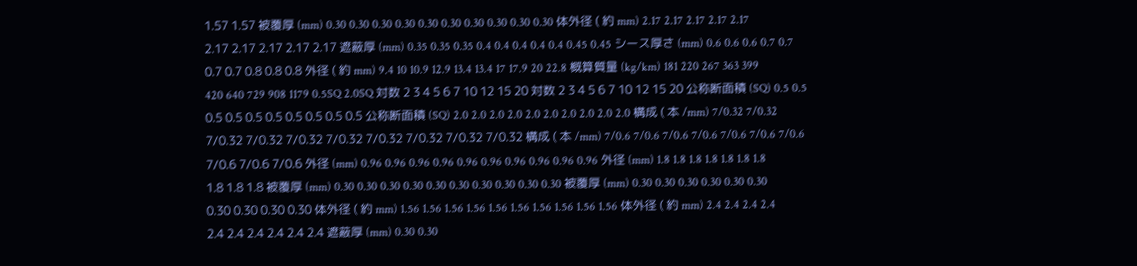1.57 1.57 被覆厚 (mm) 0.30 0.30 0.30 0.30 0.30 0.30 0.30 0.30 0.30 0.30 体外径 ( 約 mm) 2.17 2.17 2.17 2.17 2.17 2.17 2.17 2.17 2.17 2.17 遮蔽厚 (mm) 0.35 0.35 0.35 0.4 0.4 0.4 0.4 0.4 0.45 0.45 シース厚さ (mm) 0.6 0.6 0.6 0.7 0.7 0.7 0.7 0.8 0.8 0.8 外径 ( 約 mm) 9.4 10 10.9 12.9 13.4 13.4 17 17.9 20 22.8 概算質量 (kg/km) 181 220 267 363 399 420 640 729 908 1179 0.5SQ 2.0SQ 対数 2 3 4 5 6 7 10 12 15 20 対数 2 3 4 5 6 7 10 12 15 20 公称断面積 (SQ) 0.5 0.5 0.5 0.5 0.5 0.5 0.5 0.5 0.5 0.5 公称断面積 (SQ) 2.0 2.0 2.0 2.0 2.0 2.0 2.0 2.0 2.0 2.0 構成 ( 本 /mm) 7/0.32 7/0.32 7/0.32 7/0.32 7/0.32 7/0.32 7/0.32 7/0.32 7/0.32 7/0.32 構成 ( 本 /mm) 7/0.6 7/0.6 7/0.6 7/0.6 7/0.6 7/0.6 7/0.6 7/0.6 7/0.6 7/0.6 外径 (mm) 0.96 0.96 0.96 0.96 0.96 0.96 0.96 0.96 0.96 0.96 外径 (mm) 1.8 1.8 1.8 1.8 1.8 1.8 1.8 1.8 1.8 1.8 被覆厚 (mm) 0.30 0.30 0.30 0.30 0.30 0.30 0.30 0.30 0.30 0.30 被覆厚 (mm) 0.30 0.30 0.30 0.30 0.30 0.30 0.30 0.30 0.30 0.30 体外径 ( 約 mm) 1.56 1.56 1.56 1.56 1.56 1.56 1.56 1.56 1.56 1.56 体外径 ( 約 mm) 2.4 2.4 2.4 2.4 2.4 2.4 2.4 2.4 2.4 2.4 遮蔽厚 (mm) 0.30 0.30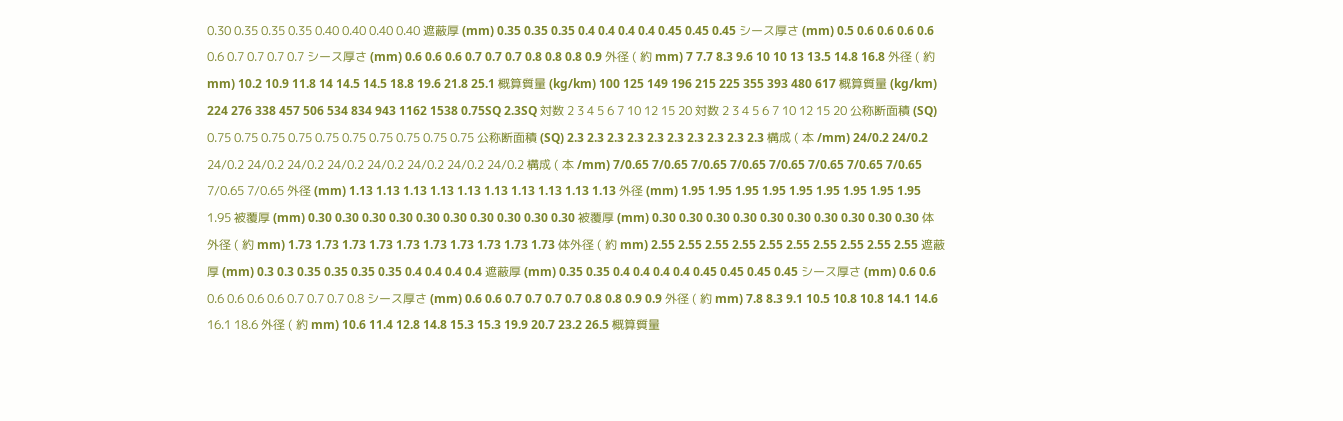0.30 0.35 0.35 0.35 0.40 0.40 0.40 0.40 遮蔽厚 (mm) 0.35 0.35 0.35 0.4 0.4 0.4 0.4 0.45 0.45 0.45 シース厚さ (mm) 0.5 0.6 0.6 0.6 0.6 0.6 0.7 0.7 0.7 0.7 シース厚さ (mm) 0.6 0.6 0.6 0.7 0.7 0.7 0.8 0.8 0.8 0.9 外径 ( 約 mm) 7 7.7 8.3 9.6 10 10 13 13.5 14.8 16.8 外径 ( 約 mm) 10.2 10.9 11.8 14 14.5 14.5 18.8 19.6 21.8 25.1 概算質量 (kg/km) 100 125 149 196 215 225 355 393 480 617 概算質量 (kg/km) 224 276 338 457 506 534 834 943 1162 1538 0.75SQ 2.3SQ 対数 2 3 4 5 6 7 10 12 15 20 対数 2 3 4 5 6 7 10 12 15 20 公称断面積 (SQ) 0.75 0.75 0.75 0.75 0.75 0.75 0.75 0.75 0.75 0.75 公称断面積 (SQ) 2.3 2.3 2.3 2.3 2.3 2.3 2.3 2.3 2.3 2.3 構成 ( 本 /mm) 24/0.2 24/0.2 24/0.2 24/0.2 24/0.2 24/0.2 24/0.2 24/0.2 24/0.2 24/0.2 構成 ( 本 /mm) 7/0.65 7/0.65 7/0.65 7/0.65 7/0.65 7/0.65 7/0.65 7/0.65 7/0.65 7/0.65 外径 (mm) 1.13 1.13 1.13 1.13 1.13 1.13 1.13 1.13 1.13 1.13 外径 (mm) 1.95 1.95 1.95 1.95 1.95 1.95 1.95 1.95 1.95 1.95 被覆厚 (mm) 0.30 0.30 0.30 0.30 0.30 0.30 0.30 0.30 0.30 0.30 被覆厚 (mm) 0.30 0.30 0.30 0.30 0.30 0.30 0.30 0.30 0.30 0.30 体外径 ( 約 mm) 1.73 1.73 1.73 1.73 1.73 1.73 1.73 1.73 1.73 1.73 体外径 ( 約 mm) 2.55 2.55 2.55 2.55 2.55 2.55 2.55 2.55 2.55 2.55 遮蔽厚 (mm) 0.3 0.3 0.35 0.35 0.35 0.35 0.4 0.4 0.4 0.4 遮蔽厚 (mm) 0.35 0.35 0.4 0.4 0.4 0.4 0.45 0.45 0.45 0.45 シース厚さ (mm) 0.6 0.6 0.6 0.6 0.6 0.6 0.7 0.7 0.7 0.8 シース厚さ (mm) 0.6 0.6 0.7 0.7 0.7 0.7 0.8 0.8 0.9 0.9 外径 ( 約 mm) 7.8 8.3 9.1 10.5 10.8 10.8 14.1 14.6 16.1 18.6 外径 ( 約 mm) 10.6 11.4 12.8 14.8 15.3 15.3 19.9 20.7 23.2 26.5 概算質量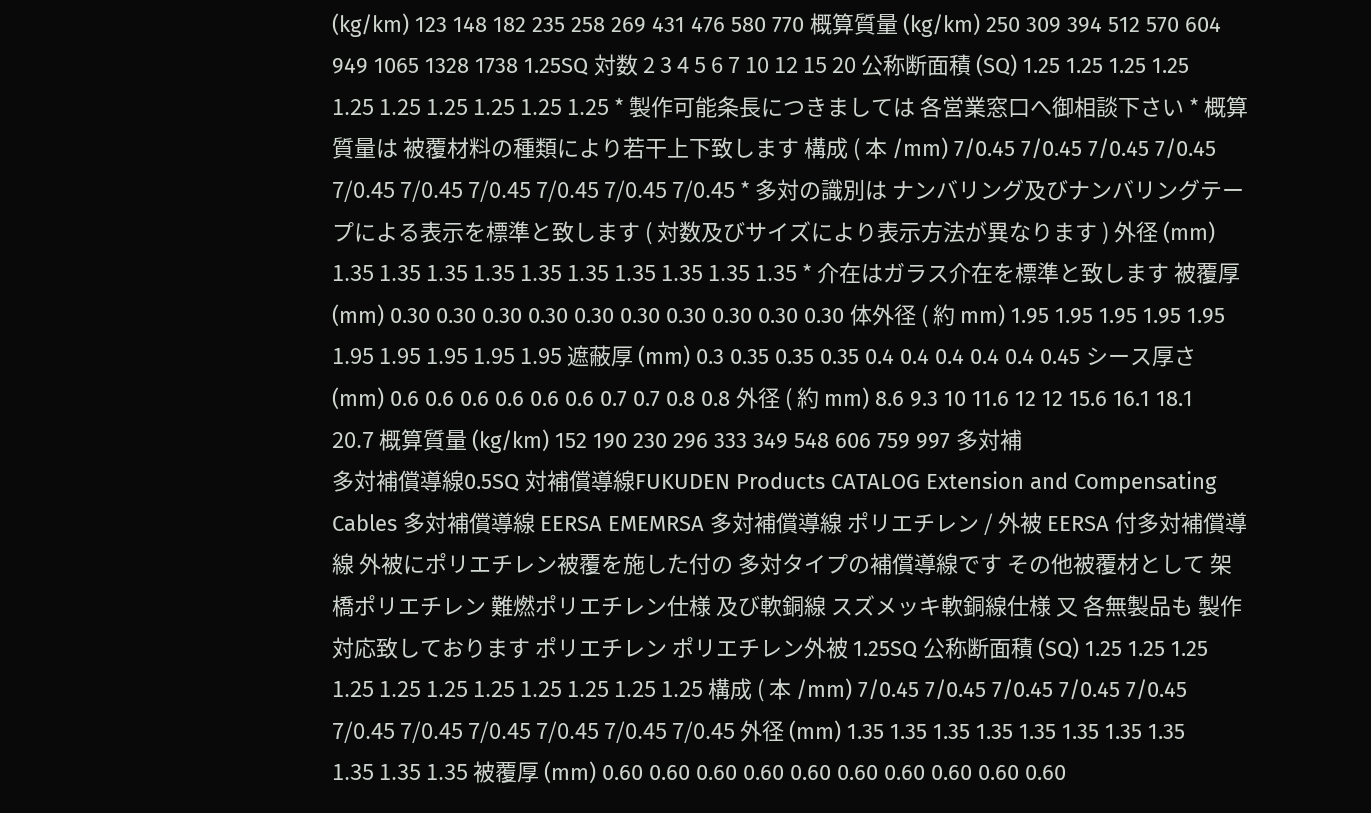(kg/km) 123 148 182 235 258 269 431 476 580 770 概算質量 (kg/km) 250 309 394 512 570 604 949 1065 1328 1738 1.25SQ 対数 2 3 4 5 6 7 10 12 15 20 公称断面積 (SQ) 1.25 1.25 1.25 1.25 1.25 1.25 1.25 1.25 1.25 1.25 * 製作可能条長につきましては 各営業窓口へ御相談下さい * 概算質量は 被覆材料の種類により若干上下致します 構成 ( 本 /mm) 7/0.45 7/0.45 7/0.45 7/0.45 7/0.45 7/0.45 7/0.45 7/0.45 7/0.45 7/0.45 * 多対の識別は ナンバリング及びナンバリングテープによる表示を標準と致します ( 対数及びサイズにより表示方法が異なります ) 外径 (mm) 1.35 1.35 1.35 1.35 1.35 1.35 1.35 1.35 1.35 1.35 * 介在はガラス介在を標準と致します 被覆厚 (mm) 0.30 0.30 0.30 0.30 0.30 0.30 0.30 0.30 0.30 0.30 体外径 ( 約 mm) 1.95 1.95 1.95 1.95 1.95 1.95 1.95 1.95 1.95 1.95 遮蔽厚 (mm) 0.3 0.35 0.35 0.35 0.4 0.4 0.4 0.4 0.4 0.45 シース厚さ (mm) 0.6 0.6 0.6 0.6 0.6 0.6 0.7 0.7 0.8 0.8 外径 ( 約 mm) 8.6 9.3 10 11.6 12 12 15.6 16.1 18.1 20.7 概算質量 (kg/km) 152 190 230 296 333 349 548 606 759 997 多対補
多対補償導線0.5SQ 対補償導線FUKUDEN Products CATALOG Extension and Compensating Cables 多対補償導線 EERSA EMEMRSA 多対補償導線 ポリエチレン / 外被 EERSA 付多対補償導線 外被にポリエチレン被覆を施した付の 多対タイプの補償導線です その他被覆材として 架橋ポリエチレン 難燃ポリエチレン仕様 及び軟銅線 スズメッキ軟銅線仕様 又 各無製品も 製作対応致しております ポリエチレン ポリエチレン外被 1.25SQ 公称断面積 (SQ) 1.25 1.25 1.25 1.25 1.25 1.25 1.25 1.25 1.25 1.25 1.25 構成 ( 本 /mm) 7/0.45 7/0.45 7/0.45 7/0.45 7/0.45 7/0.45 7/0.45 7/0.45 7/0.45 7/0.45 7/0.45 外径 (mm) 1.35 1.35 1.35 1.35 1.35 1.35 1.35 1.35 1.35 1.35 1.35 被覆厚 (mm) 0.60 0.60 0.60 0.60 0.60 0.60 0.60 0.60 0.60 0.60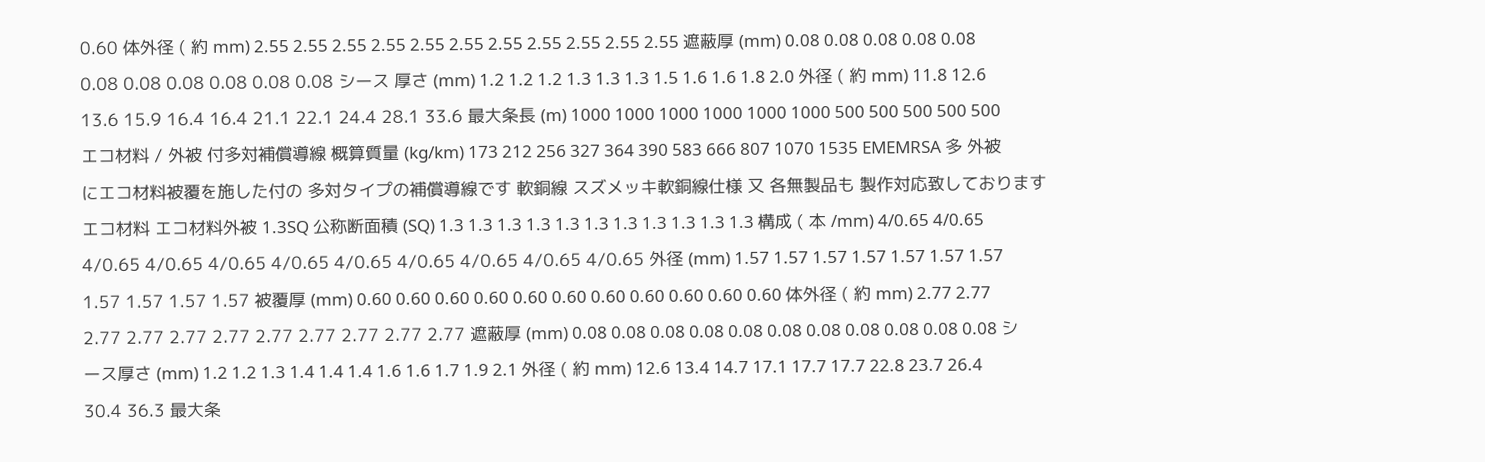0.60 体外径 ( 約 mm) 2.55 2.55 2.55 2.55 2.55 2.55 2.55 2.55 2.55 2.55 2.55 遮蔽厚 (mm) 0.08 0.08 0.08 0.08 0.08 0.08 0.08 0.08 0.08 0.08 0.08 シース 厚さ (mm) 1.2 1.2 1.2 1.3 1.3 1.3 1.5 1.6 1.6 1.8 2.0 外径 ( 約 mm) 11.8 12.6 13.6 15.9 16.4 16.4 21.1 22.1 24.4 28.1 33.6 最大条長 (m) 1000 1000 1000 1000 1000 1000 500 500 500 500 500 エコ材料 / 外被 付多対補償導線 概算質量 (kg/km) 173 212 256 327 364 390 583 666 807 1070 1535 EMEMRSA 多 外被にエコ材料被覆を施した付の 多対タイプの補償導線です 軟銅線 スズメッキ軟銅線仕様 又 各無製品も 製作対応致しております エコ材料 エコ材料外被 1.3SQ 公称断面積 (SQ) 1.3 1.3 1.3 1.3 1.3 1.3 1.3 1.3 1.3 1.3 1.3 構成 ( 本 /mm) 4/0.65 4/0.65 4/0.65 4/0.65 4/0.65 4/0.65 4/0.65 4/0.65 4/0.65 4/0.65 4/0.65 外径 (mm) 1.57 1.57 1.57 1.57 1.57 1.57 1.57 1.57 1.57 1.57 1.57 被覆厚 (mm) 0.60 0.60 0.60 0.60 0.60 0.60 0.60 0.60 0.60 0.60 0.60 体外径 ( 約 mm) 2.77 2.77 2.77 2.77 2.77 2.77 2.77 2.77 2.77 2.77 2.77 遮蔽厚 (mm) 0.08 0.08 0.08 0.08 0.08 0.08 0.08 0.08 0.08 0.08 0.08 シース厚さ (mm) 1.2 1.2 1.3 1.4 1.4 1.4 1.6 1.6 1.7 1.9 2.1 外径 ( 約 mm) 12.6 13.4 14.7 17.1 17.7 17.7 22.8 23.7 26.4 30.4 36.3 最大条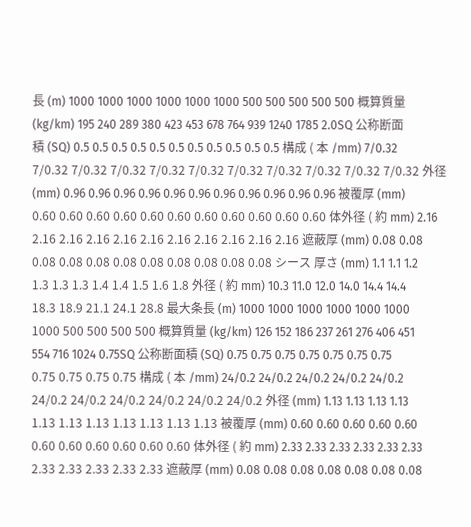長 (m) 1000 1000 1000 1000 1000 1000 500 500 500 500 500 概算質量 (kg/km) 195 240 289 380 423 453 678 764 939 1240 1785 2.0SQ 公称断面積 (SQ) 0.5 0.5 0.5 0.5 0.5 0.5 0.5 0.5 0.5 0.5 0.5 構成 ( 本 /mm) 7/0.32 7/0.32 7/0.32 7/0.32 7/0.32 7/0.32 7/0.32 7/0.32 7/0.32 7/0.32 7/0.32 外径 (mm) 0.96 0.96 0.96 0.96 0.96 0.96 0.96 0.96 0.96 0.96 0.96 被覆厚 (mm) 0.60 0.60 0.60 0.60 0.60 0.60 0.60 0.60 0.60 0.60 0.60 体外径 ( 約 mm) 2.16 2.16 2.16 2.16 2.16 2.16 2.16 2.16 2.16 2.16 2.16 遮蔽厚 (mm) 0.08 0.08 0.08 0.08 0.08 0.08 0.08 0.08 0.08 0.08 0.08 シース 厚さ (mm) 1.1 1.1 1.2 1.3 1.3 1.3 1.4 1.4 1.5 1.6 1.8 外径 ( 約 mm) 10.3 11.0 12.0 14.0 14.4 14.4 18.3 18.9 21.1 24.1 28.8 最大条長 (m) 1000 1000 1000 1000 1000 1000 1000 500 500 500 500 概算質量 (kg/km) 126 152 186 237 261 276 406 451 554 716 1024 0.75SQ 公称断面積 (SQ) 0.75 0.75 0.75 0.75 0.75 0.75 0.75 0.75 0.75 0.75 0.75 構成 ( 本 /mm) 24/0.2 24/0.2 24/0.2 24/0.2 24/0.2 24/0.2 24/0.2 24/0.2 24/0.2 24/0.2 24/0.2 外径 (mm) 1.13 1.13 1.13 1.13 1.13 1.13 1.13 1.13 1.13 1.13 1.13 被覆厚 (mm) 0.60 0.60 0.60 0.60 0.60 0.60 0.60 0.60 0.60 0.60 0.60 体外径 ( 約 mm) 2.33 2.33 2.33 2.33 2.33 2.33 2.33 2.33 2.33 2.33 2.33 遮蔽厚 (mm) 0.08 0.08 0.08 0.08 0.08 0.08 0.08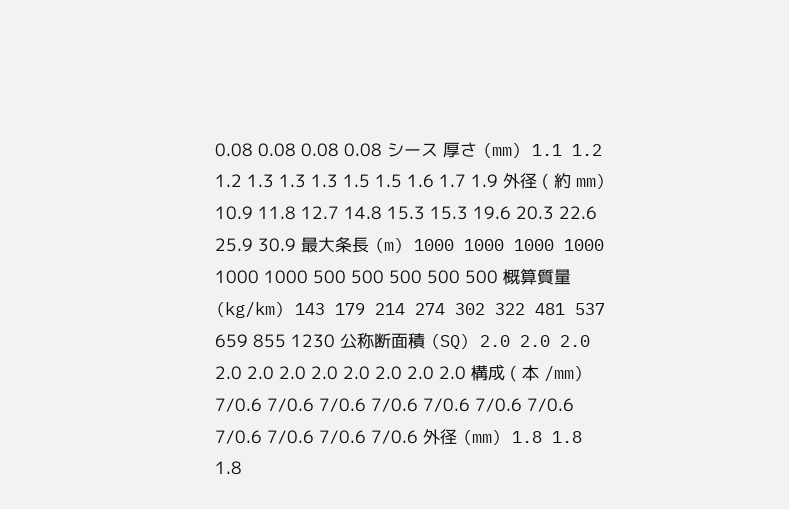0.08 0.08 0.08 0.08 シース 厚さ (mm) 1.1 1.2 1.2 1.3 1.3 1.3 1.5 1.5 1.6 1.7 1.9 外径 ( 約 mm) 10.9 11.8 12.7 14.8 15.3 15.3 19.6 20.3 22.6 25.9 30.9 最大条長 (m) 1000 1000 1000 1000 1000 1000 500 500 500 500 500 概算質量 (kg/km) 143 179 214 274 302 322 481 537 659 855 1230 公称断面積 (SQ) 2.0 2.0 2.0 2.0 2.0 2.0 2.0 2.0 2.0 2.0 2.0 構成 ( 本 /mm) 7/0.6 7/0.6 7/0.6 7/0.6 7/0.6 7/0.6 7/0.6 7/0.6 7/0.6 7/0.6 7/0.6 外径 (mm) 1.8 1.8 1.8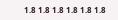1.8 1.8 1.8 1.8 1.8 1.8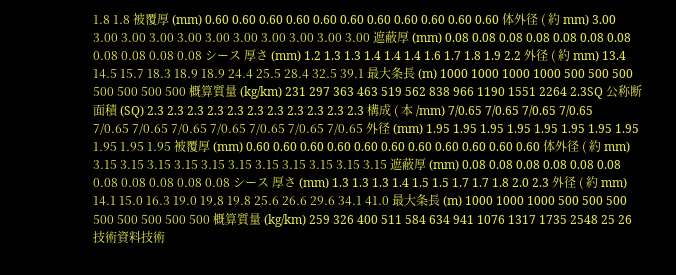1.8 1.8 被覆厚 (mm) 0.60 0.60 0.60 0.60 0.60 0.60 0.60 0.60 0.60 0.60 0.60 体外径 ( 約 mm) 3.00 3.00 3.00 3.00 3.00 3.00 3.00 3.00 3.00 3.00 3.00 遮蔽厚 (mm) 0.08 0.08 0.08 0.08 0.08 0.08 0.08 0.08 0.08 0.08 0.08 シース 厚さ (mm) 1.2 1.3 1.3 1.4 1.4 1.4 1.6 1.7 1.8 1.9 2.2 外径 ( 約 mm) 13.4 14.5 15.7 18.3 18.9 18.9 24.4 25.5 28.4 32.5 39.1 最大条長 (m) 1000 1000 1000 1000 500 500 500 500 500 500 500 概算質量 (kg/km) 231 297 363 463 519 562 838 966 1190 1551 2264 2.3SQ 公称断面積 (SQ) 2.3 2.3 2.3 2.3 2.3 2.3 2.3 2.3 2.3 2.3 2.3 構成 ( 本 /mm) 7/0.65 7/0.65 7/0.65 7/0.65 7/0.65 7/0.65 7/0.65 7/0.65 7/0.65 7/0.65 7/0.65 外径 (mm) 1.95 1.95 1.95 1.95 1.95 1.95 1.95 1.95 1.95 1.95 1.95 被覆厚 (mm) 0.60 0.60 0.60 0.60 0.60 0.60 0.60 0.60 0.60 0.60 0.60 体外径 ( 約 mm) 3.15 3.15 3.15 3.15 3.15 3.15 3.15 3.15 3.15 3.15 3.15 遮蔽厚 (mm) 0.08 0.08 0.08 0.08 0.08 0.08 0.08 0.08 0.08 0.08 0.08 シース 厚さ (mm) 1.3 1.3 1.3 1.4 1.5 1.5 1.7 1.7 1.8 2.0 2.3 外径 ( 約 mm) 14.1 15.0 16.3 19.0 19.8 19.8 25.6 26.6 29.6 34.1 41.0 最大条長 (m) 1000 1000 1000 500 500 500 500 500 500 500 500 概算質量 (kg/km) 259 326 400 511 584 634 941 1076 1317 1735 2548 25 26
技術資料技術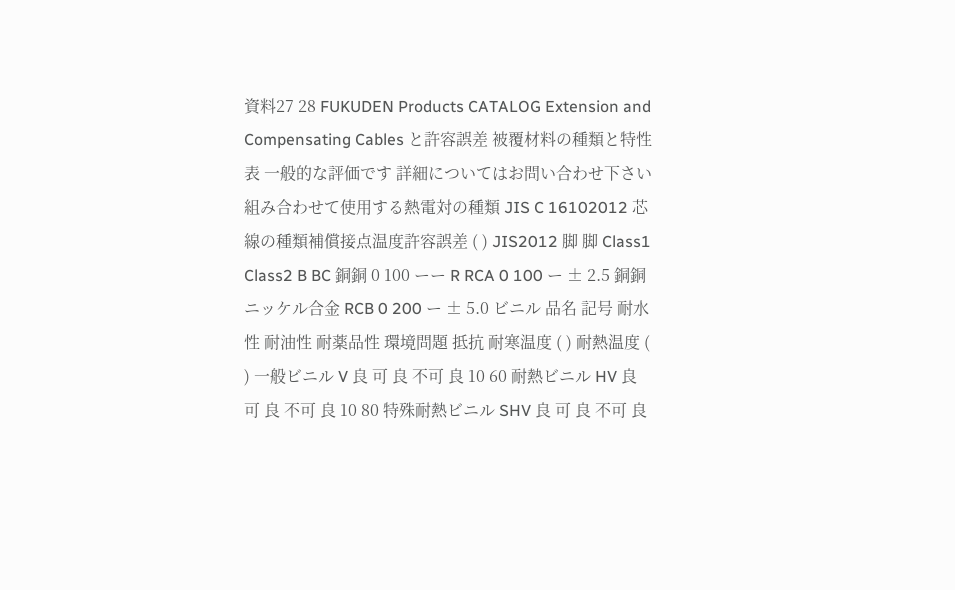資料27 28 FUKUDEN Products CATALOG Extension and Compensating Cables と許容誤差 被覆材料の種類と特性表 一般的な評価です 詳細についてはお問い合わせ下さい 組み合わせて使用する熱電対の種類 JIS C 16102012 芯線の種類補償接点温度許容誤差 ( ) JIS2012 脚 脚 Class1 Class2 B BC 銅銅 0 100 ーー R RCA 0 100 ー ± 2.5 銅銅ニッケル合金 RCB 0 200 ー ± 5.0 ビニル 品名 記号 耐水性 耐油性 耐薬品性 環境問題 抵抗 耐寒温度 ( ) 耐熱温度 ( ) 一般ビニル V 良 可 良 不可 良 10 60 耐熱ビニル HV 良 可 良 不可 良 10 80 特殊耐熱ビニル SHV 良 可 良 不可 良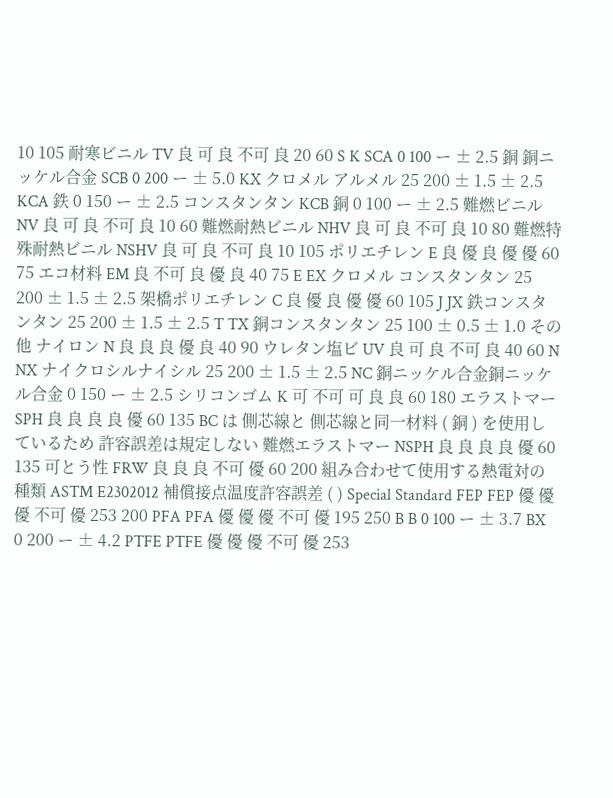10 105 耐寒ビニル TV 良 可 良 不可 良 20 60 S K SCA 0 100 ー ± 2.5 銅 銅ニッケル合金 SCB 0 200 ー ± 5.0 KX クロメル アルメル 25 200 ± 1.5 ± 2.5 KCA 鉄 0 150 ー ± 2.5 コンスタンタン KCB 銅 0 100 ー ± 2.5 難燃ビニル NV 良 可 良 不可 良 10 60 難燃耐熱ビニル NHV 良 可 良 不可 良 10 80 難燃特殊耐熱ビニル NSHV 良 可 良 不可 良 10 105 ポリエチレン E 良 優 良 優 優 60 75 エコ材料 EM 良 不可 良 優 良 40 75 E EX クロメル コンスタンタン 25 200 ± 1.5 ± 2.5 架橋ポリエチレン C 良 優 良 優 優 60 105 J JX 鉄コンスタンタン 25 200 ± 1.5 ± 2.5 T TX 銅コンスタンタン 25 100 ± 0.5 ± 1.0 その他 ナイロン N 良 良 良 優 良 40 90 ウレタン塩ビ UV 良 可 良 不可 良 40 60 N NX ナイクロシルナイシル 25 200 ± 1.5 ± 2.5 NC 銅ニッケル合金銅ニッケル合金 0 150 ー ± 2.5 シリコンゴム K 可 不可 可 良 良 60 180 エラストマー SPH 良 良 良 良 優 60 135 BC は 側芯線と 側芯線と同一材料 ( 銅 ) を使用しているため 許容誤差は規定しない 難燃エラストマー NSPH 良 良 良 良 優 60 135 可とう性 FRW 良 良 良 不可 優 60 200 組み合わせて使用する熱電対の種類 ASTM E2302012 補償接点温度許容誤差 ( ) Special Standard FEP FEP 優 優 優 不可 優 253 200 PFA PFA 優 優 優 不可 優 195 250 B B 0 100 ー ± 3.7 BX 0 200 ー ± 4.2 PTFE PTFE 優 優 優 不可 優 253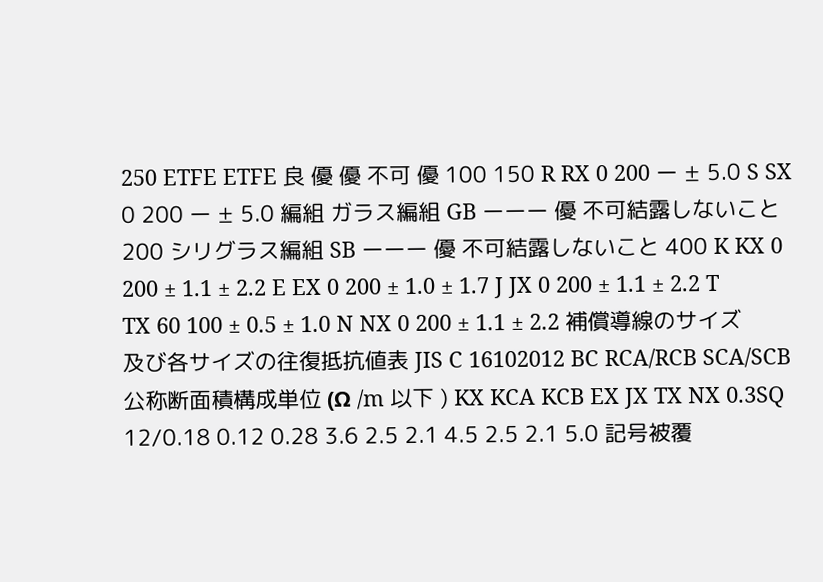250 ETFE ETFE 良 優 優 不可 優 100 150 R RX 0 200 ー ± 5.0 S SX 0 200 ー ± 5.0 編組 ガラス編組 GB ーーー 優 不可結露しないこと 200 シリグラス編組 SB ーーー 優 不可結露しないこと 400 K KX 0 200 ± 1.1 ± 2.2 E EX 0 200 ± 1.0 ± 1.7 J JX 0 200 ± 1.1 ± 2.2 T TX 60 100 ± 0.5 ± 1.0 N NX 0 200 ± 1.1 ± 2.2 補償導線のサイズ及び各サイズの往復抵抗値表 JIS C 16102012 BC RCA/RCB SCA/SCB 公称断面積構成単位 (Ω /m 以下 ) KX KCA KCB EX JX TX NX 0.3SQ 12/0.18 0.12 0.28 3.6 2.5 2.1 4.5 2.5 2.1 5.0 記号被覆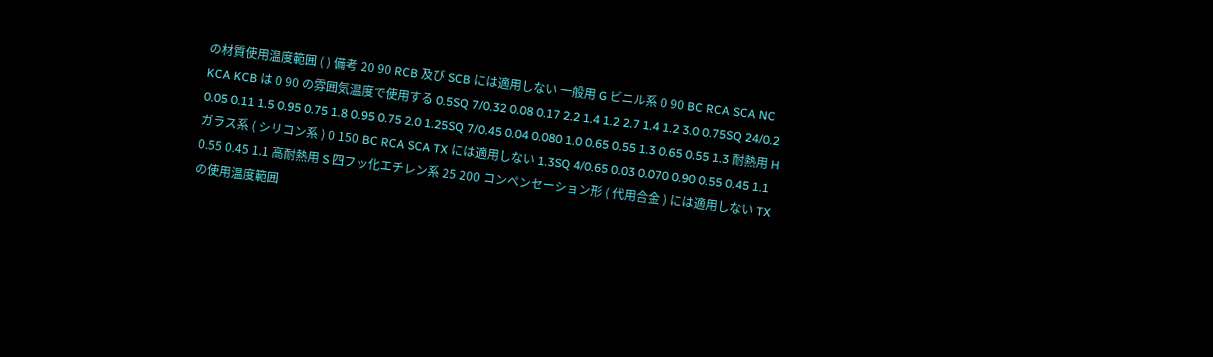の材質使用温度範囲 ( ) 備考 20 90 RCB 及び SCB には適用しない 一般用 G ビニル系 0 90 BC RCA SCA NC KCA KCB は 0 90 の雰囲気温度で使用する 0.5SQ 7/0.32 0.08 0.17 2.2 1.4 1.2 2.7 1.4 1.2 3.0 0.75SQ 24/0.2 0.05 0.11 1.5 0.95 0.75 1.8 0.95 0.75 2.0 1.25SQ 7/0.45 0.04 0.080 1.0 0.65 0.55 1.3 0.65 0.55 1.3 耐熱用 H ガラス系 ( シリコン系 ) 0 150 BC RCA SCA TX には適用しない 1.3SQ 4/0.65 0.03 0.070 0.90 0.55 0.45 1.1 0.55 0.45 1.1 高耐熱用 S 四フッ化エチレン系 25 200 コンペンセーション形 ( 代用合金 ) には適用しない TX の使用温度範囲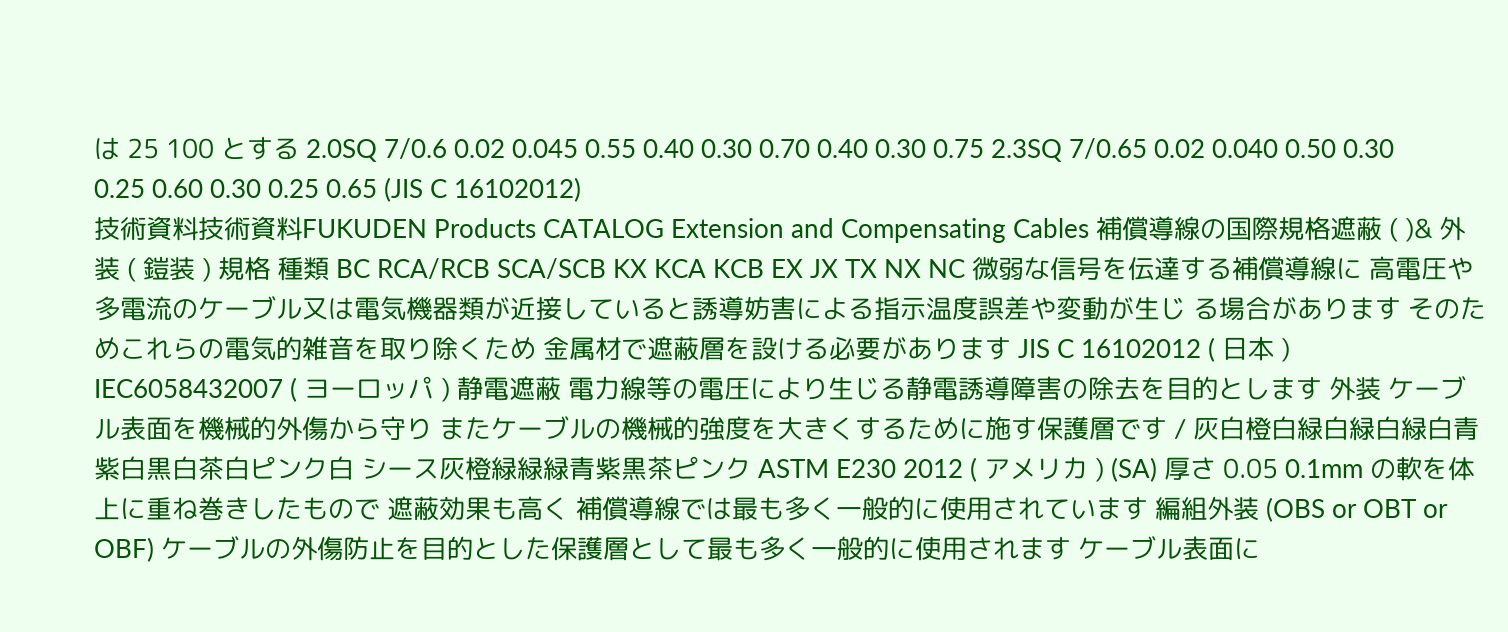は 25 100 とする 2.0SQ 7/0.6 0.02 0.045 0.55 0.40 0.30 0.70 0.40 0.30 0.75 2.3SQ 7/0.65 0.02 0.040 0.50 0.30 0.25 0.60 0.30 0.25 0.65 (JIS C 16102012)
技術資料技術資料FUKUDEN Products CATALOG Extension and Compensating Cables 補償導線の国際規格遮蔽 ( )& 外装 ( 鎧装 ) 規格 種類 BC RCA/RCB SCA/SCB KX KCA KCB EX JX TX NX NC 微弱な信号を伝達する補償導線に 高電圧や多電流のケーブル又は電気機器類が近接していると誘導妨害による指示温度誤差や変動が生じ る場合があります そのためこれらの電気的雑音を取り除くため 金属材で遮蔽層を設ける必要があります JIS C 16102012 ( 日本 ) IEC6058432007 ( ヨーロッパ ) 静電遮蔽 電力線等の電圧により生じる静電誘導障害の除去を目的とします 外装 ケーブル表面を機械的外傷から守り またケーブルの機械的強度を大きくするために施す保護層です / 灰白橙白緑白緑白緑白青紫白黒白茶白ピンク白 シース灰橙緑緑緑青紫黒茶ピンク ASTM E230 2012 ( アメリカ ) (SA) 厚さ 0.05 0.1mm の軟を体上に重ね巻きしたもので 遮蔽効果も高く 補償導線では最も多く一般的に使用されています 編組外装 (OBS or OBT or OBF) ケーブルの外傷防止を目的とした保護層として最も多く一般的に使用されます ケーブル表面に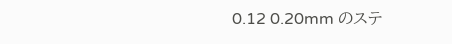0.12 0.20mm のステ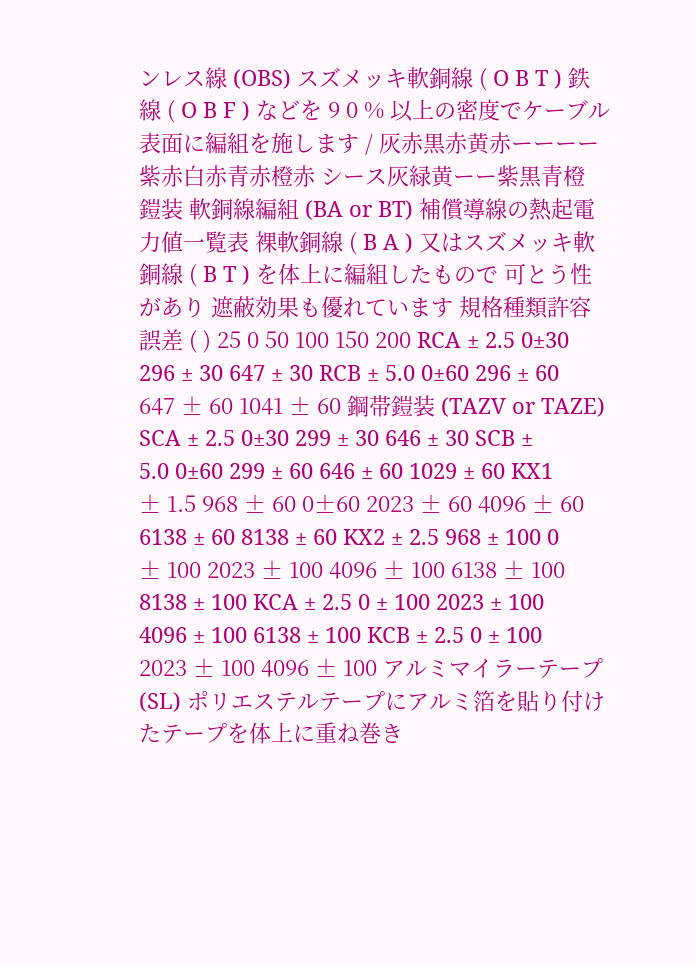ンレス線 (OBS) スズメッキ軟銅線 ( O B T ) 鉄線 ( O B F ) などを 9 0 % 以上の密度でケーブル表面に編組を施します / 灰赤黒赤黄赤ーーーー紫赤白赤青赤橙赤 シース灰緑黄ーー紫黒青橙 鎧装 軟銅線編組 (BA or BT) 補償導線の熱起電力値一覧表 裸軟銅線 ( B A ) 又はスズメッキ軟銅線 ( B T ) を体上に編組したもので 可とう性があり 遮蔽効果も優れています 規格種類許容誤差 ( ) 25 0 50 100 150 200 RCA ± 2.5 0±30 296 ± 30 647 ± 30 RCB ± 5.0 0±60 296 ± 60 647 ± 60 1041 ± 60 鋼帯鎧装 (TAZV or TAZE) SCA ± 2.5 0±30 299 ± 30 646 ± 30 SCB ± 5.0 0±60 299 ± 60 646 ± 60 1029 ± 60 KX1 ± 1.5 968 ± 60 0±60 2023 ± 60 4096 ± 60 6138 ± 60 8138 ± 60 KX2 ± 2.5 968 ± 100 0 ± 100 2023 ± 100 4096 ± 100 6138 ± 100 8138 ± 100 KCA ± 2.5 0 ± 100 2023 ± 100 4096 ± 100 6138 ± 100 KCB ± 2.5 0 ± 100 2023 ± 100 4096 ± 100 アルミマイラーテープ (SL) ポリエステルテープにアルミ箔を貼り付けたテープを体上に重ね巻き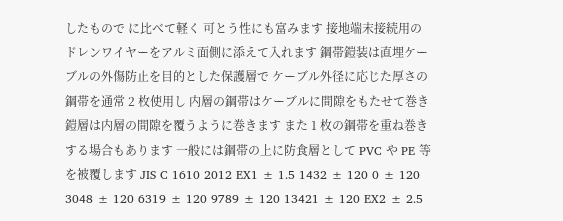したもので に比べて軽く 可とう性にも富みます 接地端末接続用のドレンワイヤーをアルミ面側に添えて入れます 鋼帯鎧装は直埋ケーブルの外傷防止を目的とした保護層で ケーブル外径に応じた厚さの鋼帯を通常 2 枚使用し 内層の鋼帯はケーブルに間隙をもたせて巻き 鎧層は内層の間隙を覆うように巻きます また 1 枚の鋼帯を重ね巻きする場合もあります 一般には鋼帯の上に防食層として PVC や PE 等を被覆します JIS C 1610 2012 EX1 ± 1.5 1432 ± 120 0 ± 120 3048 ± 120 6319 ± 120 9789 ± 120 13421 ± 120 EX2 ± 2.5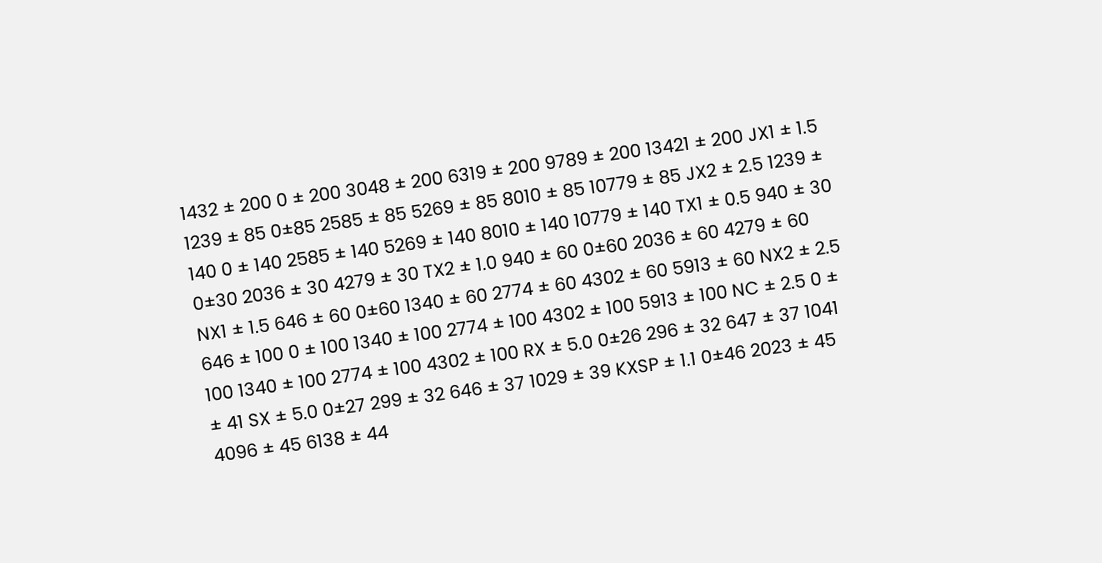1432 ± 200 0 ± 200 3048 ± 200 6319 ± 200 9789 ± 200 13421 ± 200 JX1 ± 1.5 1239 ± 85 0±85 2585 ± 85 5269 ± 85 8010 ± 85 10779 ± 85 JX2 ± 2.5 1239 ± 140 0 ± 140 2585 ± 140 5269 ± 140 8010 ± 140 10779 ± 140 TX1 ± 0.5 940 ± 30 0±30 2036 ± 30 4279 ± 30 TX2 ± 1.0 940 ± 60 0±60 2036 ± 60 4279 ± 60 NX1 ± 1.5 646 ± 60 0±60 1340 ± 60 2774 ± 60 4302 ± 60 5913 ± 60 NX2 ± 2.5 646 ± 100 0 ± 100 1340 ± 100 2774 ± 100 4302 ± 100 5913 ± 100 NC ± 2.5 0 ± 100 1340 ± 100 2774 ± 100 4302 ± 100 RX ± 5.0 0±26 296 ± 32 647 ± 37 1041 ± 41 SX ± 5.0 0±27 299 ± 32 646 ± 37 1029 ± 39 KXSP ± 1.1 0±46 2023 ± 45 4096 ± 45 6138 ± 44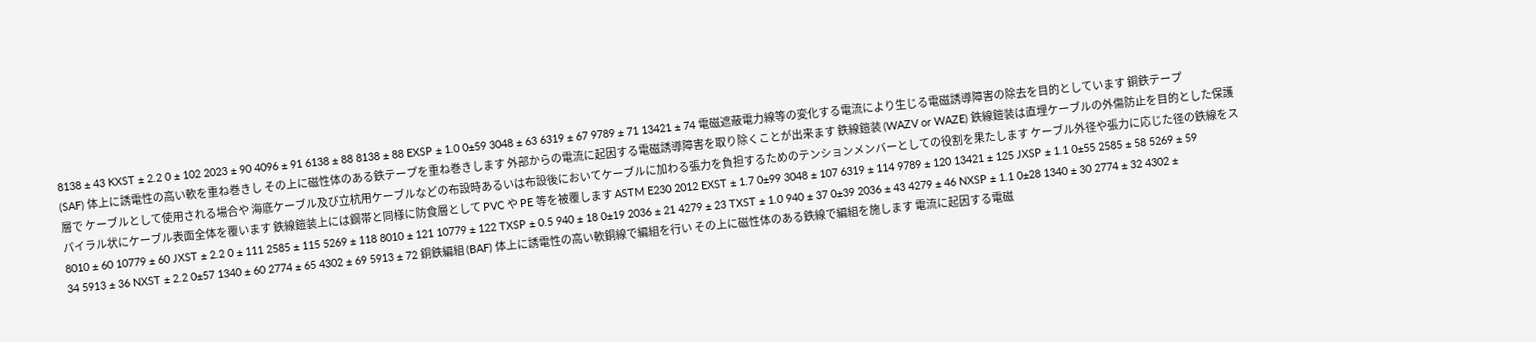8138 ± 43 KXST ± 2.2 0 ± 102 2023 ± 90 4096 ± 91 6138 ± 88 8138 ± 88 EXSP ± 1.0 0±59 3048 ± 63 6319 ± 67 9789 ± 71 13421 ± 74 電磁遮蔽電力線等の変化する電流により生じる電磁誘導障害の除去を目的としています 銅鉄テープ (SAF) 体上に誘電性の高い軟を重ね巻きし その上に磁性体のある鉄テープを重ね巻きします 外部からの電流に起因する電磁誘導障害を取り除くことが出来ます 鉄線鎧装 (WAZV or WAZE) 鉄線鎧装は直埋ケーブルの外傷防止を目的とした保護層で ケーブルとして使用される場合や 海底ケーブル及び立杭用ケーブルなどの布設時あるいは布設後においてケーブルに加わる張力を負担するためのテンションメンバーとしての役割を果たします ケーブル外径や張力に応じた径の鉄線をスパイラル状にケーブル表面全体を覆います 鉄線鎧装上には鋼帯と同様に防食層として PVC や PE 等を被覆します ASTM E230 2012 EXST ± 1.7 0±99 3048 ± 107 6319 ± 114 9789 ± 120 13421 ± 125 JXSP ± 1.1 0±55 2585 ± 58 5269 ± 59 8010 ± 60 10779 ± 60 JXST ± 2.2 0 ± 111 2585 ± 115 5269 ± 118 8010 ± 121 10779 ± 122 TXSP ± 0.5 940 ± 18 0±19 2036 ± 21 4279 ± 23 TXST ± 1.0 940 ± 37 0±39 2036 ± 43 4279 ± 46 NXSP ± 1.1 0±28 1340 ± 30 2774 ± 32 4302 ± 34 5913 ± 36 NXST ± 2.2 0±57 1340 ± 60 2774 ± 65 4302 ± 69 5913 ± 72 銅鉄編組 (BAF) 体上に誘電性の高い軟銅線で編組を行い その上に磁性体のある鉄線で編組を施します 電流に起因する電磁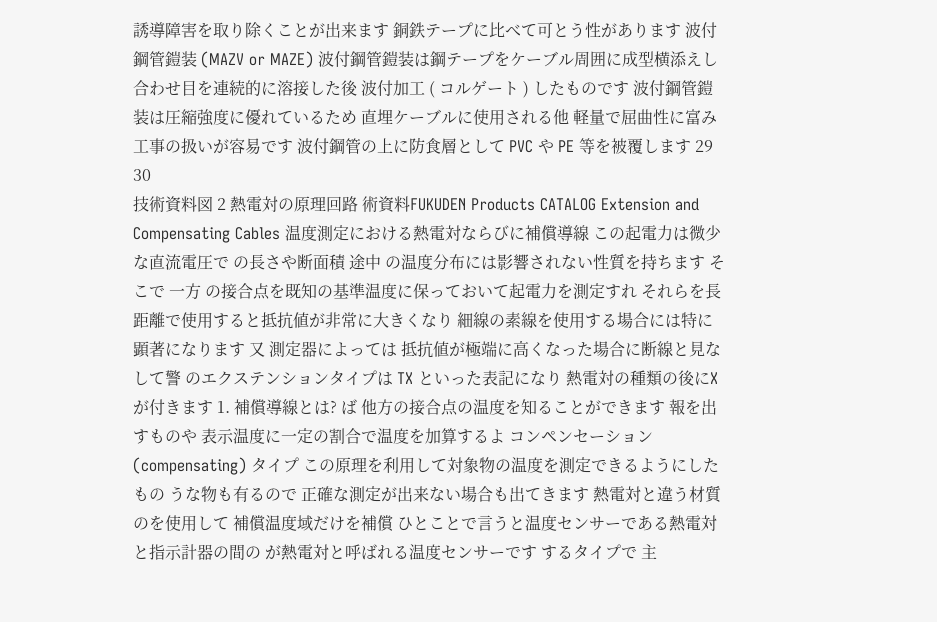誘導障害を取り除くことが出来ます 銅鉄テープに比べて可とう性があります 波付鋼管鎧装 (MAZV or MAZE) 波付鋼管鎧装は鋼テープをケーブル周囲に成型横添えし 合わせ目を連続的に溶接した後 波付加工 ( コルゲート ) したものです 波付鋼管鎧装は圧縮強度に優れているため 直埋ケーブルに使用される他 軽量で屈曲性に富み 工事の扱いが容易です 波付鋼管の上に防食層として PVC や PE 等を被覆します 29 30
技術資料図 2 熱電対の原理回路 術資料FUKUDEN Products CATALOG Extension and Compensating Cables 温度測定における熱電対ならびに補償導線 この起電力は微少な直流電圧で の長さや断面積 途中 の温度分布には影響されない性質を持ちます そこで 一方 の接合点を既知の基準温度に保っておいて起電力を測定すれ それらを長距離で使用すると抵抗値が非常に大きくなり 細線の素線を使用する場合には特に顕著になります 又 測定器によっては 抵抗値が極端に高くなった場合に断線と見なして警 のエクステンションタイプは TX といった表記になり 熱電対の種類の後にX が付きます 1. 補償導線とは? ば 他方の接合点の温度を知ることができます 報を出すものや 表示温度に一定の割合で温度を加算するよ コンペンセーション (compensating) タイプ この原理を利用して対象物の温度を測定できるようにしたもの うな物も有るので 正確な測定が出来ない場合も出てきます 熱電対と違う材質のを使用して 補償温度域だけを補償 ひとことで言うと温度センサーである熱電対と指示計器の間の が熱電対と呼ばれる温度センサーです するタイプで 主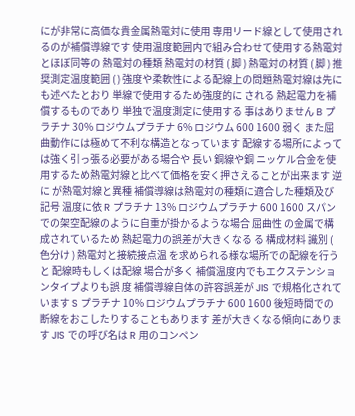にが非常に高価な貴金属熱電対に使用 専用リード線として使用されるのが補償導線です 使用温度範囲内で組み合わせて使用する熱電対とほぼ同等の 熱電対の種類 熱電対の材質 ( 脚 ) 熱電対の材質 ( 脚 ) 推奨測定温度範囲 ( ) 強度や柔軟性による配線上の問題熱電対線は先にも述べたとおり 単線で使用するため強度的に される 熱起電力を補償するものであり 単独で温度測定に使用する 事はありません B プラチナ 30% ロジウムプラチナ 6% ロジウム 600 1600 弱く また屈曲動作には極めて不利な構造となっています 配線する場所によっては強く引っ張る必要がある場合や 長い 銅線や銅 ニッケル合金を使用するため熱電対線と比べて価格を安く押さえることが出来ます 逆に が熱電対線と異種 補償導線は熱電対の種類に適合した種類及び記号 温度に依 R プラチナ 13% ロジウムプラチナ 600 1600 スパンでの架空配線のように自重が掛かるような場合 屈曲性 の金属で構成されているため 熱起電力の誤差が大きくなる る 構成材料 識別 ( 色分け ) 熱電対と接続接点温 を求められる様な場所での配線を行うと 配線時もしくは配線 場合が多く 補償温度内でもエクステンションタイプよりも誤 度 補償導線自体の許容誤差が JIS で規格化されています S プラチナ 10% ロジウムプラチナ 600 1600 後短時間での断線をおこしたりすることもあります 差が大きくなる傾向にあります JIS での呼び名は R 用のコンペン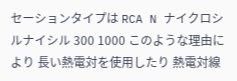セーションタイプは RCA N ナイクロシルナイシル 300 1000 このような理由により 長い熱電対を使用したり 熱電対線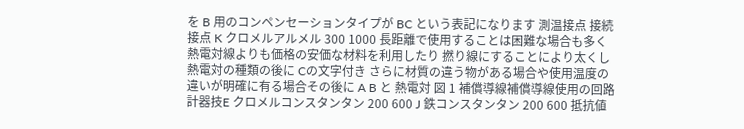を B 用のコンペンセーションタイプが BC という表記になります 測温接点 接続接点 K クロメルアルメル 300 1000 長距離で使用することは困難な場合も多く 熱電対線よりも価格の安価な材料を利用したり 撚り線にすることにより太くし 熱電対の種類の後に Cの文字付き さらに材質の違う物がある場合や使用温度の違いが明確に有る場合その後に A B と 熱電対 図 1 補償導線補償導線使用の回路計器技E クロメルコンスタンタン 200 600 J 鉄コンスタンタン 200 600 抵抗値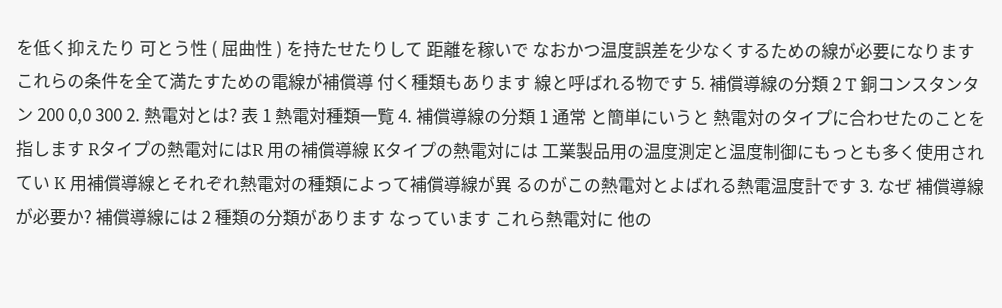を低く抑えたり 可とう性 ( 屈曲性 ) を持たせたりして 距離を稼いで なおかつ温度誤差を少なくするための線が必要になります これらの条件を全て満たすための電線が補償導 付く種類もあります 線と呼ばれる物です 5. 補償導線の分類 2 T 銅コンスタンタン 200 0,0 300 2. 熱電対とは? 表 1 熱電対種類一覧 4. 補償導線の分類 1 通常 と簡単にいうと 熱電対のタイプに合わせたのことを指します Rタイプの熱電対にはR 用の補償導線 Kタイプの熱電対には 工業製品用の温度測定と温度制御にもっとも多く使用されてい K 用補償導線とそれぞれ熱電対の種類によって補償導線が異 るのがこの熱電対とよばれる熱電温度計です 3. なぜ 補償導線が必要か? 補償導線には 2 種類の分類があります なっています これら熱電対に 他の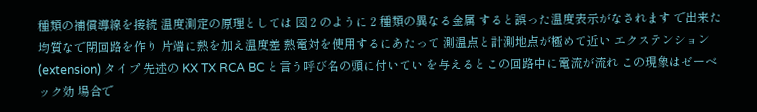種類の補償導線を接続 温度測定の原理としては 図 2 のように 2 種類の異なる金属 すると誤った温度表示がなされます で出来た均質なで閉回路を作り 片端に熱を加え温度差 熱電対を使用するにあたって 測温点と計測地点が極めて近い エクステンション (extension) タイプ 先述の KX TX RCA BC と言う呼び名の頭に付いてい を与えるとこの回路中に電流が流れ この現象はゼーベック効 場合で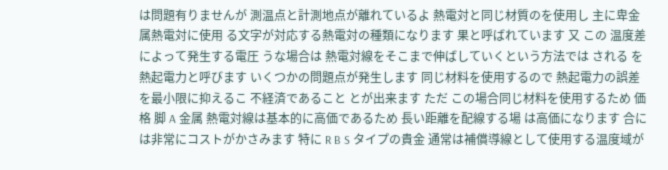は問題有りませんが 測温点と計測地点が離れているよ 熱電対と同じ材質のを使用し 主に卑金属熱電対に使用 る文字が対応する熱電対の種類になります 果と呼ばれています 又 この 温度差によって発生する電圧 うな場合は 熱電対線をそこまで伸ばしていくという方法では される を熱起電力と呼びます いくつかの問題点が発生します 同じ材料を使用するので 熱起電力の誤差を最小限に抑えるこ 不経済であること とが出来ます ただ この場合同じ材料を使用するため 価格 脚 A 金属 熱電対線は基本的に高価であるため 長い距離を配線する場 は高価になります 合には非常にコストがかさみます 特に R B S タイプの貴金 通常は補償導線として使用する温度域が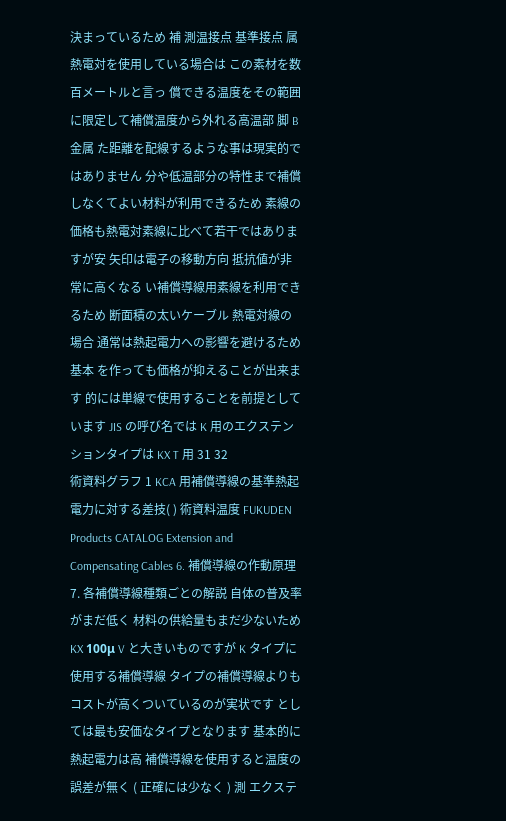決まっているため 補 測温接点 基準接点 属熱電対を使用している場合は この素材を数百メートルと言っ 償できる温度をその範囲に限定して補償温度から外れる高温部 脚 B 金属 た距離を配線するような事は現実的ではありません 分や低温部分の特性まで補償しなくてよい材料が利用できるため 素線の価格も熱電対素線に比べて若干ではありますが安 矢印は電子の移動方向 抵抗値が非常に高くなる い補償導線用素線を利用できるため 断面積の太いケーブル 熱電対線の場合 通常は熱起電力への影響を避けるため基本 を作っても価格が抑えることが出来ます 的には単線で使用することを前提としています JIS の呼び名では K 用のエクステンションタイプは KX T 用 31 32
術資料グラフ 1 KCA 用補償導線の基準熱起電力に対する差技( ) 術資料温度 FUKUDEN Products CATALOG Extension and Compensating Cables 6. 補償導線の作動原理 7. 各補償導線種類ごとの解説 自体の普及率がまだ低く 材料の供給量もまだ少ないため KX 100μ V と大きいものですが K タイプに使用する補償導線 タイプの補償導線よりもコストが高くついているのが実状です としては最も安価なタイプとなります 基本的に熱起電力は高 補償導線を使用すると温度の誤差が無く ( 正確には少なく ) 測 エクステ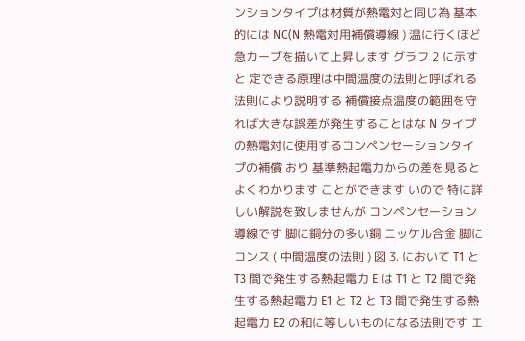ンションタイプは材質が熱電対と同じ為 基本的には NC(N 熱電対用補償導線 ) 温に行くほど急カーブを描いて上昇します グラフ 2 に示すと 定できる原理は中間温度の法則と呼ばれる法則により説明する 補償接点温度の範囲を守れば大きな誤差が発生することはな N タイプの熱電対に使用するコンペンセーションタイプの補償 おり 基準熱起電力からの差を見るとよくわかります ことができます いので 特に詳しい解説を致しませんが コンペンセーション 導線です 脚に銅分の多い銅 ニッケル合金 脚にコンス ( 中間温度の法則 ) 図 3. において T1 と T3 間で発生する熱起電力 E は T1 と T2 間で発生する熱起電力 E1 と T2 と T3 間で発生する熱起電力 E2 の和に等しいものになる法則です エ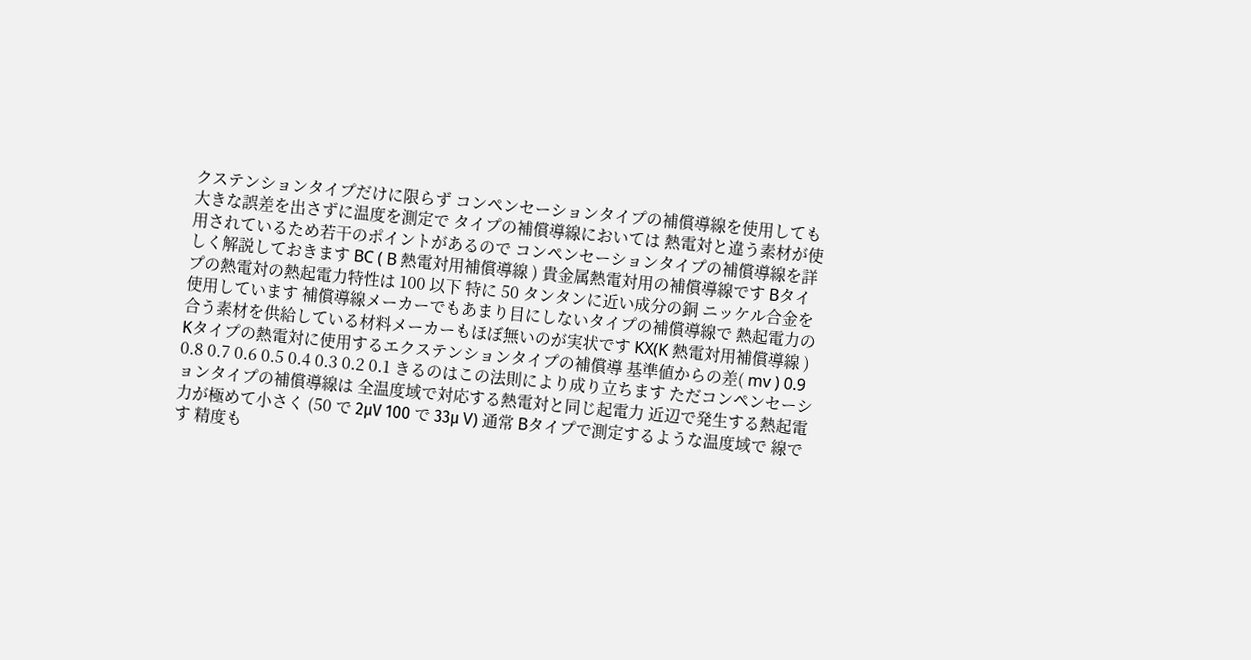クステンションタイプだけに限らず コンペンセーションタイプの補償導線を使用しても大きな誤差を出さずに温度を測定で タイプの補償導線においては 熱電対と違う素材が使用されているため若干のポイントがあるので コンペンセーションタイプの補償導線を詳しく解説しておきます BC ( B 熱電対用補償導線 ) 貴金属熱電対用の補償導線です Bタイプの熱電対の熱起電力特性は 100 以下 特に 50 タンタンに近い成分の銅 ニッケル合金を使用しています 補償導線メーカーでもあまり目にしないタイプの補償導線で 熱起電力の合う素材を供給している材料メーカーもほぼ無いのが実状です KX(K 熱電対用補償導線 ) Kタイプの熱電対に使用するエクステンションタイプの補償導 基準値からの差( mv ) 0.9 0.8 0.7 0.6 0.5 0.4 0.3 0.2 0.1 きるのはこの法則により成り立ちます ただコンペンセーションタイプの補償導線は 全温度域で対応する熱電対と同じ起電力 近辺で発生する熱起電力が極めて小さく (50 で 2μV 100 で 33μ V) 通常 Bタイプで測定するような温度域で 線です 精度も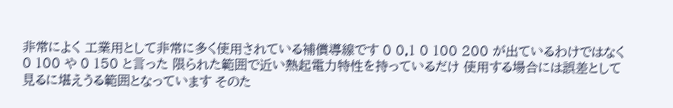非常によく 工業用として非常に多く使用されている補償導線です 0 0.1 0 100 200 が出ているわけではなく 0 100 や 0 150 と言った 限られた範囲で近い熱起電力特性を持っているだけ 使用する場合には誤差として見るに堪えうる範囲となっています そのた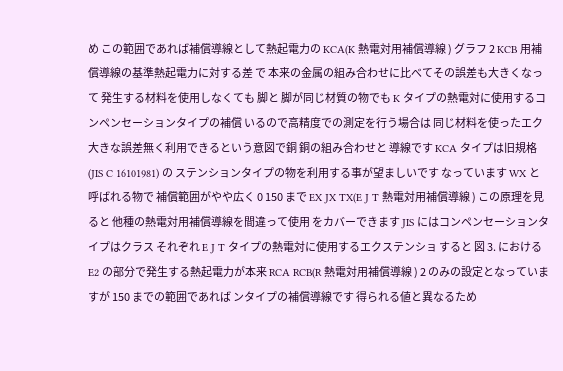め この範囲であれば補償導線として熱起電力の KCA(K 熱電対用補償導線 ) グラフ 2 KCB 用補償導線の基準熱起電力に対する差 で 本来の金属の組み合わせに比べてその誤差も大きくなって 発生する材料を使用しなくても 脚と 脚が同じ材質の物でも K タイプの熱電対に使用するコンペンセーションタイプの補償 いるので高精度での測定を行う場合は 同じ材料を使ったエク 大きな誤差無く利用できるという意図で銅 銅の組み合わせと 導線です KCA タイプは旧規格 (JIS C 16101981) の ステンションタイプの物を利用する事が望ましいです なっています WX と呼ばれる物で 補償範囲がやや広く 0 150 まで EX JX TX(E J T 熱電対用補償導線 ) この原理を見ると 他種の熱電対用補償導線を間違って使用 をカバーできます JIS にはコンペンセーションタイプはクラス それぞれ E J T タイプの熱電対に使用するエクステンショ すると 図 3. における E2 の部分で発生する熱起電力が本来 RCA RCB(R 熱電対用補償導線 ) 2 のみの設定となっていますが 150 までの範囲であれば ンタイプの補償導線です 得られる値と異なるため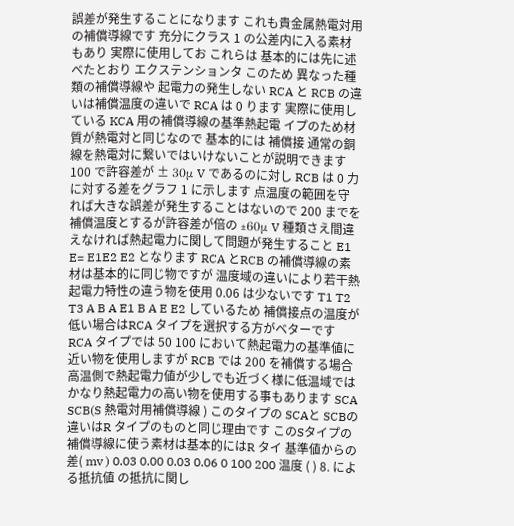誤差が発生することになります これも貴金属熱電対用の補償導線です 充分にクラス 1 の公差内に入る素材もあり 実際に使用してお これらは 基本的には先に述べたとおり エクステンションタ このため 異なった種類の補償導線や 起電力の発生しない RCA と RCB の違いは補償温度の違いで RCA は 0 ります 実際に使用している KCA 用の補償導線の基準熱起電 イプのため材質が熱電対と同じなので 基本的には 補償接 通常の銅線を熱電対に繋いではいけないことが説明できます 100 で許容差が ± 30μ V であるのに対し RCB は 0 力に対する差をグラフ 1 に示します 点温度の範囲を守れば大きな誤差が発生することはないので 200 までを補償温度とするが許容差が倍の ±60μ V 種類さえ間違えなければ熱起電力に関して問題が発生すること E1 E= E1E2 E2 となります RCA とRCB の補償導線の素材は基本的に同じ物ですが 温度域の違いにより若干熱起電力特性の違う物を使用 0.06 は少ないです T1 T2 T3 A B A E1 B A E E2 しているため 補償接点の温度が低い場合はRCA タイプを選択する方がベターです RCA タイプでは 50 100 において熱起電力の基準値に近い物を使用しますが RCB では 200 を補償する場合 高温側で熱起電力値が少しでも近づく様に低温域ではかなり熱起電力の高い物を使用する事もあります SCA SCB(S 熱電対用補償導線 ) このタイプの SCAと SCBの違いはR タイプのものと同じ理由です このSタイプの補償導線に使う素材は基本的にはR タイ 基準値からの差( mv ) 0.03 0.00 0.03 0.06 0 100 200 温度 ( ) 8. による抵抗値 の抵抗に関し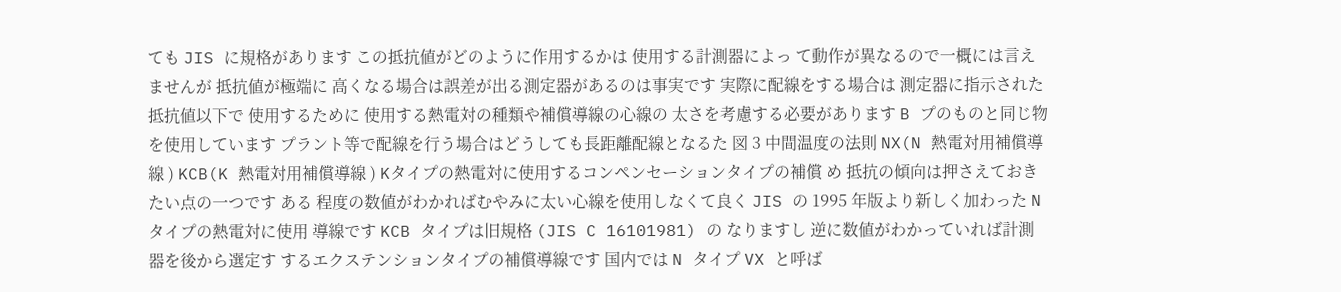ても JIS に規格があります この抵抗値がどのように作用するかは 使用する計測器によっ て動作が異なるので一概には言えませんが 抵抗値が極端に 高くなる場合は誤差が出る測定器があるのは事実です 実際に配線をする場合は 測定器に指示された抵抗値以下で 使用するために 使用する熱電対の種類や補償導線の心線の 太さを考慮する必要があります B プのものと同じ物を使用しています プラント等で配線を行う場合はどうしても長距離配線となるた 図 3 中間温度の法則 NX(N 熱電対用補償導線 ) KCB(K 熱電対用補償導線 ) Kタイプの熱電対に使用するコンペンセーションタイプの補償 め 抵抗の傾向は押さえておきたい点の一つです ある 程度の数値がわかればむやみに太い心線を使用しなくて良く JIS の 1995 年版より新しく加わった N タイプの熱電対に使用 導線です KCB タイプは旧規格 (JIS C 16101981) の なりますし 逆に数値がわかっていれば計測器を後から選定す するエクステンションタイプの補償導線です 国内では N タイプ VX と呼ば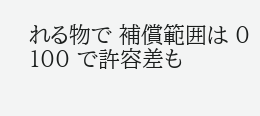れる物で 補償範囲は 0 100 で許容差も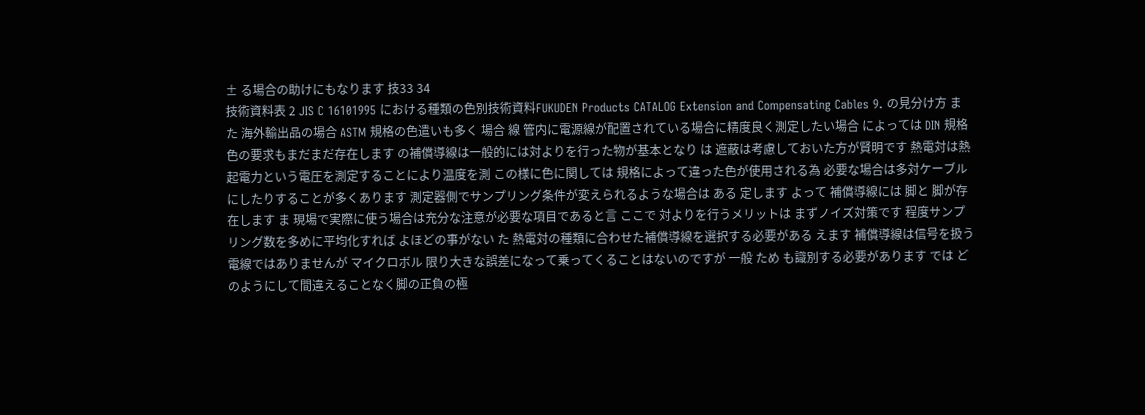± る場合の助けにもなります 技33 34
技術資料表 2 JIS C 16101995 における種類の色別技術資料FUKUDEN Products CATALOG Extension and Compensating Cables 9. の見分け方 また 海外輸出品の場合 ASTM 規格の色遣いも多く 場合 線 管内に電源線が配置されている場合に精度良く測定したい場合 によっては DIN 規格色の要求もまだまだ存在します の補償導線は一般的には対よりを行った物が基本となり は 遮蔽は考慮しておいた方が賢明です 熱電対は熱起電力という電圧を測定することにより温度を測 この様に色に関しては 規格によって違った色が使用される為 必要な場合は多対ケーブルにしたりすることが多くあります 測定器側でサンプリング条件が変えられるような場合は ある 定します よって 補償導線には 脚と 脚が存在します ま 現場で実際に使う場合は充分な注意が必要な項目であると言 ここで 対よりを行うメリットは まずノイズ対策です 程度サンプリング数を多めに平均化すれば よほどの事がない た 熱電対の種類に合わせた補償導線を選択する必要がある えます 補償導線は信号を扱う電線ではありませんが マイクロボル 限り大きな誤差になって乗ってくることはないのですが 一般 ため も識別する必要があります では どのようにして間違えることなく脚の正負の極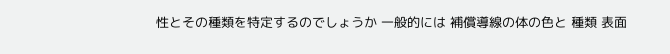性とその種類を特定するのでしょうか 一般的には 補償導線の体の色と 種類 表面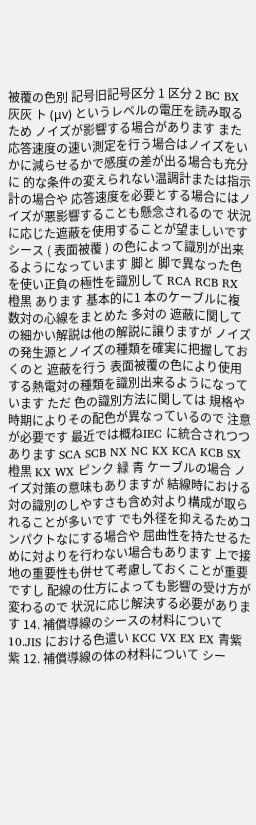被覆の色別 記号旧記号区分 1 区分 2 BC BX 灰灰 ト (μv) というレベルの電圧を読み取るため ノイズが影響する場合があります また 応答速度の速い測定を行う場合はノイズをいかに減らせるかで感度の差が出る場合も充分に 的な条件の変えられない温調計または指示計の場合や 応答速度を必要とする場合にはノイズが悪影響することも懸念されるので 状況に応じた遮蔽を使用することが望ましいです シース ( 表面被覆 ) の色によって識別が出来るようになっています 脚と 脚で異なった色を使い正負の極性を識別して RCA RCB RX 橙黒 あります 基本的に1 本のケーブルに複数対の心線をまとめた 多対の 遮蔽に関しての細かい解説は他の解説に譲りますが ノイズの発生源とノイズの種類を確実に把握しておくのと 遮蔽を行う 表面被覆の色により使用する熱電対の種類を識別出来るようになっています ただ 色の識別方法に関しては 規格や時期によりその配色が異なっているので 注意が必要です 最近では概ねIEC に統合されつつあります SCA SCB NX NC KX KCA KCB SX 橙黒 KX WX ピンク 緑 青 ケーブルの場合 ノイズ対策の意味もありますが 結線時における対の識別のしやすさも含め対より構成が取られることが多いです でも外径を抑えるためコンパクトなにする場合や 屈曲性を持たせるために対よりを行わない場合もあります 上で接地の重要性も併せて考慮しておくことが重要ですし 配線の仕方によっても影響の受け方が変わるので 状況に応じ解決する必要があります 14. 補償導線のシースの材料について 10.JIS における色遣い KCC VX EX EX 青紫紫 12. 補償導線の体の材料について シー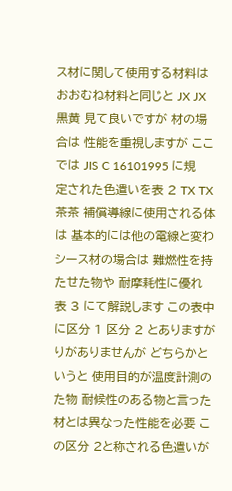ス材に関して使用する材料は おおむね材料と同じと JX JX 黒黄 見て良いですが 材の場合は 性能を重視しますが ここでは JIS C 16101995 に規定された色遣いを表 2 TX TX 茶茶 補償導線に使用される体は 基本的には他の電線と変わ シース材の場合は 難燃性を持たせた物や 耐摩耗性に優れ 表 3 にて解説します この表中に区分 1 区分 2 とありますが りがありませんが どちらかというと 使用目的が温度計測の た物 耐候性のある物と言った材とは異なった性能を必要 この区分 2と称される色遣いが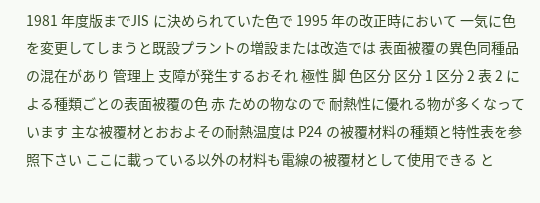1981 年度版までJIS に決められていた色で 1995 年の改正時において 一気に色を変更してしまうと既設プラントの増設または改造では 表面被覆の異色同種品の混在があり 管理上 支障が発生するおそれ 極性 脚 色区分 区分 1 区分 2 表 2 による種類ごとの表面被覆の色 赤 ための物なので 耐熱性に優れる物が多くなっています 主な被覆材とおおよその耐熱温度は P24 の被覆材料の種類と特性表を参照下さい ここに載っている以外の材料も電線の被覆材として使用できる と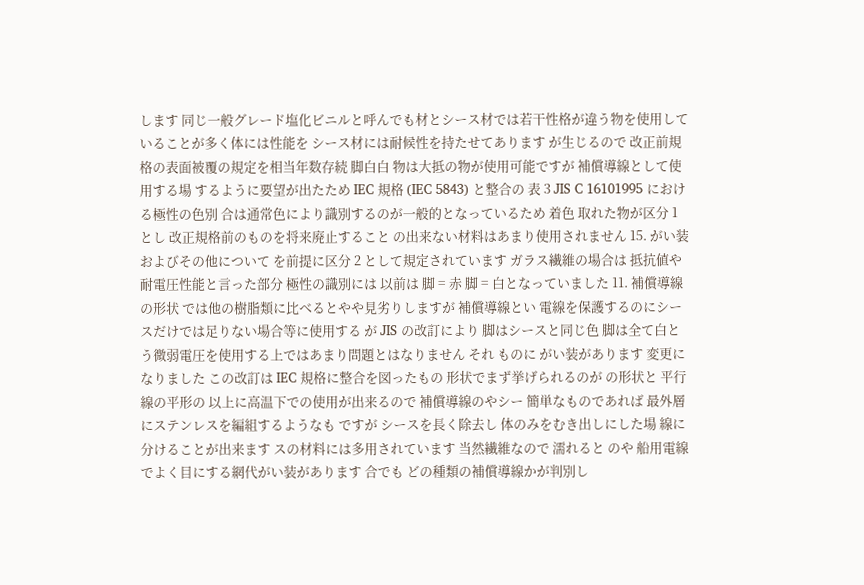します 同じ一般グレード塩化ビニルと呼んでも材とシース材では若干性格が違う物を使用していることが多く体には性能を シース材には耐候性を持たせてあります が生じるので 改正前規格の表面被覆の規定を相当年数存続 脚白白 物は大抵の物が使用可能ですが 補償導線として使用する場 するように要望が出たため IEC 規格 (IEC 5843) と整合の 表 3 JIS C 16101995 における極性の色別 合は通常色により識別するのが一般的となっているため 着色 取れた物が区分 1 とし 改正規格前のものを将来廃止すること の出来ない材料はあまり使用されません 15. がい装およびその他について を前提に区分 2 として規定されています ガラス繊維の場合は 抵抗値や耐電圧性能と言った部分 極性の識別には 以前は 脚 = 赤 脚 = 白となっていました 11. 補償導線の形状 では他の樹脂類に比べるとやや見劣りしますが 補償導線とい 電線を保護するのにシースだけでは足りない場合等に使用する が JIS の改訂により 脚はシースと同じ色 脚は全て白と う微弱電圧を使用する上ではあまり問題とはなりません それ ものに がい装があります 変更になりました この改訂は IEC 規格に整合を図ったもの 形状でまず挙げられるのが の形状と 平行線の平形の 以上に高温下での使用が出来るので 補償導線のやシー 簡単なものであれば 最外層にステンレスを編組するようなも ですが シースを長く除去し 体のみをむき出しにした場 線に分けることが出来ます スの材料には多用されています 当然繊維なので 濡れると のや 船用電線でよく目にする網代がい装があります 合でも どの種類の補償導線かが判別し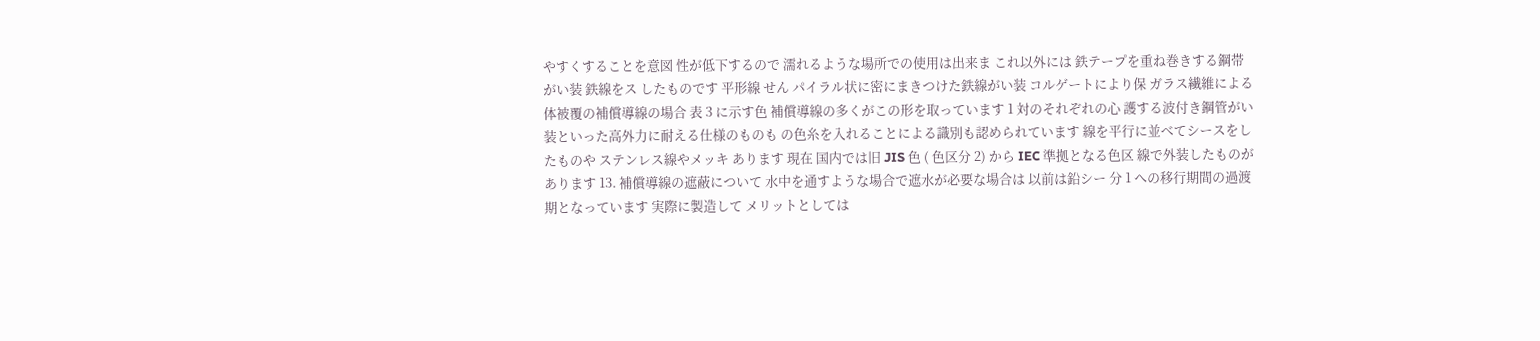やすくすることを意図 性が低下するので 濡れるような場所での使用は出来ま これ以外には 鉄テープを重ね巻きする鋼帯がい装 鉄線をス したものです 平形線 せん パイラル状に密にまきつけた鉄線がい装 コルゲートにより保 ガラス繊維による体被覆の補償導線の場合 表 3 に示す色 補償導線の多くがこの形を取っています 1 対のそれぞれの心 護する波付き鋼管がい装といった高外力に耐える仕様のものも の色糸を入れることによる識別も認められています 線を平行に並べてシースをしたものや ステンレス線やメッキ あります 現在 国内では旧 JIS 色 ( 色区分 2) から IEC 準拠となる色区 線で外装したものがあります 13. 補償導線の遮蔽について 水中を通すような場合で遮水が必要な場合は 以前は鉛シー 分 1 への移行期間の過渡期となっています 実際に製造して メリットとしては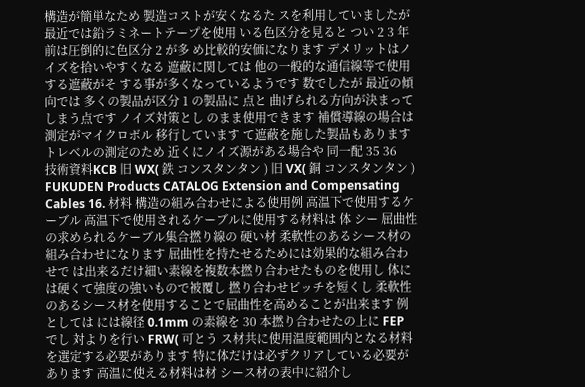構造が簡単なため 製造コストが安くなるた スを利用していましたが 最近では鉛ラミネートテープを使用 いる色区分を見ると つい 2 3 年前は圧倒的に色区分 2 が多 め比較的安価になります デメリットはノイズを拾いやすくなる 遮蔽に関しては 他の一般的な通信線等で使用する遮蔽がそ する事が多くなっているようです 数でしたが 最近の傾向では 多くの製品が区分 1 の製品に 点と 曲げられる方向が決まってしまう点です ノイズ対策とし のまま使用できます 補償導線の場合は 測定がマイクロボル 移行しています て遮蔽を施した製品もあります トレベルの測定のため 近くにノイズ源がある場合や 同一配 35 36
技術資料KCB 旧 WX( 鉄 コンスタンタン ) 旧 VX( 銅 コンスタンタン ) FUKUDEN Products CATALOG Extension and Compensating Cables 16. 材料 構造の組み合わせによる使用例 高温下で使用するケーブル 高温下で使用されるケーブルに使用する材料は 体 シー 屈曲性の求められるケーブル集合撚り線の 硬い材 柔軟性のあるシース材の組み合わせになります 屈曲性を持たせるためには効果的な組み合わせで は出来るだけ細い素線を複数本撚り合わせたものを使用し 体には硬くて強度の強いもので被覆し 撚り合わせピッチを短くし 柔軟性のあるシース材を使用することで屈曲性を高めることが出来ます 例としては には線径 0.1mm の素線を 30 本撚り合わせたの上に FEP でし 対よりを行い FRW( 可とう ス材共に使用温度範囲内となる材料を選定する必要があります 特に体だけは必ずクリアしている必要があります 高温に使える材料は材 シース材の表中に紹介し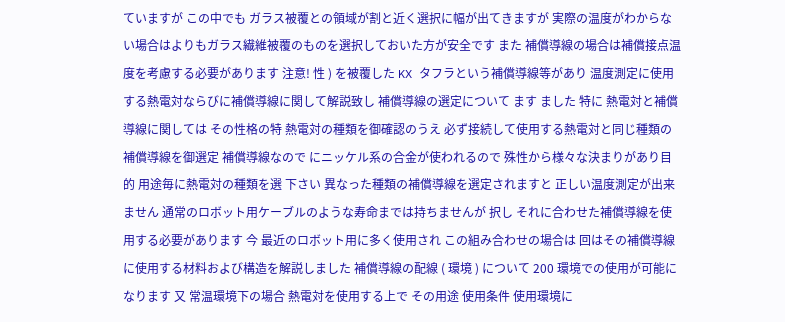ていますが この中でも ガラス被覆との領域が割と近く選択に幅が出てきますが 実際の温度がわからない場合はよりもガラス繊維被覆のものを選択しておいた方が安全です また 補償導線の場合は補償接点温度を考慮する必要があります 注意! 性 ) を被覆した KX タフラという補償導線等があり 温度測定に使用する熱電対ならびに補償導線に関して解説致し 補償導線の選定について ます ました 特に 熱電対と補償導線に関しては その性格の特 熱電対の種類を御確認のうえ 必ず接続して使用する熱電対と同じ種類の補償導線を御選定 補償導線なので にニッケル系の合金が使われるので 殊性から様々な決まりがあり目的 用途毎に熱電対の種類を選 下さい 異なった種類の補償導線を選定されますと 正しい温度測定が出来ません 通常のロボット用ケーブルのような寿命までは持ちませんが 択し それに合わせた補償導線を使用する必要があります 今 最近のロボット用に多く使用され この組み合わせの場合は 回はその補償導線に使用する材料および構造を解説しました 補償導線の配線 ( 環境 ) について 200 環境での使用が可能になります 又 常温環境下の場合 熱電対を使用する上で その用途 使用条件 使用環境に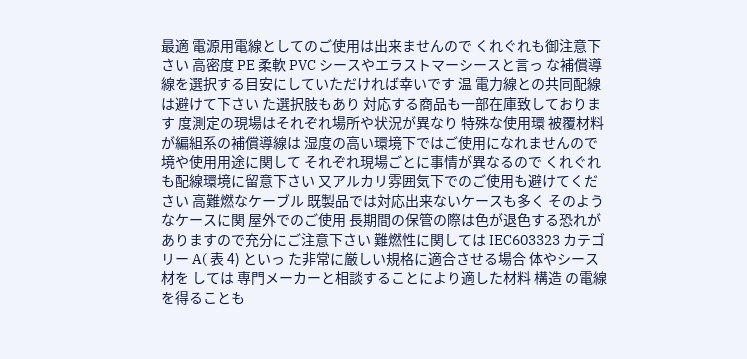最適 電源用電線としてのご使用は出来ませんので くれぐれも御注意下さい 高密度 PE 柔軟 PVC シースやエラストマーシースと言っ な補償導線を選択する目安にしていただければ幸いです 温 電力線との共同配線は避けて下さい た選択肢もあり 対応する商品も一部在庫致しております 度測定の現場はそれぞれ場所や状況が異なり 特殊な使用環 被覆材料が編組系の補償導線は 湿度の高い環境下ではご使用になれませんので 境や使用用途に関して それぞれ現場ごとに事情が異なるので くれぐれも配線環境に留意下さい 又アルカリ雰囲気下でのご使用も避けてください 高難燃なケーブル 既製品では対応出来ないケースも多く そのようなケースに関 屋外でのご使用 長期間の保管の際は色が退色する恐れがありますので充分にご注意下さい 難燃性に関しては IEC603323 カテゴリー A( 表 4) といっ た非常に厳しい規格に適合させる場合 体やシース材を しては 専門メーカーと相談することにより適した材料 構造 の電線を得ることも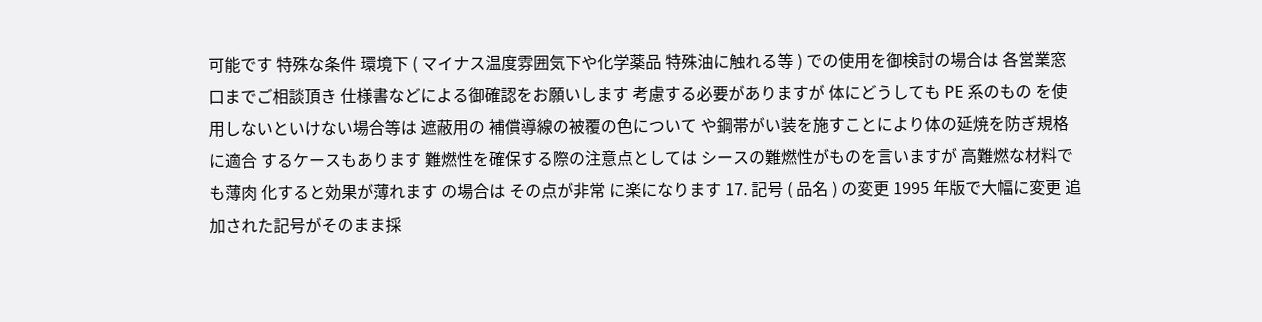可能です 特殊な条件 環境下 ( マイナス温度雰囲気下や化学薬品 特殊油に触れる等 ) での使用を御検討の場合は 各営業窓口までご相談頂き 仕様書などによる御確認をお願いします 考慮する必要がありますが 体にどうしても PE 系のもの を使用しないといけない場合等は 遮蔽用の 補償導線の被覆の色について や鋼帯がい装を施すことにより体の延焼を防ぎ規格に適合 するケースもあります 難燃性を確保する際の注意点としては シースの難燃性がものを言いますが 高難燃な材料でも薄肉 化すると効果が薄れます の場合は その点が非常 に楽になります 17. 記号 ( 品名 ) の変更 1995 年版で大幅に変更 追加された記号がそのまま採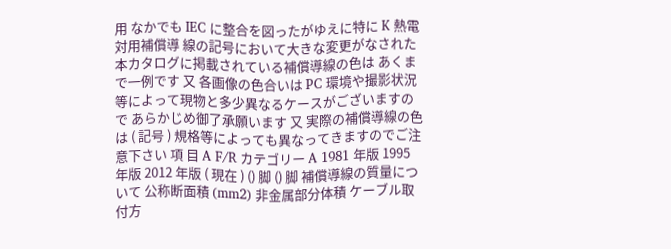用 なかでも IEC に整合を図ったがゆえに特に K 熱電対用補償導 線の記号において大きな変更がなされた 本カタログに掲載されている補償導線の色は あくまで一例です 又 各画像の色合いは PC 環境や撮影状況等によって現物と多少異なるケースがございますので あらかじめ御了承願います 又 実際の補償導線の色は ( 記号 ) 規格等によっても異なってきますのでご注意下さい 項 目 A F/R カテゴリー A 1981 年版 1995 年版 2012 年版 ( 現在 ) () 脚 () 脚 補償導線の質量について 公称断面積 (mm2) 非金属部分体積 ケーブル取付方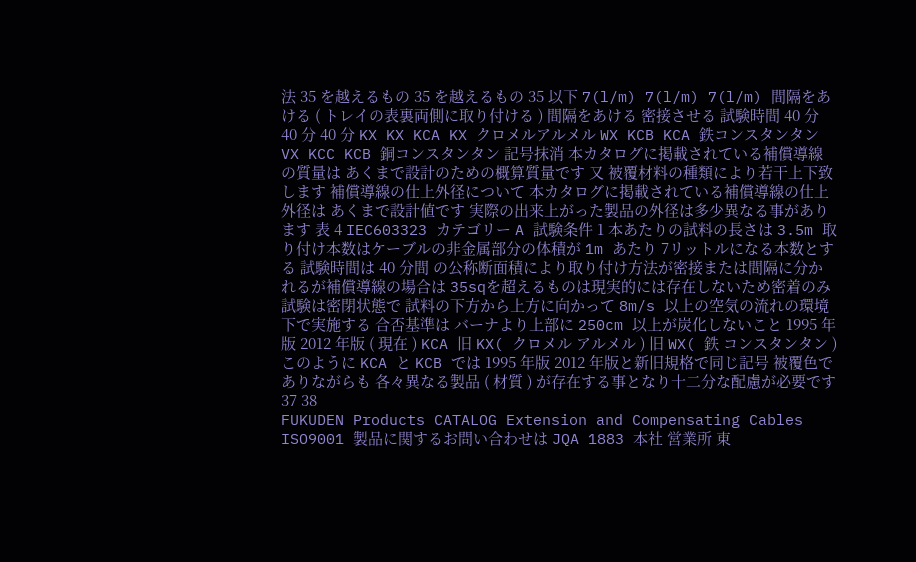法 35 を越えるもの 35 を越えるもの 35 以下 7(l/m) 7(l/m) 7(l/m) 間隔をあける ( トレイの表裏両側に取り付ける ) 間隔をあける 密接させる 試験時間 40 分 40 分 40 分 KX KX KCA KX クロメルアルメル WX KCB KCA 鉄コンスタンタン VX KCC KCB 銅コンスタンタン 記号抹消 本カタログに掲載されている補償導線の質量は あくまで設計のための概算質量です 又 被覆材料の種類により若干上下致します 補償導線の仕上外径について 本カタログに掲載されている補償導線の仕上外径は あくまで設計値です 実際の出来上がった製品の外径は多少異なる事があります 表 4 IEC603323 カテゴリー A 試験条件 1 本あたりの試料の長さは 3.5m 取り付け本数はケーブルの非金属部分の体積が 1m あたり 7リットルになる本数とする 試験時間は 40 分間 の公称断面積により取り付け方法が密接または間隔に分かれるが補償導線の場合は 35sqを超えるものは現実的には存在しないため密着のみ 試験は密閉状態で 試料の下方から上方に向かって 8m/s 以上の空気の流れの環境下で実施する 合否基準は バーナより上部に 250cm 以上が炭化しないこと 1995 年版 2012 年版 ( 現在 ) KCA 旧 KX( クロメル アルメル ) 旧 WX( 鉄 コンスタンタン ) このように KCA と KCB では 1995 年版 2012 年版と新旧規格で同じ記号 被覆色でありながらも 各々異なる製品 ( 材質 ) が存在する事となり十二分な配慮が必要です 37 38
FUKUDEN Products CATALOG Extension and Compensating Cables ISO9001 製品に関するお問い合わせは JQA 1883 本社 営業所 東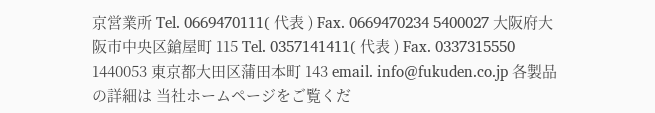京営業所 Tel. 0669470111( 代表 ) Fax. 0669470234 5400027 大阪府大阪市中央区鎗屋町 115 Tel. 0357141411( 代表 ) Fax. 0337315550 1440053 東京都大田区蒲田本町 143 email. info@fukuden.co.jp 各製品の詳細は 当社ホームページをご覧くだ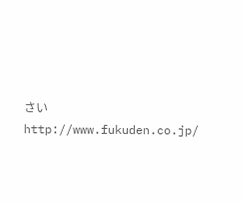さい http://www.fukuden.co.jp/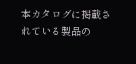本カタログに掲載されている製品の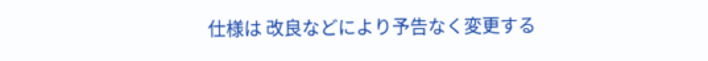仕様は 改良などにより予告なく変更する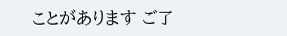ことがあります ご了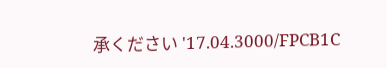承ください '17.04.3000/FPCB1C